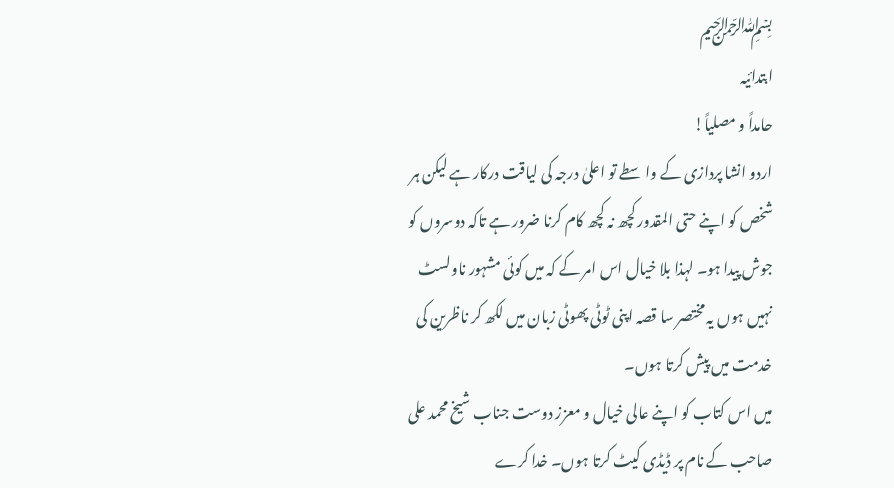﷽
ابتدائیہ
حامداً و مصلیاً!
اردو انشا پردازی کے واسطے تو اعلیٰ درجہ کی لیاقت درکار ہے لیکن ہر شخص کو اپنے حتی المقدور کچھ نہ کچھ کام کرنا ضرور ہے تاکہ دوسروں کو جوش پیدا ہو۔ لہذا بلا خیال اس امر کے کہ میں کوئی مشہور ناولسٹ نہیں ہوں یہ مختصر سا قصہ اپنی ٹوٹی پھوٹی زبان میں لکھ کر ناظرین کی خدمت میں پیش کرتا ہوں۔
میں اس کتاب کو اپنے عالی خیال و معزز دوست جناب شیخ محمد علی صاحب کے نام پر ڈیڈی کیٹ کرتا ہوں۔ خدا کرے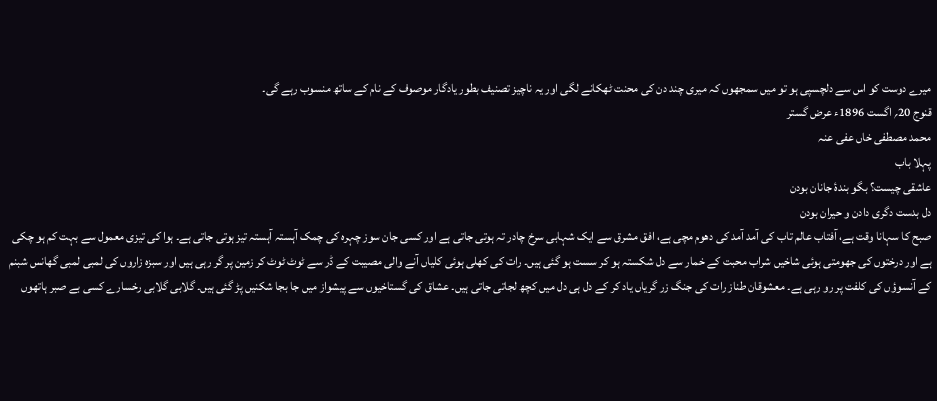میرے دوست کو اس سے دلچسپی ہو تو میں سمجھوں کہ میری چند دن کی محنت ٹھکانے لگی اور یہ ناچیز تصنیف بطور یادگار موصوف کے نام کے ساتھ منسوب رہے گی۔
قنوج 20؍ اگست 1896ء عرض گستر
محمد مصطفی خاں عفی عنہ
پہلا باب
عاشقی چیست؟ بگو بندۂ جانان بودن
دل بدست دگری دادن و حیران بودن
صبح کا سہانا وقت ہے، آفتاب عالم تاب کی آمد آمد کی دھوم مچی ہے، افق مشرق سے ایک شہابی سرخ چادر تہ ہوتی جاتی ہے اور کسی جان سوز چہرہ کی چمک آہستہ آہستہ تیز ہوتی جاتی ہے۔ ہوا کی تیزی معمول سے بہت کم ہو چکی ہے اور درختوں کی جھومتی ہوئی شاخیں شراب محبت کے خمار سے دل شکستہ ہو کر سست ہو گئی ہیں۔ رات کی کھلی ہوئی کلیاں آنے والی مصیبت کے ڈر سے ٹوٹ ٹوٹ کر زمین پر گر رہی ہیں اور سبزہ زاروں کی لمبی لمبی گھانس شبنم کے آنسوؤں کی کلفت پر رو رہی ہے۔ معشوقان طناز رات کی جنگ زر گریاں یاد کر کے دل ہی دل میں کچھ لجاتی جاتی ہیں۔ عشاق کی گستاخیوں سے پیشواز میں جا بجا شکنیں پڑ گئی ہیں۔ گلابی گلابی رخسارے کسی بے صبر ہاتھوں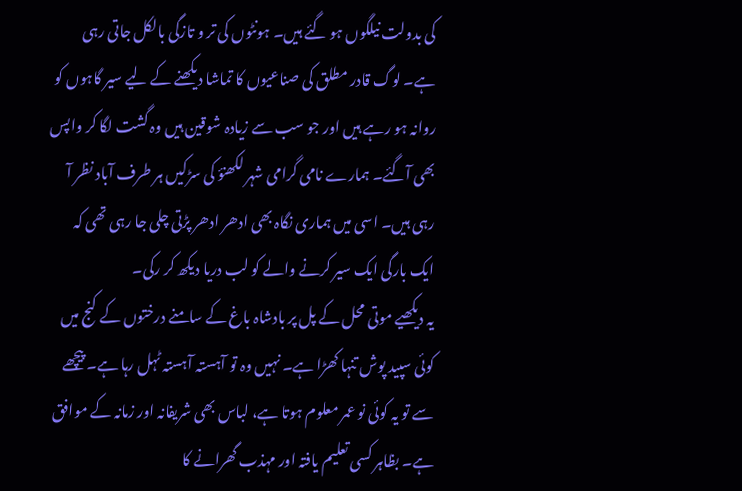کی بدولت نیلگوں ہو گئے ہیں۔ ہونٹوں کی تر و تازگی بالکل جاتی رہی ہے۔ لوگ قادر مطلق کی صناعیوں کا تماشا دیکھنے کے لیے سیر گاہوں کو روانہ ہو رہے ہیں اور جو سب سے زیادہ شوقین ہیں وہ گشت لگا کر واپس بھی آگئے۔ ہمارے نامی گرامی شہر لکھنؤ کی سڑکیں ہر طرف آباد نظر آ رہی ہیں۔ اسی میں ہماری نگاہ بھی ادھر ادھر پڑتی چلی جا رہی تھی کہ ایک بارگی ایک سیر کرنے والے کو لب دریا دیکھ کر رکی۔
یہ دیکھیے موتی محل کے پل پر بادشاہ باغ کے سامنے درختوں کے کنج میں کوئی سپید پوش تنہا کھڑا ہے۔ نہیں وہ تو آہستہ آہستہ ٹہل رہا ہے۔ پیچھے سے تو یہ کوئی نو عمر معلوم ہوتا ہے، لباس بھی شریفانہ اور زمانہ کے موافق ہے۔ بظاہر کسی تعلیم یافتہ اور مہذب گھرانے کا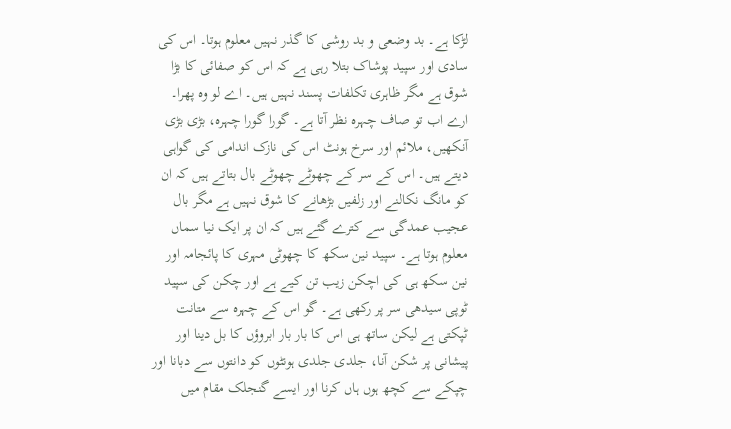لڑکا ہے۔ بد وضعی و بد روشی کا گذر نہیں معلوم ہوتا۔ اس کی سادی اور سپید پوشاک بتلا رہی ہے کہ اس کو صفائی کا بڑا شوق ہے مگر ظاہری تکلفات پسند نہیں ہیں۔ اے لو وہ پھرا۔ ارے اب تو صاف چہرہ نظر آتا ہے۔ گورا گورا چہرہ، بڑی بڑی آنکھیں، ملائم اور سرخ ہونٹ اس کی نازک اندامی کی گواہی دیتے ہیں۔ اس کے سر کے چھوٹے چھوٹے بال بتاتے ہیں کہ ان کو مانگ نکالنے اور زلفیں بڑھانے کا شوق نہیں ہے مگر بال عجیب عمدگی سے کترے گئے ہیں کہ ان پر ایک نیا سماں معلوم ہوتا ہے۔ سپید نین سکھ کا چھوٹی مہری کا پائجامہ اور نین سکھ ہی کی اچکن زیب تن کیے ہے اور چکن کی سپید ٹوپی سیدھی سر پر رکھی ہے۔ گو اس کے چہرہ سے متانت ٹپکتی ہے لیکن ساتھ ہی اس کا بار بار ابروؤں کا بل دینا اور پیشانی پر شکن آنا، جلدی جلدی ہونٹوں کو دانتوں سے دبانا اور چپکے سے کچھ ہوں ہاں کرنا اور ایسے گنجلک مقام میں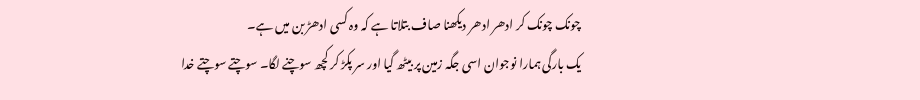چونک چونک کر ادھر ادھر دیکھنا صاف بتلاتا ہے کہ وہ کسی ادھڑ بن میں ہے۔
یک بارگی ہمارا نوجوان اسی جگہ زمین پر بیٹھ گیا اور سر پکڑ کر کچھ سوچنے لگا۔ سوچتے سوچتے خدا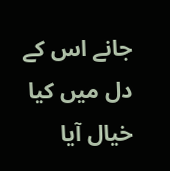جانے اس کے دل میں کیا خیال آیا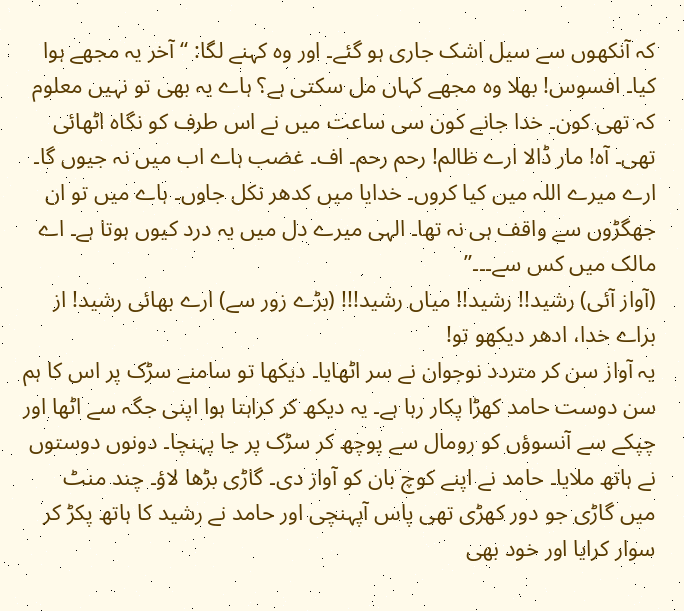کہ آنکھوں سے سیل اشک جاری ہو گئے۔ اور وہ کہنے لگا: ‘‘آخر یہ مجھے ہوا کیا۔ افسوس! بھلا وہ مجھے کہاں مل سکتی ہے؟ ہاے یہ بھی تو نہیں معلوم کہ تھی کون۔ خدا جانے کون سی ساعت میں نے اس طرف کو نگاہ اٹھائی تھی۔ آہ! مار ڈالا ارے ظالم! رحم رحم۔ اف۔ غضب ہاے اب میں نہ جیوں گا۔ ارے میرے اللہ میں کیا کروں۔ خدایا میں کدھر نکل جاوں۔ ہاے میں تو ان جھگڑوں سے واقف ہی نہ تھا۔ الہی میرے دل میں یہ درد کیوں ہوتا ہے۔ اے مالک میں کس سے۔۔۔”
(آواز آئی) رشید!! رشید!! میاں رشید!!! (بڑے زور سے) ارے بھائی رشید! از براے خدا، ادھر دیکھو تو!
یہ آواز سن کر متردد نوجوان نے سر اٹھایا۔ دیکھا تو سامنے سڑک پر اس کا ہم سن دوست حامد کھڑا پکار رہا ہے۔ یہ دیکھ کر کراہتا ہوا اپنی جگہ سے اٹھا اور چپکے سے آنسوؤں کو رومال سے پوچھ کر سڑک پر جا پہنچا۔ دونوں دوستوں نے ہاتھ ملایا۔ حامد نے اپنے کوچ بان کو آواز دی۔ گاڑی بڑھا لاؤ۔ چند منٹ میں گاڑی جو دور کھڑی تھی پاس آپہنچی اور حامد نے رشید کا ہاتھ پکڑ کر سوار کرایا اور خود بھی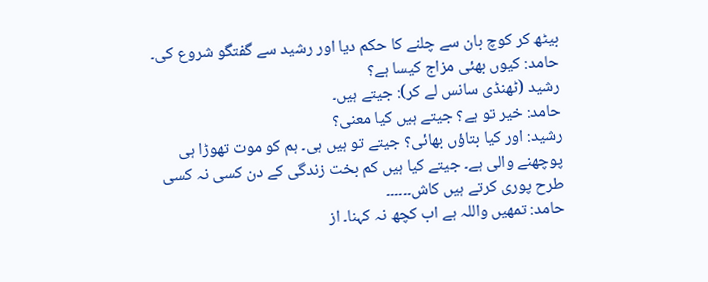بیٹھ کر کوچ بان سے چلنے کا حکم دیا اور رشید سے گفتگو شروع کی۔
حامد: کیوں بھئی مزاج کیسا ہے؟
رشید (ٹھنڈی سانس لے کر): جیتے ہیں۔
حامد: خیر تو ہے؟ جیتے ہیں کیا معنی؟
رشید: اور کیا بتاؤں بھائی؟ جیتے تو ہیں ہی۔ ہم کو موت تھوڑا ہی پوچھنے والی ہے۔ جیتے کیا ہیں کم بخت زندگی کے دن کسی نہ کسی طرح پوری کرتے ہیں کاش۔۔۔۔۔۔
حامد: تمھیں واللہ ہے اب کچھ نہ کہنا۔ از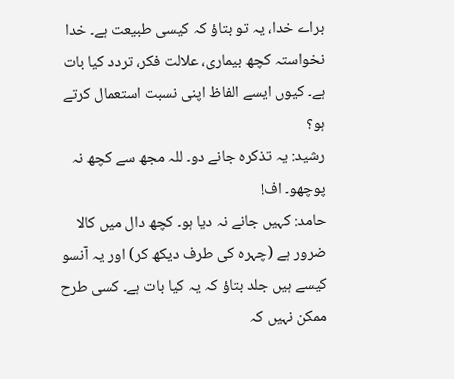براے خدا، یہ تو بتاؤ کہ کیسی طبیعت ہے۔ خدا نخواستہ کچھ بیماری، علالت فکر، تردد کیا بات ہے۔ کیوں ایسے الفاظ اپنی نسبت استعمال کرتے ہو؟
رشید: یہ تذکرہ جانے دو۔ للہ مجھ سے کچھ نہ پوچھو۔ اف!
حامد: کہیں جانے نہ دیا ہو۔ کچھ دال میں کالا ضرور ہے (چہرہ کی طرف دیکھ کر) اور یہ آنسو کیسے ہیں جلد بتاؤ کہ یہ کیا بات ہے۔ کسی طرح ممکن نہیں کہ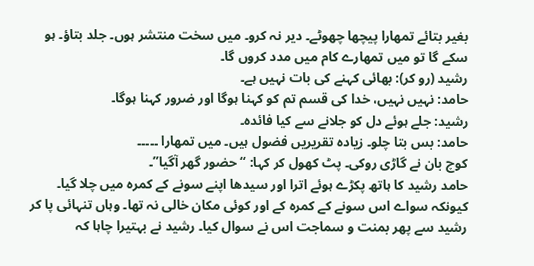بغیر بتائے تمھارا پیچھا چھوٹے۔ دیر نہ کرو۔ میں سخت منتشر ہوں۔ جلد بتاؤ۔ ہو سکے گا تو میں تمھارے کام میں مدد کروں گا۔
رشید (رو کر): بھائی کہنے کی بات نہیں ہے۔
حامد: نہیں نہیں، خدا کی قسم تم کو کہنا ہوگا اور ضرور کہنا ہوگا۔
رشید: جلے ہوئے دل کو جلانے سے کیا فائدہ۔
حامد: بس بتا چلو۔ زیادہ تقریریں فضول ہیں۔ میں تمھارا ۔۔۔۔۔
کوچ بان نے گاڑی روکی۔ پٹ کھول کر کہا: ‘‘حضور گھر آگیا”۔
حامد رشید کا ہاتھ پکڑے ہوئے اترا اور سیدھا اپنے سونے کے کمرہ میں چلا گیا۔ کیونکہ سواے اس سونے کے کمرہ کے اور کوئی مکان خالی نہ تھا۔ وہاں تنہائی پا کر رشید سے پھر بمنت و سماجت اس نے سوال کیا۔ رشید نے بہتیرا چاہا کہ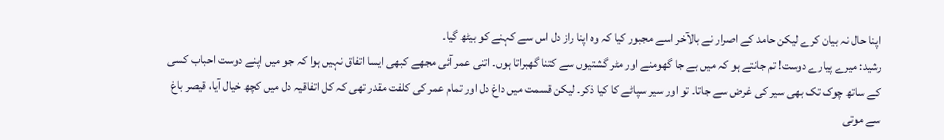اپنا حال نہ بیان کرے لیکن حامد کے اصرار نے بالآخر اسے مجبور کیا کہ وہ اپنا راز دل اس سے کہنے کو بیٹھ گیا۔
رشید: میرے پیارے دوست! تم جانتے ہو کہ میں بے جا گھومنے اور مٹر گشتیوں سے کتنا گھبراتا ہوں۔ اتنی عمر آئی مجھے کبھی ایسا اتفاق نہیں ہوا کہ جو میں اپنے دوست احباب کسی کے ساتھ چوک تک بھی سیر کی غرض سے جاتا۔ تو اور سیر سپاٹے کا کیا ذکر۔ لیکن قسمت میں داغ دل اور تمام عمر کی کلفت مقدر تھی کہ کل اتفاقیہ دل میں کچھ خیال آیا، قیصر باغ سے موتی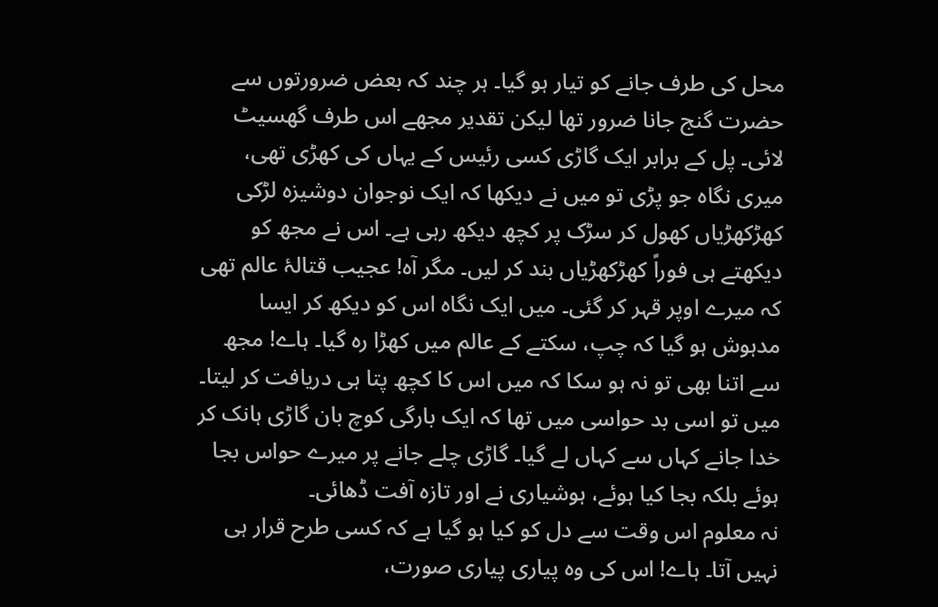محل کی طرف جانے کو تیار ہو گیا۔ ہر چند کہ بعض ضرورتوں سے حضرت گنج جانا ضرور تھا لیکن تقدیر مجھے اس طرف گھسیٹ لائی۔ پل کے برابر ایک گاڑی کسی رئیس کے یہاں کی کھڑی تھی، میری نگاہ جو پڑی تو میں نے دیکھا کہ ایک نوجوان دوشیزہ لڑکی کھڑکھڑیاں کھول کر سڑک پر کچھ دیکھ رہی ہے۔ اس نے مجھ کو دیکھتے ہی فوراً کھڑکھڑیاں بند کر لیں۔ مگر آہ! عجیب قتالۂ عالم تھی کہ میرے اوپر قہر کر گئی۔ میں ایک نگاہ اس کو دیکھ کر ایسا مدہوش ہو گیا کہ چپ، سکتے کے عالم میں کھڑا رہ گیا۔ ہاے! مجھ سے اتنا بھی تو نہ ہو سکا کہ میں اس کا کچھ پتا ہی دریافت کر لیتا۔ میں تو اسی بد حواسی میں تھا کہ ایک بارگی کوچ بان گاڑی ہانک کر خدا جانے کہاں سے کہاں لے گیا۔ گاڑی چلے جانے پر میرے حواس بجا ہوئے بلکہ بجا کیا ہوئے، ہوشیاری نے اور تازہ آفت ڈھائی۔
نہ معلوم اس وقت سے دل کو کیا ہو گیا ہے کہ کسی طرح قرار ہی نہیں آتا۔ ہاے! اس کی وہ پیاری پیاری صورت،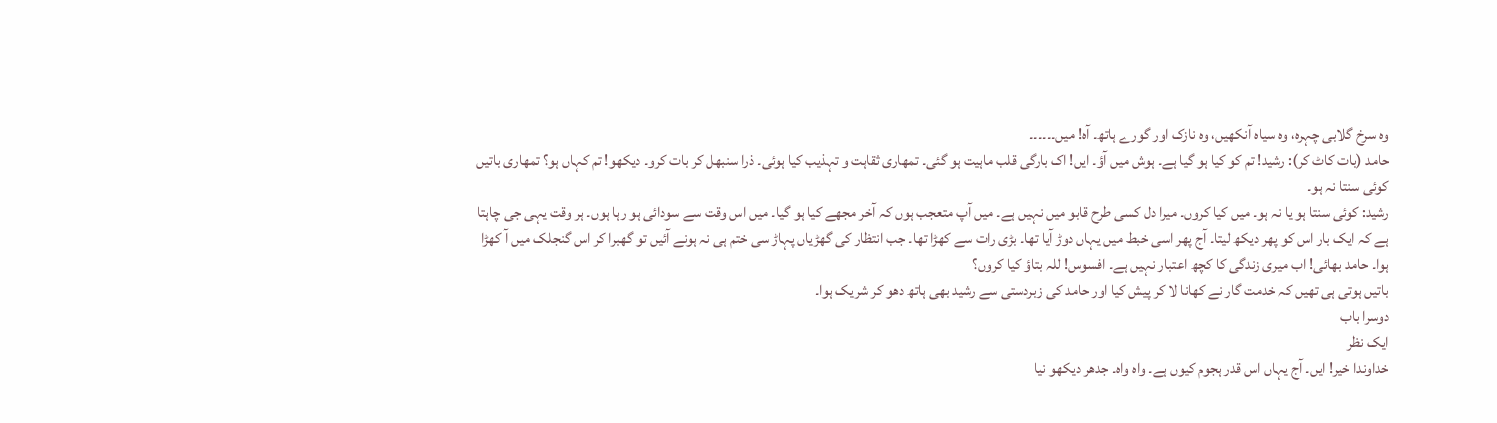وہ سرخ گلابی چہرہ، وہ سیاہ آنکھیں، وہ نازک اور گورے ہاتھ۔ آہ! میں۔۔۔۔۔۔
حامد (بات کاٹ کر): رشید! تم کو کیا ہو گیا ہے۔ ہوش میں آؤ۔ ایں! اک بارگی قلب ماہیت ہو گئی۔ تمھاری ثقاہت و تہذیب کیا ہوئی۔ ذرا سنبھل کر بات کرو۔ دیکھو! تم کہاں ہو؟ تمھاری باتیں کوئی سنتا نہ ہو۔
رشید: کوئی سنتا ہو یا نہ ہو۔ میں کیا کروں۔ میرا دل کسی طرح قابو میں نہیں ہے۔ میں آپ متعجب ہوں کہ آخر مجھے کیا ہو گیا۔ میں اس وقت سے سودائی ہو رہا ہوں۔ ہر وقت یہی جی چاہتا ہے کہ ایک بار اس کو پھر دیکھ لیتا۔ آج پھر اسی خبط میں یہاں دوڑ آیا تھا۔ بڑی رات سے کھڑا تھا۔ جب انتظار کی گھڑیاں پہاڑ سی ختم ہی نہ ہونے آئیں تو گھبرا کر اس گنجلک میں آ کھڑا ہوا۔ حامد بھائی! اب میری زندگی کا کچھ اعتبار نہیں ہے۔ افسوس! للہ بتاؤ کیا کروں؟
باتیں ہوتی ہی تھیں کہ خدمت گار نے کھانا لا کر پیش کیا اور حامد کی زبردستی سے رشید بھی ہاتھ دھو کر شریک ہوا۔
دوسرا باب
ایک نظر
خداوندا خیر! ایں۔ آج یہاں اس قدر ہجوم کیوں ہے۔ واہ واہ۔ جدھر دیکھو نیا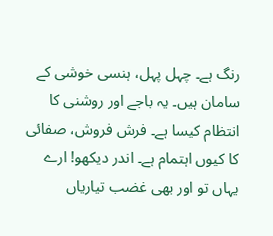رنگ ہے۔ چہل پہل، ہنسی خوشی کے سامان ہیں۔ یہ باجے اور روشنی کا انتظام کیسا ہے۔ فرش فروش، صفائی کا کیوں اہتمام ہے۔ اندر دیکھو! ارے یہاں تو اور بھی غضب تیاریاں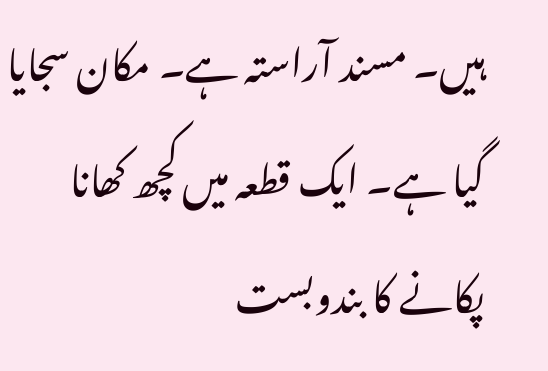ہیں۔ مسند آراستہ ہے۔ مکان سجایا گیا ہے۔ ایک قطعہ میں کچھ کھانا پکانے کا بندوبست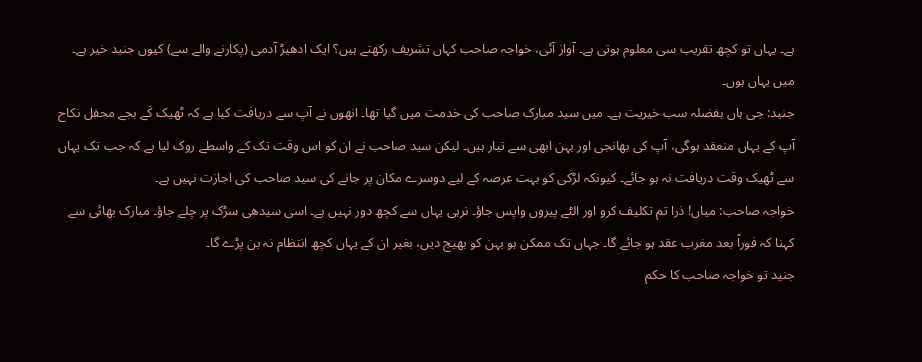ہے۔ یہاں تو کچھ تقریب سی معلوم ہوتی ہے۔ آواز آئی، خواجہ صاحب کہاں تشریف رکھتے ہیں؟ ایک ادھیڑ آدمی (پکارنے والے سے) کیوں جنید خیر ہے۔ میں یہاں ہوں۔
جنید: جی ہاں بفضلہ سب خیریت ہے۔ میں سید مبارک صاحب کی خدمت میں گیا تھا۔ انھوں نے آپ سے دریافت کیا ہے کہ ٹھیک کَے بجے محفل نکاح آپ کے یہاں منعقد ہوگی، آپ کی بھانجی اور بہن ابھی سے تیار ہیں۔ لیکن سید صاحب نے ان کو اس وقت تک کے واسطے روک لیا ہے کہ جب تک یہاں سے ٹھیک وقت دریافت نہ ہو جائے۔ کیونکہ لڑکی کو بہت عرصہ کے لیے دوسرے مکان پر جانے کی سید صاحب کی اجازت نہیں ہے۔
خواجہ صاحب: میاں! ذرا تم تکلیف کرو اور الٹے پیروں واپس جاؤ۔ نرہی یہاں سے کچھ دور نہیں ہے۔ اسی سیدھی سڑک پر چلے جاؤ۔ مبارک بھائی سے کہنا کہ فوراً بعد مغرب عقد ہو جائے گا۔ جہاں تک ممکن ہو بہن کو بھیج دیں، بغیر ان کے یہاں کچھ انتظام نہ بن پڑے گا۔
جنید تو خواجہ صاحب کا حکم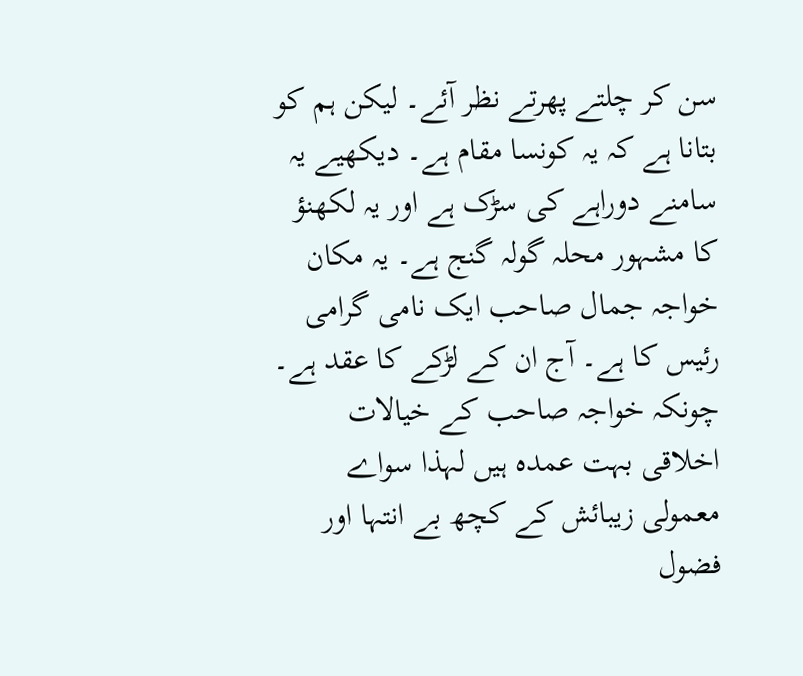سن کر چلتے پھرتے نظر آئے۔ لیکن ہم کو بتانا ہے کہ یہ کونسا مقام ہے۔ دیکھیے یہ سامنے دوراہے کی سڑک ہے اور یہ لکھنؤ کا مشہور محلہ گولہ گنج ہے۔ یہ مکان خواجہ جمال صاحب ایک نامی گرامی رئیس کا ہے۔ آج ان کے لڑکے کا عقد ہے۔ چونکہ خواجہ صاحب کے خیالات اخلاقی بہت عمدہ ہیں لہذا سواے معمولی زیبائش کے کچھ بے انتہا اور فضول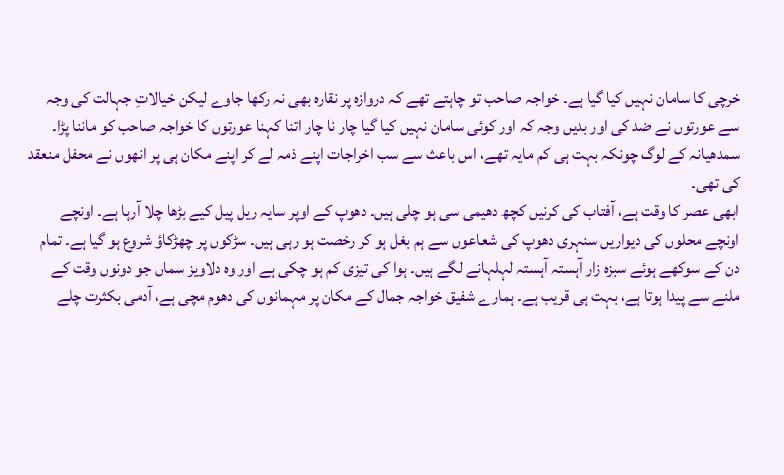خرچی کا سامان نہیں کیا گیا ہے۔ خواجہ صاحب تو چاہتے تھے کہ دروازہ پر نقارہ بھی نہ رکھا جاوے لیکن خیالاتِ جہالت کی وجہ سے عورتوں نے ضد کی اور بدیں وجہ کہ اور کوئی سامان نہیں کیا گیا چار نا چار اتنا کہنا عورتوں کا خواجہ صاحب کو ماننا پڑا۔ سمدھیانہ کے لوگ چونکہ بہت ہی کم مایہ تھے، اس باعث سے سب اخراجات اپنے ذمہ لے کر اپنے مکان ہی پر انھوں نے محفل منعقد کی تھی۔
ابھی عصر کا وقت ہے، آفتاب کی کرنیں کچھ دھیمی سی ہو چلی ہیں۔ دھوپ کے اوپر سایہ ریل پیل کیے بڑھا چلا آرہا ہے۔ اونچے اونچے محلوں کی دیواریں سنہری دھوپ کی شعاعوں سے ہم بغل ہو کر رخصت ہو رہی ہیں۔ سڑکوں پر چھڑکاؤ شروع ہو گیا ہے۔ تمام دن کے سوکھے ہوئے سبزہ زار آہستہ آہستہ لہلہانے لگے ہیں۔ ہوا کی تیزی کم ہو چکی ہے اور وہ دلاویز سماں جو دونوں وقت کے ملنے سے پیدا ہوتا ہے، بہت ہی قریب ہے۔ ہمارے شفیق خواجہ جمال کے مکان پر مہمانوں کی دھوم مچی ہے، آدمی بکثرت چلے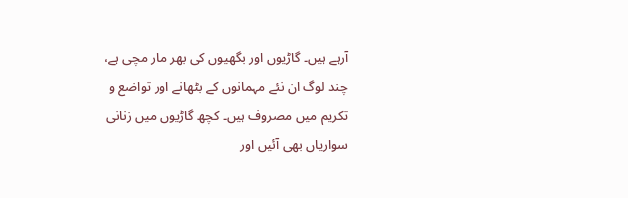آرہے ہیں۔ گاڑیوں اور بگھیوں کی بھر مار مچی ہے، چند لوگ ان نئے مہمانوں کے بٹھانے اور تواضع و تکریم میں مصروف ہیں۔ کچھ گاڑیوں میں زنانی سواریاں بھی آئیں اور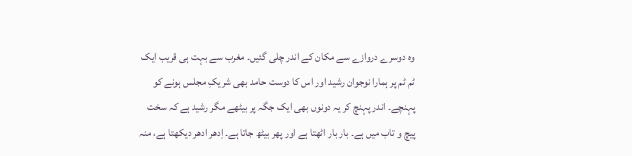وہ دوسرے دروازے سے مکان کے اندر چلی گئیں۔ مغرب سے بہت ہی قریب ایک ٹم ٹم پر ہمارا نوجوان رشید اور اس کا دوست حامد بھی شریکِ مجلس ہونے کو پہنچے۔ اندر پہنچ کر یہ دونوں بھی ایک جگہ پر بیٹھے مگر رشید ہے کہ سخت پیچ و تاب میں ہے۔ بار بار اٹھتا ہے اور پھر بیٹھ جاتا ہے۔ اِدھر ادھر دیکھتا ہے، منہ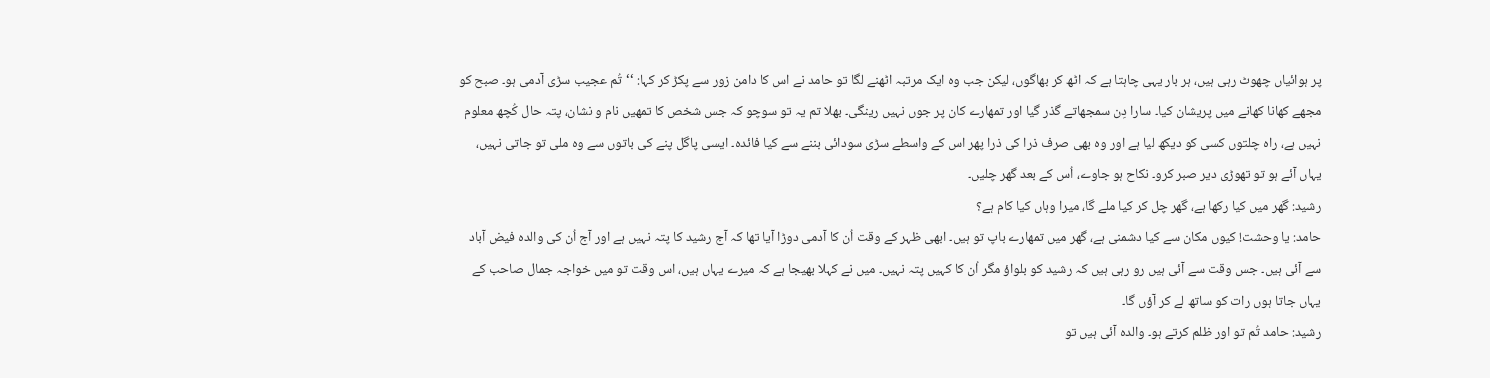پر ہوائیاں چھوٹ رہی ہیں، ہر بار یہی چاہتا ہے کہ اٹھ کر بھاگوں، لیکن جب وہ ایک مرتبہ اٹھنے لگا تو حامد نے اس کا دامن زور سے پکڑ کر کہا: ‘‘تُم عجیب سڑی آدمی ہو۔ صبح کو مجھے کھانا کھانے میں پریشان کیا۔ سارا دِن سمجھاتے گذر گیا اور تمھارے کان پر جوں نہیں رینگی۔ بھلا تم یہ تو سوچو کہ جس شخص کا تمھیں نام و نشان، پتہ حال کُچھ معلوم نہیں ہے، راہ چلتوں کسی کو دیکھ لیا ہے اور وہ بھی صرف ذرا کی ذرا پھر اس کے واسطے سڑی سودائی بننے سے کیا فائدہ۔ ایسی پاگل پنے کی باتوں سے وہ ملی تو جاتی نہیں، یہاں آئے ہو تو تھوڑی دیر صبر کرو۔ نکاح ہو جاوے، اُس کے بعد گھر چلیں۔
رشید: گھر میں کیا رکھا ہے، گھر چل کر کیا ملے گا، میرا وہاں کیا کام ہے؟
حامد: یا وحشت! کیوں مکان سے کیا دشمنی ہے، گھر میں تمھارے باپ تو ہیں۔ ابھی ظہر کے وقت اُن کا آدمی دوڑا آیا تھا کہ آج رشید کا پتہ نہیں ہے اور آج اُن کی والدہ فیض آباد سے آئی ہیں۔ جس وقت سے آئی ہیں رو رہی ہیں کہ رشید کو بلواؤ مگر اُن کا کہیں پتہ نہیں۔ میں نے کہلا بھیجا ہے کہ میرے یہاں ہیں، اس وقت تو میں خواجہ جمال صاحب کے یہاں جاتا ہوں رات کو ساتھ لے کر آؤں گا۔
رشید: حامد تُم تو اور ظلم کرتے ہو۔ والدہ آئی ہیں تو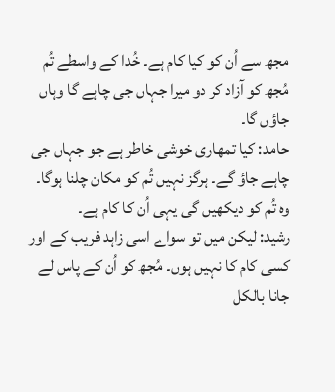مجھ سے اُن کو کیا کام ہے۔ خُدا کے واسطے تُم مُجھ کو آزاد کر دو میرا جہاں جی چاہے گا وہاں جاؤں گا۔
حامد: کیا تمھاری خوشی خاطر ہے جو جہاں جی چاہے جاؤ گے۔ ہرگز نہیں تُم کو مکان چلنا ہوگا۔ وہ تُم کو دیکھیں گی یہی اُن کا کام ہے۔
رشید: لیکن میں تو سواے اسی زاہد فریب کے اور کسی کام کا نہیں ہوں۔ مُجھ کو اُن کے پاس لے جانا بالکل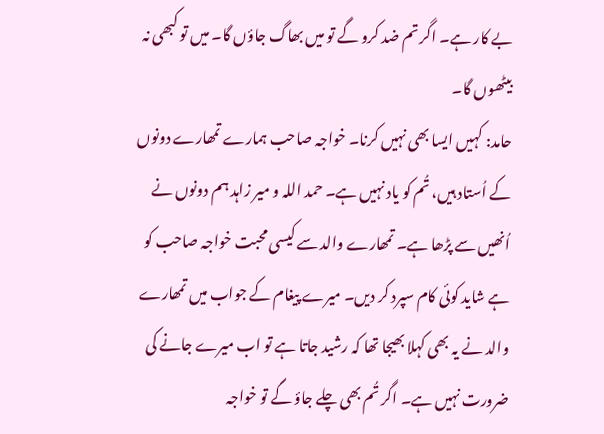بے کار ہے۔ اگر تم ضد کرو گے تو میں بھاگ جاؤں گا۔ میں تو کبھی نہ بیٹھوں گا۔
حامد: کہیں ایسا بھی نہیں کرنا۔ خواجہ صاحب ہمارے تمھارے دونوں کے اُستاد ہیں، تُم کو یاد نہیں ہے۔ حمد اللہ و میر زاہد ہم دونوں نے اُنھیں سے پڑھا ہے۔ تمھارے والد سے کیسی محبت خواجہ صاحب کو ہے شاید کوئی کام سپرد کر دیں۔ میرے پیغام کے جواب میں تمھارے والد نے یہ بھی کہلا بھیجا تھا کہ رشید جاتا ہے تو اب میرے جانے کی ضرورت نہیں ہے۔ اگر تُم بھی چلے جاؤ گے تو خواجہ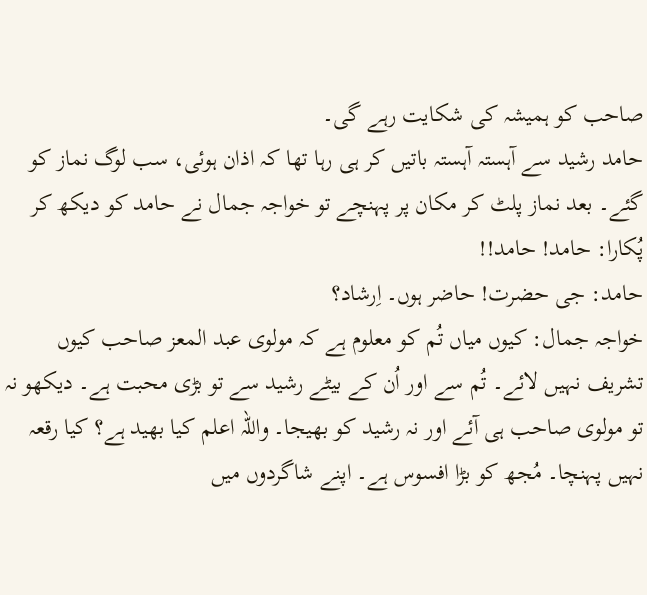صاحب کو ہمیشہ کی شکایت رہے گی۔
حامد رشید سے آہستہ آہستہ باتیں کر ہی رہا تھا کہ اذان ہوئی، سب لوگ نماز کو گئے۔ بعد نماز پلٹ کر مکان پر پہنچے تو خواجہ جمال نے حامد کو دیکھ کر پُکارا: حامد! حامد!!
حامد: جی حضرت! حاضر ہوں۔ اِرشاد؟
خواجہ جمال: کیوں میاں تُم کو معلوم ہے کہ مولوی عبد المعز صاحب کیوں تشریف نہیں لائے۔ تُم سے اور اُن کے بیٹے رشید سے تو بڑی محبت ہے۔ دیکھو نہ تو مولوی صاحب ہی آئے اور نہ رشید کو بھیجا۔ واللہ اعلم کیا بھید ہے؟ کیا رقعہ نہیں پہنچا۔ مُجھ کو بڑا افسوس ہے۔ اپنے شاگردوں میں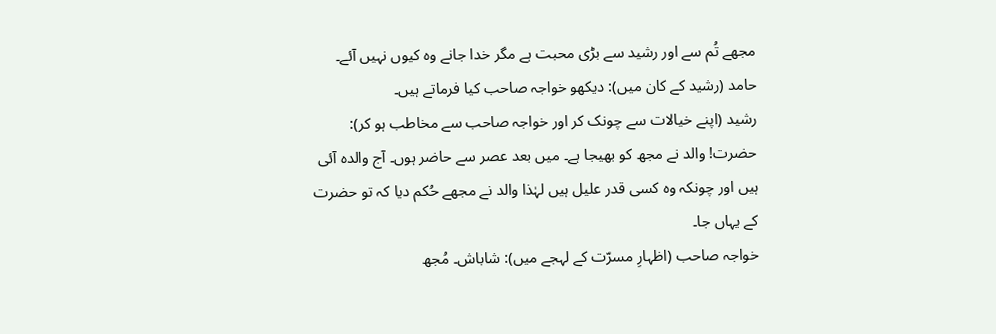مجھے تُم سے اور رشید سے بڑی محبت ہے مگر خدا جانے وہ کیوں نہیں آئے۔
حامد (رشید کے کان میں): دیکھو خواجہ صاحب کیا فرماتے ہیں۔
رشید (اپنے خیالات سے چونک کر اور خواجہ صاحب سے مخاطب ہو کر): حضرت! والد نے مجھ کو بھیجا ہے۔ میں بعد عصر سے حاضر ہوں۔ آج والدہ آئی ہیں اور چونکہ وہ کسی قدر علیل ہیں لہٰذا والد نے مجھے حُکم دیا کہ تو حضرت کے یہاں جا۔
خواجہ صاحب (اظہارِ مسرّت کے لہجے میں): شاباش۔ مُجھ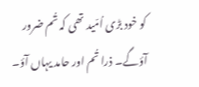کو خود بڑی اُمّید تھی کہ تُم ضرور آؤگے۔ ذرا تُم اور حامد یہاں آؤ۔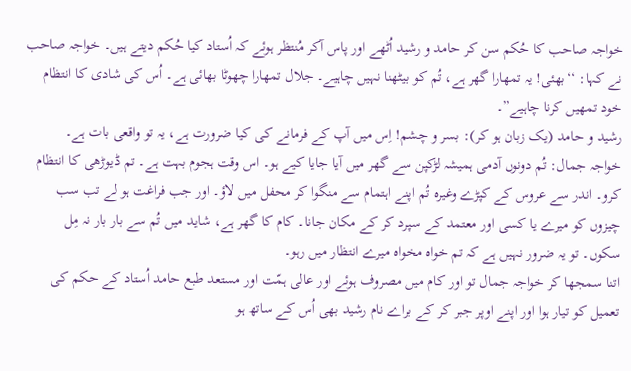خواجہ صاحب کا حُکم سن کر حامد و رشید اُٹھے اور پاس آکر مُنتظر ہوئے کہ اُستاد کیا حُکم دیتے ہیں۔ خواجہ صاحب نے کہا: ‘‘بھئی! یہ تمھارا گھر ہے، تُم کو بیٹھنا نہیں چاہیے۔ جلال تمھارا چھوٹا بھائی ہے۔ اُس کی شادی کا انتظام خود تمھیں کرنا چاہیے”۔
رشید و حامد (یک زبان ہو کر): بسر و چشم! اِس میں آپ کے فرمانے کی کیا ضرورت ہے، یہ تو واقعی بات ہے۔
خواجہ جمال: تُم دونوں آدمی ہمیشہ لڑکپن سے گھر میں آیا جایا کیے ہو۔ اس وقت ہجوم بہت ہے۔ تم ڈیوڑھی کا انتظام کرو۔ اندر سے عروس کے کپڑے وغیرہ تُم اپنے اہتمام سے منگوا کر محفل میں لاؤ۔ اور جب فراغت ہو لے تب سب چیزوں کو میرے یا کسی اور معتمد کے سپرد کر کے مکان جانا۔ کام کا گھر ہے، شاید میں تُم سے بار بار نہ مِل سکوں۔ تو یہ ضرور نہیں ہے کہ تم خواہ مخواہ میرے انتظار میں رہو۔
اتنا سمجھا کر خواجہ جمال تو اور کام میں مصروف ہوئے اور عالی ہمّت اور مستعد طبع حامد اُستاد کے حکم کی تعمیل کو تیار ہوا اور اپنے اوپر جبر کر کے براے نام رشید بھی اُس کے ساتھ ہو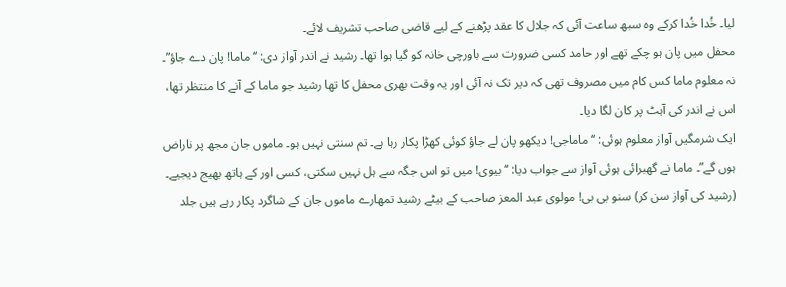لیا۔ خُدا خُدا کرکے وہ سبھ ساعت آئی کہ جلال کا عقد پڑھنے کے لیے قاضی صاحب تشریف لائے۔
محفل میں پان ہو چکے تھے اور حامد کسی ضرورت سے باورچی خانہ کو گیا ہوا تھا۔ رشید نے اندر آواز دی: ‘‘ماما! پان دے جاؤ”۔ نہ معلوم ماما کس کام میں مصروف تھی کہ دیر تک نہ آئی اور یہ وقت بھری محفل کا تھا رشید جو ماما کے آنے کا منتظر تھا، اس نے اندر کی آہٹ پر کان لگا دیا۔
ایک شرمگیں آواز معلوم ہوئی: ‘‘ماماجی! دیکھو پان لے جاؤ کوئی کھڑا پکار رہا ہے۔ تم سنتی نہیں ہو۔ ماموں جان مجھ پر ناراض ہوں گے”۔ ماما نے گھبرائی ہوئی آواز سے جواب دیا: ‘‘بیوی! میں تو اس جگہ سے ہل نہیں سکتی، کسی اور کے ہاتھ بھیج دیجیے۔ (رشید کی آواز سن کر) سنو بی بی! مولوی عبد المعز صاحب کے بیٹے رشید تمھارے ماموں جان کے شاگرد پکار رہے ہیں جلد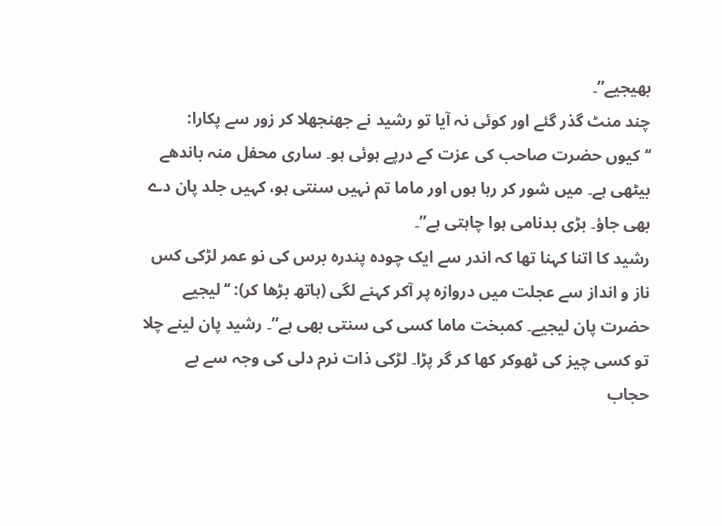بھیجیے”۔
چند منٹ گذر گئے اور کوئی نہ آیا تو رشید نے جھنجھلا کر زور سے پکارا: ‘‘کیوں حضرت صاحب کی عزت کے درپے ہوئی ہو۔ ساری محفل منہ باندھے بیٹھی ہے۔ میں شور کر رہا ہوں اور ماما تم نہیں سنتی ہو، کہیں جلد پان دے بھی جاؤ۔ بڑی بدنامی ہوا چاہتی ہے”۔
رشید کا اتنا کہنا تھا کہ اندر سے ایک چودہ پندرہ برس کی نو عمر لڑکی کس ناز و انداز سے عجلت میں دروازہ پر آکر کہنے لگی (ہاتھ بڑھا کر): ‘‘لیجیے حضرت پان لیجیے۔ کمبخت ماما کسی کی سنتی بھی ہے”۔ رشید پان لینے چلا تو کسی چیز کی ٹھوکر کھا کر گر پڑا۔ لڑکی ذات نرم دلی کی وجہ سے بے حجاب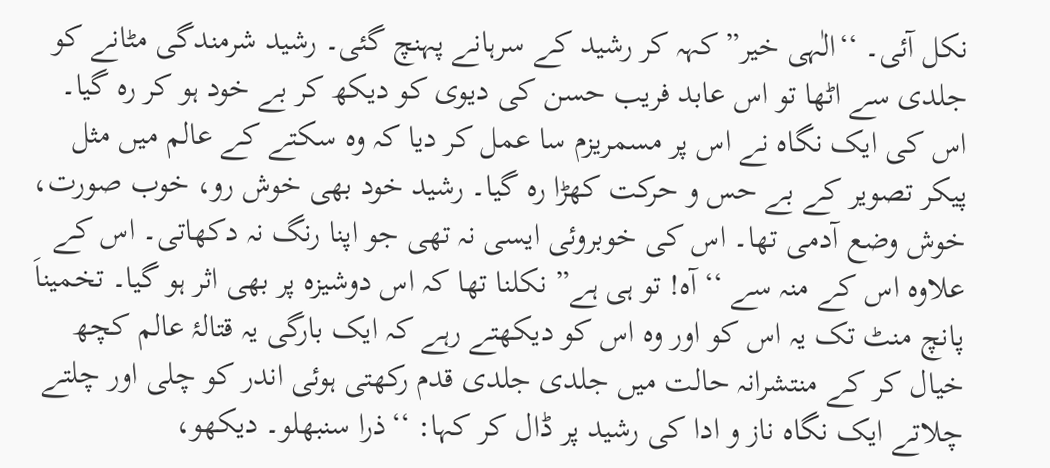نکل آئی۔ ‘‘الٰہی خیر” کہہ کر رشید کے سرہانے پہنچ گئی۔ رشید شرمندگی مٹانے کو جلدی سے اٹھا تو اس عابد فریب حسن کی دیوی کو دیکھ کر بے خود ہو کر رہ گیا۔ اس کی ایک نگاہ نے اس پر مسمریزم سا عمل کر دیا کہ وہ سکتے کے عالم میں مثل پیکر تصویر کے بے حس و حرکت کھڑا رہ گیا۔ رشید خود بھی خوش رو، خوب صورت، خوش وضع آدمی تھا۔ اس کی خوبروئی ایسی نہ تھی جو اپنا رنگ نہ دکھاتی۔ اس کے علاوہ اس کے منہ سے ‘‘آہ! تو ہی ہے” نکلنا تھا کہ اس دوشیزہ پر بھی اثر ہو گیا۔ تخمیناَ پانچ منٹ تک یہ اس کو اور وہ اس کو دیکھتے رہے کہ ایک بارگی یہ قتالۂ عالم کچھ خیال کر کے منتشرانہ حالت میں جلدی جلدی قدم رکھتی ہوئی اندر کو چلی اور چلتے چلاتے ایک نگاہ ناز و ادا کی رشید پر ڈال کر کہا: ‘‘ذرا سنبھلو۔ دیکھو،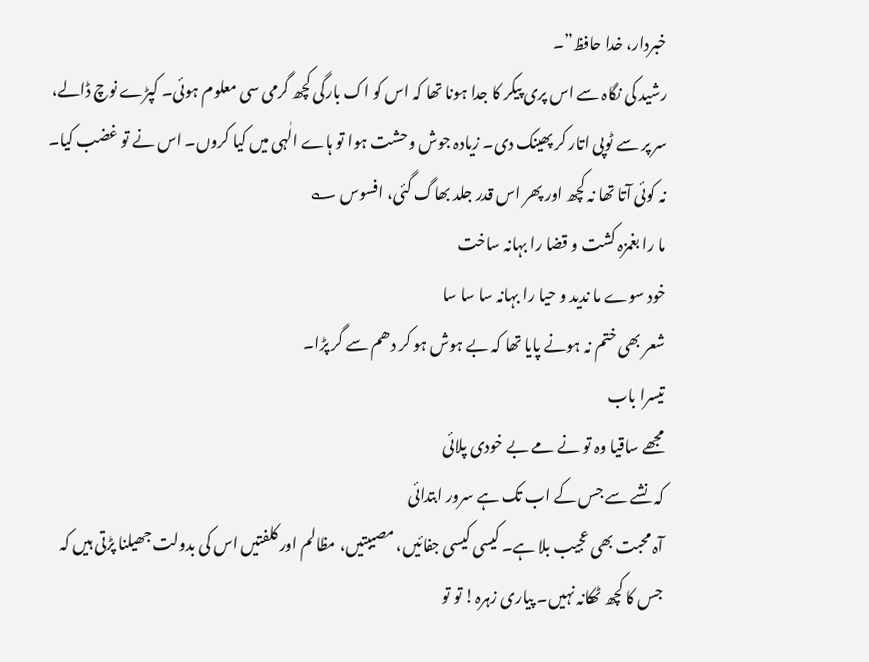خبردار، خدا حافظ”۔
رشید کی نگاہ سے اس پری پیکر کا جدا ہونا تھا کہ اس کو اک بارگی کچھ گرمی سی معلوم ہوئی۔ کپڑے نوچ ڈالے، سر پر سے ٹوپی اتار کر پھینک دی۔ زیادہ جوش وحشت ہوا تو ہاے الٰہی میں کیا کروں۔ اس نے تو غضب کیا۔ نہ کوئی آتا تھا نہ کچھ اور پھر اس قدر جلد بھاگ گئی، افسوس ؎
ما را بغمزہ کشت و قضا را بہانہ ساخت
خود سوے ما ندید و حیا را بہانہ سا سا سا
شعر بھی ختم نہ ہونے پایا تھا کہ بے ہوش ہو کر دھم سے گر پڑا۔
تیسرا باب
مجھے ساقیا وہ تو نے مے بے خودی پلائی
کہ نشے سے جس کے اب تک ہے سرور ابتدائی
آہ محبت بھی عجیب بلا ہے۔ کیسی کیسی جفائیں، مصیبتیں، مظالم اور کلفتیں اس کی بدولت جھیلنا پڑتی ہیں کہ جس کا کچھ ٹھکانہ نہیں۔ پیاری زہرہ! تو تو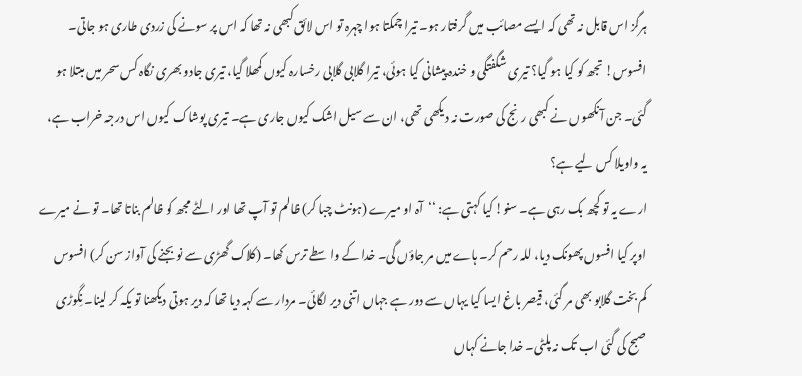ہرگز اس قابل نہ تھی کہ ایسے مصائب میں گرفتار ہو۔ تیرا چمکتا ہوا چہرہ تو اس لائق کبھی نہ تھا کہ اس پر سونے کی زردی طاری ہو جاتی۔ افسوس! تجھ کو کیا ہو گیا؟ تیری شگفتگی و خندہ پیشانی کیا ہوئی، تیرا گلابی گلابی رخسارہ کیوں کمھلا گیا، تیری جادو بھری نگاہ کس سحر میں مبتلا ہو گئی۔ جن آنکھوں نے کبھی رنج کی صورت نہ دیکھی تھی، ان سے سیل اشک کیوں جاری ہے۔ تیری پوشاک کیوں اس درجہ خراب ہے، یہ واویلا کس لیے ہے؟
ارے یہ تو کچھ بک رہی ہے۔ سنو! کیا کہتی ہے: ‘‘آہ او میرے (ہونٹ چبا کر) ظالم تو آپ تھا اور الٹے مجھ کو ظالم بناتا تھا۔ تو نے میرے اوپر کیا افسوں پھونک دیا، للہ رحم کر۔ ہاے میں مر جاؤں گی۔ خدا کے واسطے ترس کھا۔ (کلاک گھڑی سے نو بجنے کی آواز سن کر) افسوس کم بخت گلابو بھی مر گئی، قیصر باغ ایسا کیا یہاں سے دور ہے جہاں اتنی دیر لگائی۔ مردار سے کہہ دیا تھا کہ دیر ہوتی دیکھنا تو یکہ کر لینا۔ نِگوڑی صبح کی گئی اب تک نہ پلٹی۔ خدا جانے کہاں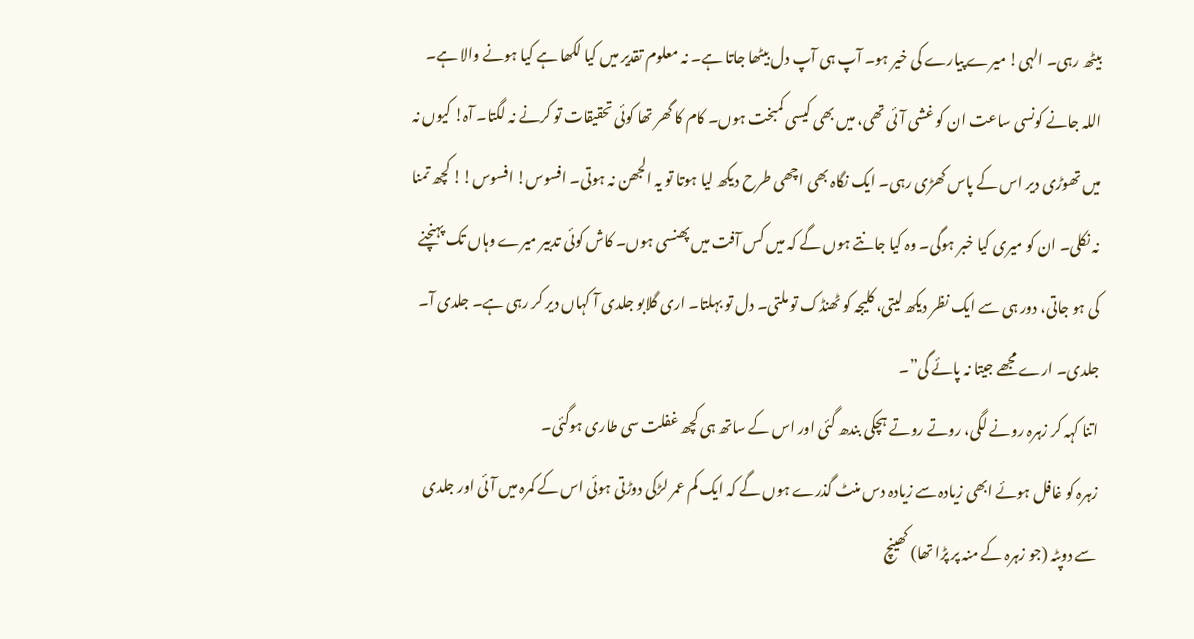بیٹھ رہی۔ الہی! میرے پیارے کی خیر ہو۔ آپ ہی آپ دل بیٹھا جاتا ہے۔ نہ معلوم تقدیر میں کیا لکھا ہے کیا ہونے والا ہے۔ اللہ جانے کونسی ساعت ان کو غشی آئی تھی، میں بھی کیسی کمبخت ہوں۔ کام کا گھر تھا کوئی تحقیقات تو کرنے نہ لگتا۔ آہ! کیوں نہ میں تھوڑی دیر اس کے پاس کھڑی رہی۔ ایک نگاہ بھی اچھی طرح دیکھ لیا ہوتا تو یہ الجھن نہ ہوتی۔ افسوس! افسوس!! کچھ تمنا نہ نکلی۔ ان کو میری کیا خبر ہوگی۔ وہ کیا جانتے ہوں گے کہ میں کس آفت میں پھنسی ہوں۔ کاش کوئی تدبیر میرے وہاں تک پہنچنے کی ہو جاتی، دور ہی سے ایک نظر دیکھ لیتی، کلیجہ کو ٹھنڈک تو ملتی۔ دل تو بہلتا۔ اری گلابو جلدی آ کہاں دیر کر رہی ہے۔ جلدی آ۔ جلدی۔ ارے مجھے جیتا نہ پائے گی”۔
اتنا کہہ کر زہرہ رونے لگی، روتے روتے ہچکی بندھ گئی اور اس کے ساتھ ہی کچھ غفلت سی طاری ہوگئی۔
زہرہ کو غافل ہوئے ابھی زیادہ سے زیادہ دس منٹ گذرے ہوں گے کہ ایک کم عمر لڑکی دوڑتی ہوئی اس کے کمرہ میں آئی اور جلدی سے دوپٹہ (جو زہرہ کے منہ پر پڑا تھا) کھینچ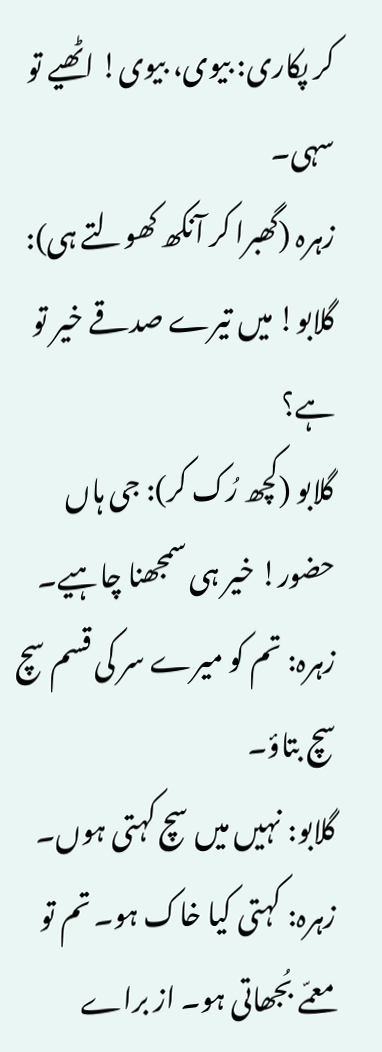کر پکاری: بیوی، بیوی! اٹھیے تو سہی۔
زہرہ (گھبرا کر آنکھ کھولتے ہی): گلابو! میں تیرے صدقے خیر تو ہے؟
گلابو (کچھ رُک کر): جی ہاں حضور! خیر ہی سمجھنا چاہیے۔
زہرہ: تم کو میرے سر کی قسم سچ سچ بتاؤ۔
گلابو: نہیں میں سچ کہتی ہوں۔
زہرہ: کہتی کیا خاک ہو۔ تم تو معمّے بُجھاتی ہو۔ از براے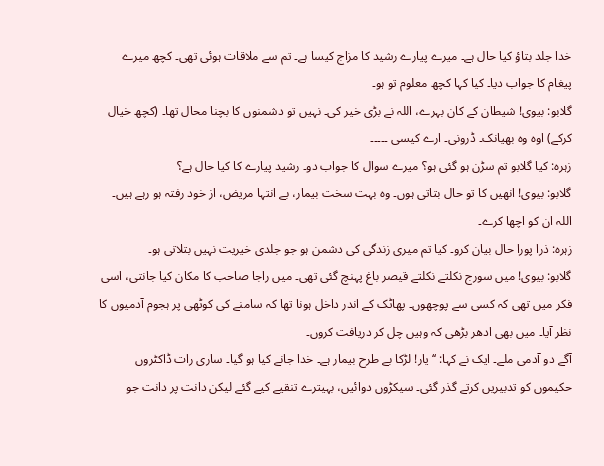خدا جلد بتاؤ کیا حال ہے۔ میرے پیارے رشید کا مزاج کیسا ہے۔ تم سے ملاقات ہوئی تھی۔ کچھ میرے پیغام کا جواب دیا۔ کیا کہا کچھ معلوم تو ہو۔
گلابو: بیوی! شیطان کے کان بہرے، اللہ نے بڑی خیر کی۔ نہیں تو دشمنوں کا بچنا محال تھا۔ (کچھ خیال کرکے) اوہ وہ بھیانک۔ ڈرونی۔ ارے کیسی ۔۔۔۔۔
زہرہ: کیا گلابو تم سڑن ہو گئی ہو؟ میرے سوال کا جواب دو۔ رشید پیارے کا کیا حال ہے؟
گلابو: بیوی! انھیں کا تو حال بتاتی ہوں۔ وہ بہت سخت بیمار، بے انتہا مریض، از خود رفتہ ہو رہے ہیں۔ اللہ ان کو اچھا کرے۔
زہرہ: ذرا پورا حال بیان کرو۔ کیا تم میری زندگی کی دشمن ہو جو جلدی خیریت نہیں بتلاتی ہو۔
گلابو: بیوی! میں سورج نکلتے نکلتے قیصر باغ پہنچ گئی تھی۔ میں راجا صاحب کا مکان کیا جانتی، اسی فکر میں تھی کہ کسی سے پوچھوں۔ پھاٹک کے اندر داخل ہونا تھا کہ سامنے کی کوٹھی پر ہجوم آدمیوں کا نظر آیا۔ میں بھی ادھر بڑھی کہ وہیں چل کر دریافت کروں۔
آگے دو آدمی ملے۔ ایک نے کہا: ‘‘یار! لڑکا بے طرح بیمار ہے۔ خدا جانے کیا ہو گیا۔ ساری رات ڈاکٹروں حکیموں کو تدبیریں کرتے گذر گئی۔ سیکڑوں دوائیں، بہیترے تنقیے کیے گئے لیکن دانت پر دانت جو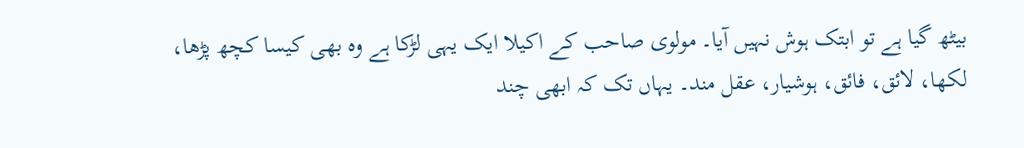بیٹھ گیا ہے تو ابتک ہوش نہیں آیا۔ مولوی صاحب کے اکیلا ایک یہی لڑکا ہے وہ بھی کیسا کچھ پڑھا، لکھا، لائق، فائق، ہوشیار، عقل مند۔ یہاں تک کہ ابھی چند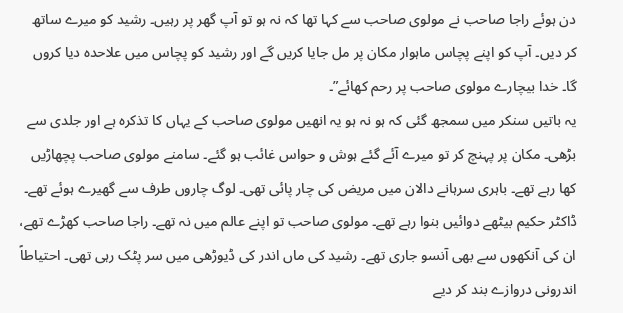دن ہوئے راجا صاحب نے مولوی صاحب سے کہا تھا کہ نہ ہو تو آپ گھر پر رہیں۔ رشید کو میرے ساتھ کر دیں۔ آپ کو اپنے پچاس ماہوار مکان پر مل جایا کریں گے اور رشید کو پچاس میں علاحدہ دیا کروں گا۔ خدا بیچارے مولوی صاحب پر رحم کھائے”۔
یہ باتیں سنکر میں سمجھ گئی کہ ہو نہ ہو یہ انھیں مولوی صاحب کے یہاں کا تذکرہ ہے اور جلدی سے بڑھی۔ مکان پر پہنچ کر تو میرے آئے گئے ہوش و حواس غائب ہو گئے۔ سامنے مولوی صاحب پچھاڑیں کھا رہے تھے۔ باہری سرہانے دالان میں مریض کی چار پائی تھی۔ لوگ چاروں طرف سے گھیرے ہوئے تھے۔ ڈاکٹر حکیم بیٹھے دوائیں بنوا رہے تھے۔ مولوی صاحب تو اپنے عالم میں نہ تھے۔ راجا صاحب کھڑے تھے، ان کی آنکھوں سے بھی آنسو جاری تھے۔ رشید کی ماں اندر کی ڈیوڑھی میں سر پٹک رہی تھی۔ احتیاطاً اندرونی دروازے بند کر دیے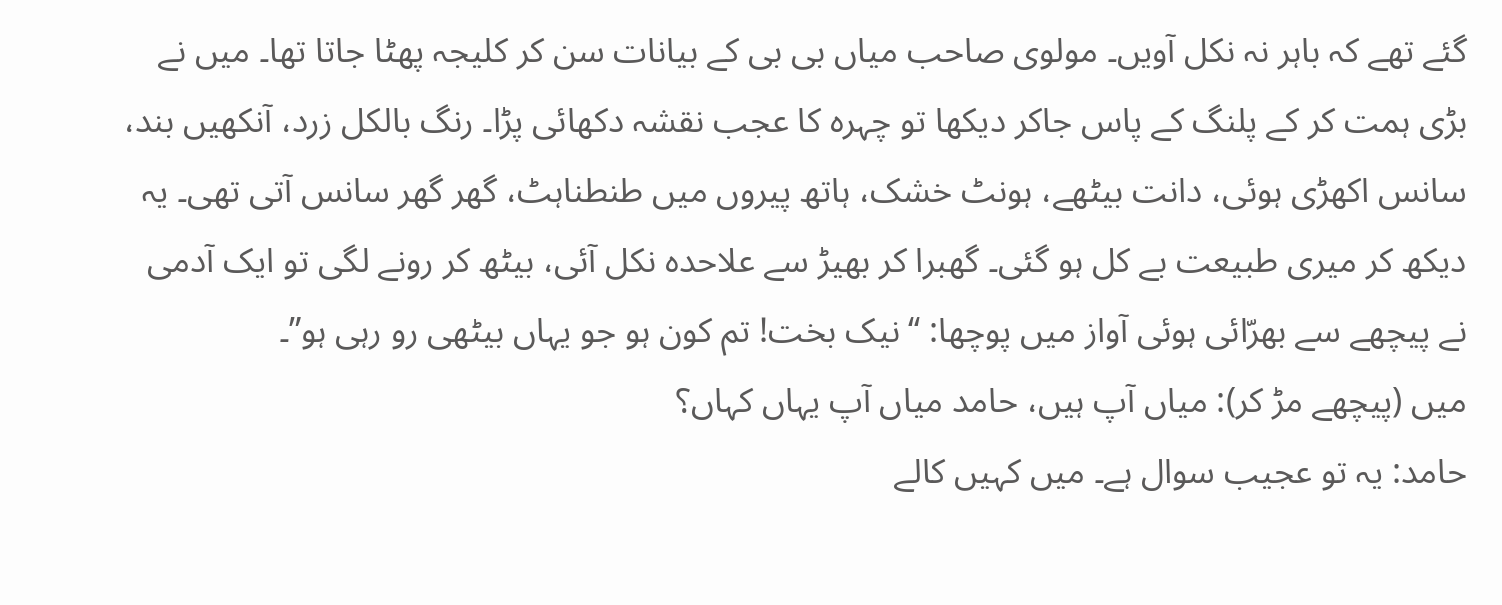گئے تھے کہ باہر نہ نکل آویں۔ مولوی صاحب میاں بی بی کے بیانات سن کر کلیجہ پھٹا جاتا تھا۔ میں نے بڑی ہمت کر کے پلنگ کے پاس جاکر دیکھا تو چہرہ کا عجب نقشہ دکھائی پڑا۔ رنگ بالکل زرد، آنکھیں بند، سانس اکھڑی ہوئی، دانت بیٹھے، ہونٹ خشک، ہاتھ پیروں میں طنطناہٹ، گھر گھر سانس آتی تھی۔ یہ دیکھ کر میری طبیعت بے کل ہو گئی۔ گھبرا کر بھیڑ سے علاحدہ نکل آئی، بیٹھ کر رونے لگی تو ایک آدمی نے پیچھے سے بھرّائی ہوئی آواز میں پوچھا: ‘‘نیک بخت! تم کون ہو جو یہاں بیٹھی رو رہی ہو”۔
میں (پیچھے مڑ کر): میاں آپ ہیں، حامد میاں آپ یہاں کہاں؟
حامد: یہ تو عجیب سوال ہے۔ میں کہیں کالے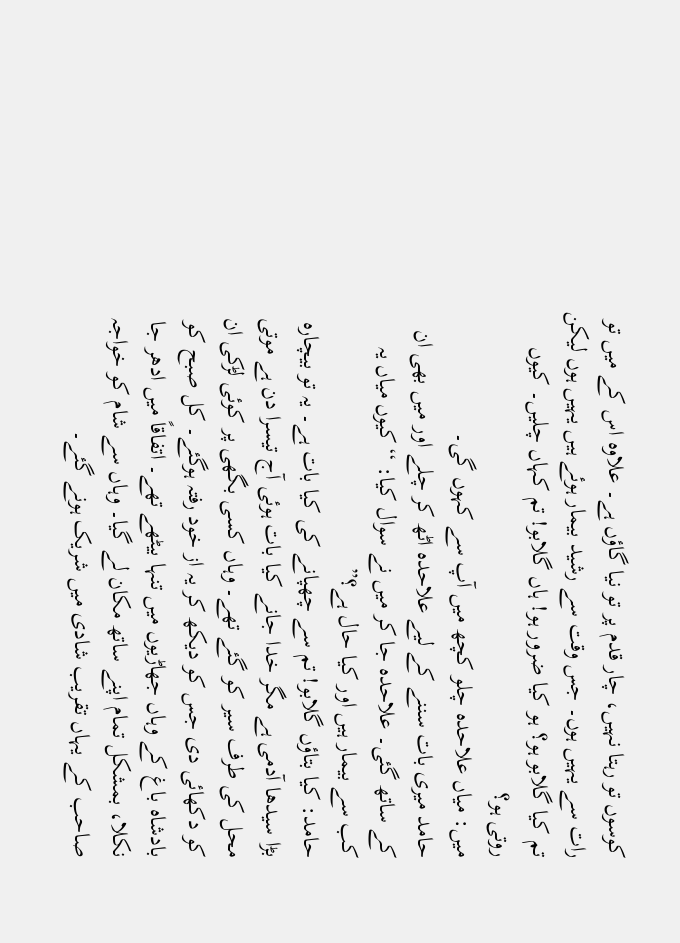کوسوں تو رہتا نہیں، چار قدم پر تو نیا گاؤں ہے۔ علاوہ اس کے میں تو رات سے یہیں ہوں۔ جس وقت سے رشید بیمار ہوئے ہیں یہیں ہوں لیکن تم کیا گلابو ہو؟ ہو کیا ضرور ہو! ہاں گلابو! تم کہاں چلیں۔ کیوں روتی ہو؟
میں: میاں علاحدہ چلو کچھ میں آپ سے کہوں گی۔
حامد میری بات سننے کے لیے علاحدہ اٹھ کر چلے اور میں بھی ان کے ساتھ گئی۔ علاحدہ جا کر میں نے سوال کیا: ‘‘کیوں میاں یہ کب سے بیمار ہیں اور کیا حال ہے؟”
حامد: کیا بتاؤں گلابو! تم سے چھپانے کی کیا بات ہے۔ یہ تو بیچارہ بڑا سیدھا آدمی ہے مگر خدا جانے کیا بات ہوئی آج تیسرا دن ہے موتی محل کی طرف سیر کو گئے تھے۔ وہاں کسی بگھی پر کوئی لڑکی ان کو دکھائی دی جس کو دیکھ کر یہ از خود رفتہ ہوگئے۔ کل صبح کو بادشاہ باغ کے وہاں جھاڑیوں میں تنہا بیٹھے تھے۔ اتفاقاً میں ادھر جا نکلا، بمشکل تمام اپنے ساتھ مکان لے گیا۔ وہاں سے شام کو خواجہ صاحب کے یہاں تقریب شادی میں شریک ہونے گئے۔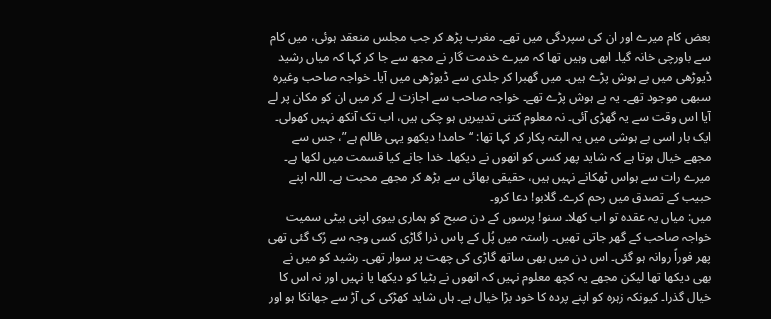بعض کام میرے اور ان کی سپردگی میں تھے۔ مغرب پڑھ کر جب مجلس منعقد ہوئی، میں کام سے باورچی خانہ گیا۔ ابھی وہیں تھا کہ میرے خدمت گار نے مجھ سے جا کر کہا کہ میاں رشید ڈیوڑھی میں بے ہوش پڑے ہیں۔ میں گھبرا کر جلدی سے ڈیوڑھی میں آیا۔ خواجہ صاحب وغیرہ سبھی موجود تھے۔ یہ بے ہوش پڑے تھے۔ خواجہ صاحب سے اجازت لے کر میں ان کو مکان پر لے آیا اس وقت سے یہ گھڑی آئی۔ نہ معلوم کتنی تدبیریں ہو چکی ہیں، اب تک آنکھ نہیں کھولی۔ ایک بار اسی بے ہوشی میں یہ البتہ پکار کر کہا تھا: ‘‘حامد! دیکھو یہی ظالم ہے”، جس سے مجھے خیال ہوتا ہے کہ شاید پھر کسی کو انھوں نے دیکھا۔ خدا جانے کیا قسمت میں لکھا ہے۔ میرے رات سے ہواس ٹھکانے نہیں ہیں، حقیقی بھائی سے بڑھ کر مجھے محبت ہے۔ اللہ اپنے حبیب کے تصدق میں رحم کرے۔ گلابو! دعا کرو۔
میں: میاں یہ عقدہ تو اب کھلا۔ سنو! پرسوں کے دن صبح کو ہماری بیوی اپنی بیٹی سمیت خواجہ صاحب کے گھر جاتی تھیں۔ راستہ میں پُل کے پاس ذرا گاڑی کسی وجہ سے رُک گئی تھی پھر فوراً روانہ ہو گئی۔ اس دن میں بھی ساتھ گاڑی کی چھت پر سوار تھی۔ رشید کو میں نے بھی دیکھا تھا لیکن مجھے یہ کچھ معلوم نہیں کہ انھوں نے بٹیا کو دیکھا یا نہیں اور نہ اس کا خیال گذرا۔ کیونکہ زہرہ کو اپنے پردہ کا خود بڑا خیال ہے۔ ہاں شاید کھڑکی کی آڑ سے جھانکا ہو اور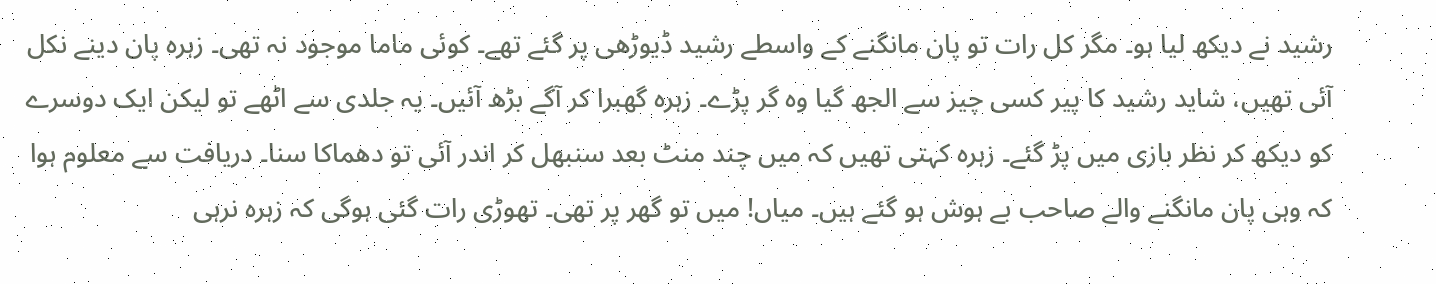رشید نے دیکھ لیا ہو۔ مگر کل رات تو پان مانگنے کے واسطے رشید ڈیوڑھی پر گئے تھے۔ کوئی ماما موجود نہ تھی۔ زہرہ پان دینے نکل آئی تھیں، شاید رشید کا پیر کسی چیز سے الجھ گیا وہ گر پڑے۔ زہرہ گھبرا کر آگے بڑھ آئیں۔ یہ جلدی سے اٹھے تو لیکن ایک دوسرے کو دیکھ کر نظر بازی میں پڑ گئے۔ زہرہ کہتی تھیں کہ میں چند منٹ بعد سنبھل کر اندر آئی تو دھماکا سنا۔ دریافت سے معلوم ہوا کہ وہی پان مانگنے والے صاحب بے ہوش ہو گئے ہیں۔ میاں! میں تو گھر پر تھی۔ تھوڑی رات گئی ہوگی کہ زہرہ نرہی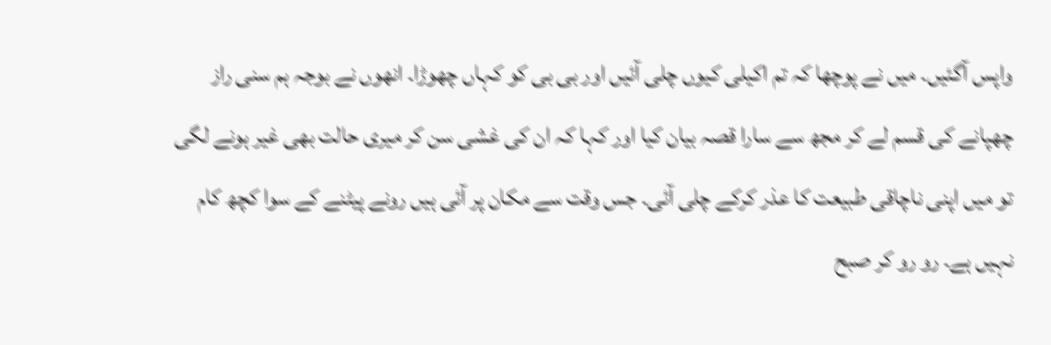واپس آگئیں۔ میں نے پوچھا کہ تم اکیلی کیوں چلی آئیں اور بی بی کو کہاں چھوڑا۔ انھوں نے بوجہ ہم سنی راز چھپانے کی قسم لے کر مجھ سے سارا قصہ بیان کیا اور کہا کہ ان کی غشی سن کر میری حالت بھی غیر ہونے لگی تو میں اپنی ناچاقی طبیعت کا عذر کرکے چلی آئی۔ جس وقت سے مکان پر آئی ہیں رونے پیٹنے کے سوا کچھ کام نہیں ہے۔ رو رو کر صبح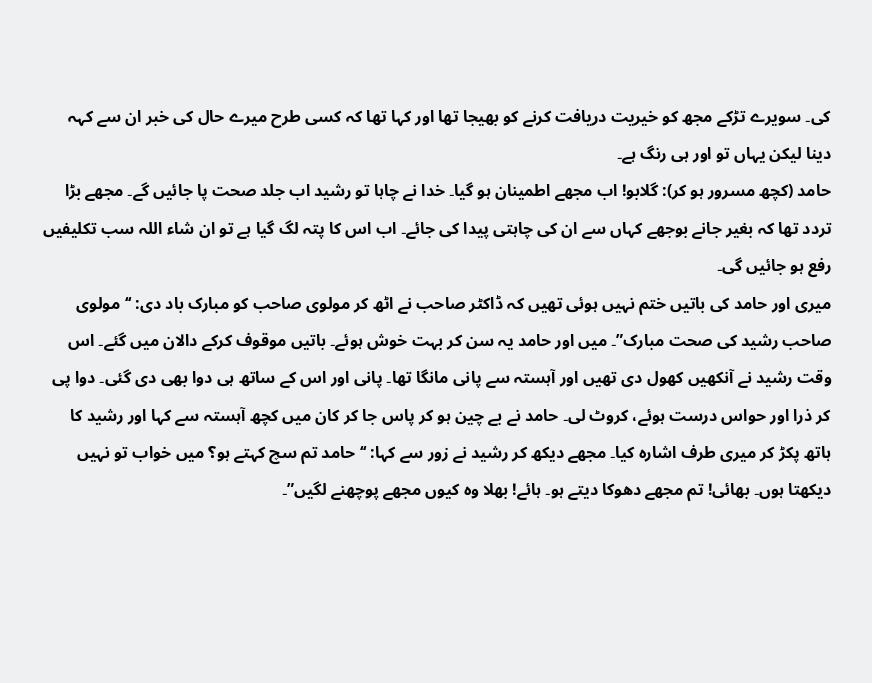کی۔ سویرے تڑکے مجھ کو خیریت دریافت کرنے کو بھیجا تھا اور کہا تھا کہ کسی طرح میرے حال کی خبر ان سے کہہ دینا لیکن یہاں تو اور ہی رنگ ہے۔
حامد (کچھ مسرور ہو کر): گلابو! اب مجھے اطمینان ہو گیا۔ خدا نے چاہا تو رشید اب جلد صحت پا جائیں گے۔ مجھے بڑا تردد تھا کہ بغیر جانے بوجھے کہاں سے ان کی چاہتی پیدا کی جائے۔ اب اس کا پتہ لگ گیا ہے تو ان شاء اللہ سب تکلیفیں رفع ہو جائیں گی۔
میری اور حامد کی باتیں ختم نہیں ہوئی تھیں کہ ڈاکٹر صاحب نے اٹھ کر مولوی صاحب کو مبارک باد دی: ‘‘مولوی صاحب رشید کی صحت مبارک”۔ میں اور حامد یہ سن کر بہت خوش ہوئے۔ باتیں موقوف کرکے دالان میں گئے۔ اس وقت رشید نے آنکھیں کھول دی تھیں اور آہستہ سے پانی مانگا تھا۔ پانی اور اس کے ساتھ ہی دوا بھی دی گئی۔ دوا پی کر ذرا اور حواس درست ہوئے، کروٹ لی۔ حامد نے بے چین ہو کر پاس جا کر کان میں کچھ آہستہ سے کہا اور رشید کا ہاتھ پکڑ کر میری طرف اشارہ کیا۔ مجھے دیکھ کر رشید نے زور سے کہا: ‘‘حامد تم سچ کہتے ہو؟ میں خواب تو نہیں دیکھتا ہوں۔ بھائی! تم مجھے دھوکا دیتے ہو۔ ہائے! بھلا وہ کیوں مجھے پوچھنے لگیں”۔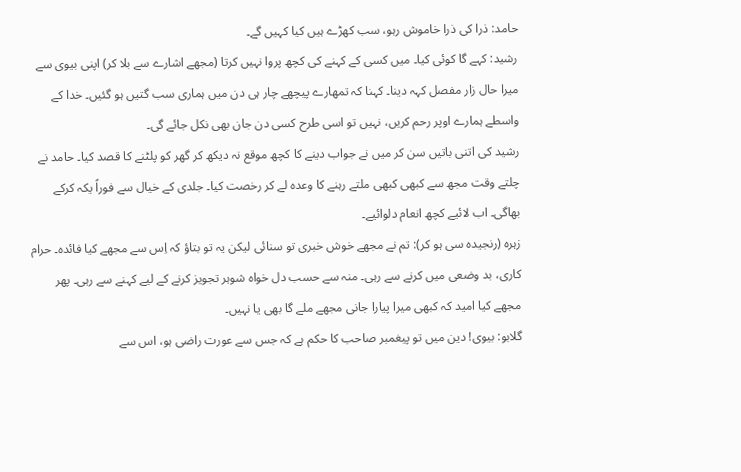حامد: ذرا کی ذرا خاموش رہو، سب کھڑے ہیں کیا کہیں گے۔
رشید: کہے گا کوئی کیا۔ میں کسی کے کہنے کی کچھ پروا نہیں کرتا (مجھے اشارے سے بلا کر) اپنی بیوی سے میرا حال زار مفصل کہہ دینا۔ کہنا کہ تمھارے پیچھے چار ہی دن میں ہماری سب گتیں ہو گئیں۔ خدا کے واسطے ہمارے اوپر رحم کریں، نہیں تو اسی طرح کسی دن جان بھی نکل جائے گی۔
رشید کی اتنی باتیں سن کر میں نے جواب دینے کا کچھ موقع نہ دیکھ کر گھر کو پلٹنے کا قصد کیا۔ حامد نے چلتے وقت مجھ سے کبھی کبھی ملتے رہنے کا وعدہ لے کر رخصت کیا۔ جلدی کے خیال سے فوراً یکہ کرکے بھاگی۔ اب لائیے کچھ انعام دلوائیے۔
زہرہ (رنجیدہ سی ہو کر): تم نے مجھے خوش خبری تو سنائی لیکن یہ تو بتاؤ کہ اِس سے مجھے کیا فائدہ۔ حرام کاری، بد وضعی میں کرنے سے رہی۔ منہ سے حسب دل خواہ شوہر تجویز کرنے کے لیے کہنے سے رہی۔ پھر مجھے کیا امید کہ کبھی میرا پیارا جانی مجھے ملے گا بھی یا نہیں۔
گلابو: بیوی! دین میں تو پیغمبر صاحب کا حکم ہے کہ جس سے عورت راضی ہو، اس سے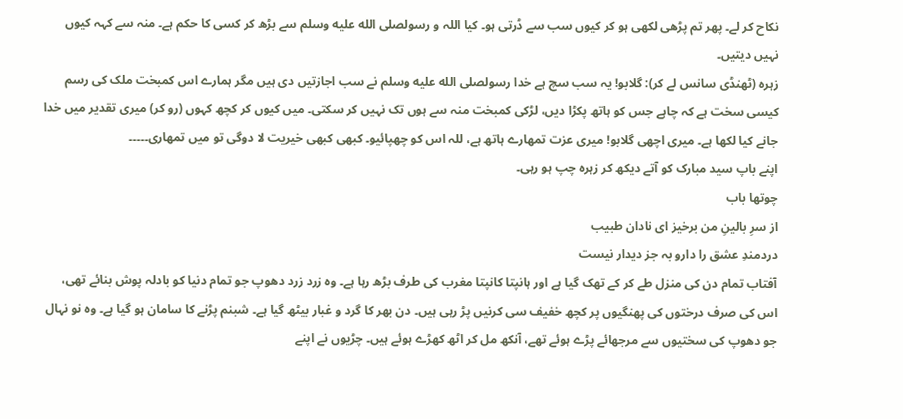نکاح کر لے۔ پھر تم پڑھی لکھی ہو کر کیوں سب سے ڈرتی ہو۔ کیا اللہ و رسولصلى الله عليه وسلم سے بڑھ کر کسی کا حکم ہے۔ منہ سے کہہ کیوں نہیں دیتیں۔
زہرہ (ٹھنڈی سانس لے کر): گلابو! یہ سب سچ ہے خدا رسولصلى الله عليه وسلم نے سب اجازتیں دی ہیں مگر ہمارے اس کمبخت ملک کی رسم کیسی سخت ہے کہ چاہے جس کو ہاتھ پکڑا دیں، لڑکی کمبخت منہ سے ہوں تک نہیں کر سکتی۔ میں کیوں کر کچھ کہوں (رو کر) میری تقدیر میں خدا جانے کیا لکھا ہے۔ میری اچھی گلابو! میری عزت تمھارے ہاتھ ہے، للہ اس کو چھپائیو۔ کبھی کبھی خیریت لا دوگی تو میں تمھاری۔۔۔۔۔
اپنے باپ سید مبارک کو آتے دیکھ کر زہرہ چپ ہو رہی۔
چوتھا باب
از سرِ بالینِ من برخیز ای نادان طبیب
دردمندِ عشق را دارو بہ جز دیدار نیست
آفتاب تمام دن کی منزل طے کر کے تھک گیا ہے اور ہانپتا کانپتا مغرب کی طرف بڑھ رہا ہے۔ وہ زرد زرد دھوپ جو تمام دنیا کو بادلہ پوش بنائے تھی، اس کی صرف درختوں کی پھنگیوں پر کچھ خفیف سی کرنیں پڑ رہی ہیں۔ دن بھر کا گرد و غبار بیٹھ گیا ہے۔ شبنم پڑنے کا سامان ہو گیا ہے۔ وہ نو نہال جو دھوپ کی سختیوں سے مرجھائے پڑے ہوئے تھے، آنکھ مل کر اٹھ کھڑے ہوئے ہیں۔ چڑیوں نے اپنے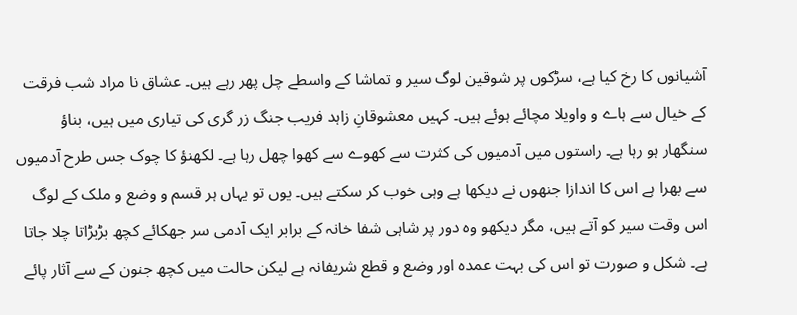آشیانوں کا رخ کیا ہے، سڑکوں پر شوقین لوگ سیر و تماشا کے واسطے چل پھر رہے ہیں۔ عشاق نا مراد شب فرقت کے خیال سے ہاے و واویلا مچائے ہوئے ہیں۔ کہیں معشوقانِ زاہد فریب جنگ زر گری کی تیاری میں ہیں، بناؤ سنگھار ہو رہا ہے۔ راستوں میں آدمیوں کی کثرت سے کھوے سے کھوا چھل رہا ہے۔ لکھنؤ کا چوک جس طرح آدمیوں سے بھرا ہے اس کا اندازا جنھوں نے دیکھا ہے وہی خوب کر سکتے ہیں۔ یوں تو یہاں ہر قسم و وضع و ملک کے لوگ اس وقت سیر کو آتے ہیں، مگر دیکھو وہ دور پر شاہی شفا خانہ کے برابر ایک آدمی سر جھکائے کچھ بڑبڑاتا چلا جاتا ہے۔ شکل و صورت تو اس کی بہت عمدہ اور وضع و قطع شریفانہ ہے لیکن حالت میں کچھ جنون کے سے آثار پائے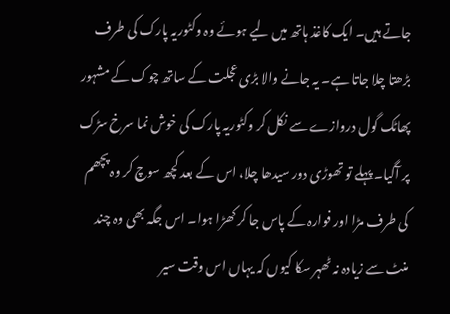جاتے ہیں۔ ایک کاغذ ہاتھ میں لیے ہوئے وہ وکٹوریہ پارک کی طرف بڑھتا چلا جاتا ہے۔ یہ جانے والا بڑی عجلت کے ساتھ چوک کے مشہور پھاٹک گول دروازے سے نکل کر وکٹوریہ پارک کی خوش نما سرخ سڑک پر آگیا۔ پہلے تو تھوڑی دور سیدھا چلا، اس کے بعد کچھ سوچ کر وہ پچھم کی طرف مڑا اور فوارہ کے پاس جا کر کھڑا ہوا۔ اس جگہ بھی وہ چند منٹ سے زیادہ نہ ٹھہر سکا کیوں کہ یہاں اس وقت سیر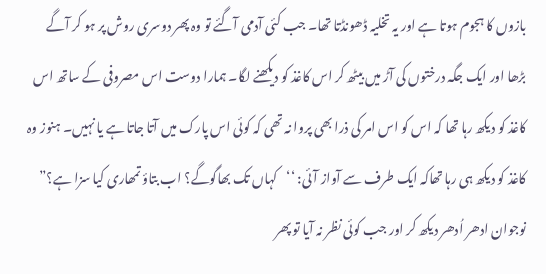بازوں کا ہجوم ہوتا ہے اور یہ تخلیہ ڈھونڈتا تھا۔ جب کئی آدمی آگئے تو وہ پھر دوسری روش پر ہو کر آگے بڑھا اور ایک جگہ درختوں کی آڑ میں بیٹھ کر اس کاغذ کو دیکھنے لگا۔ ہمارا دوست اس مصروفی کے ساتھ اس کاغذ کو دیکھ رہا تھا کہ اس کو اس امر کی ذرا بھی پروا نہ تھی کہ کوئی اس پارک میں آتا جاتا ہے یا نہیں۔ ہنوز وہ کاغذ کو دیکھ ہی رہا تھاکہ ایک طرف سے آواز آئی: ‘‘کہاں تک بھاگوگے؟ اب بتاؤ تمھاری کیا سزا ہے؟”
نوجوان ادھر اُدھر دیکھ کر اور جب کوئی نظر نہ آیا تو پھر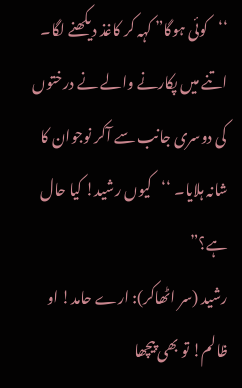‘‘کوئی ہوگا” کہہ کر کاغذ دیکھنے لگا۔ اتنے میں پکارنے والے نے درختوں کی دوسری جانب سے آکر نوجوان کا شانہ ہلایا۔ ‘‘کیوں رشید! کیا حال ہے؟”
رشید (سر اٹھاکر): ارے حامد! او ظالم! تو بھی پیچھا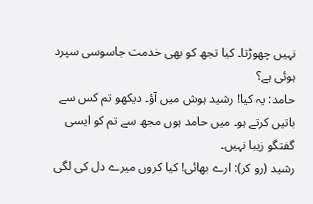نہیں چھوڑتا۔ کیا تجھ کو بھی خدمت جاسوسی سپرد ہوئی ہے؟
حامد: یہ کیا! رشید ہوش میں آؤ۔ دیکھو تم کس سے باتیں کرتے ہو۔ میں حامد ہوں مجھ سے تم کو ایسی گفتگو زیبا نہیں۔
رشید (رو کر): ارے بھائی! کیا کروں میرے دل کی لگی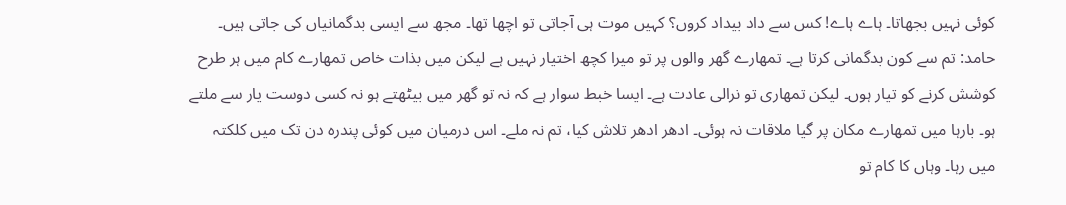کوئی نہیں بجھاتا۔ ہاے ہاے! کس سے داد بیداد کروں؟ کہیں موت ہی آجاتی تو اچھا تھا۔ مجھ سے ایسی بدگمانیاں کی جاتی ہیں۔
حامد: تم سے کون بدگمانی کرتا ہے۔ تمھارے گھر والوں پر تو میرا کچھ اختیار نہیں ہے لیکن میں بذات خاص تمھارے کام میں ہر طرح کوشش کرنے کو تیار ہوں۔ لیکن تمھاری تو نرالی عادت ہے۔ ایسا خبط سوار ہے کہ نہ تو گھر میں بیٹھتے ہو نہ کسی دوست یار سے ملتے ہو۔ بارہا میں تمھارے مکان پر گیا ملاقات نہ ہوئی۔ ادھر ادھر تلاش کیا، تم نہ ملے۔ اس درمیان میں کوئی پندرہ دن تک میں کلکتہ میں رہا۔ وہاں کا کام تو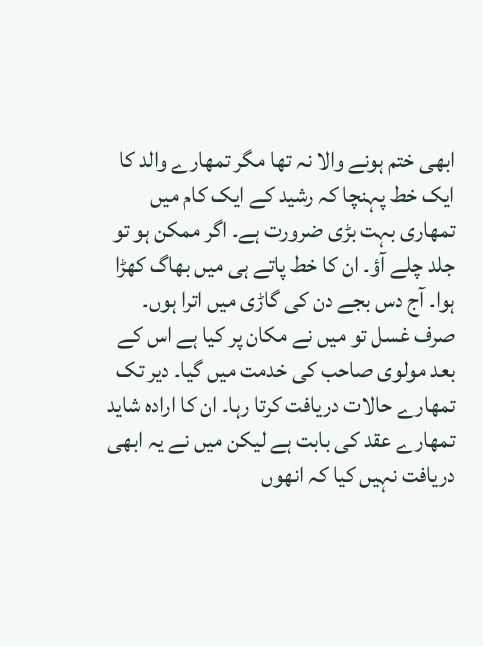ابھی ختم ہونے والا نہ تھا مگر تمھارے والد کا ایک خط پہنچا کہ رشید کے ایک کام میں تمھاری بہت بڑی ضرورت ہے۔ اگر ممکن ہو تو جلد چلے آؤ۔ ان کا خط پاتے ہی میں بھاگ کھڑا ہوا۔ آج دس بجے دن کی گاڑی میں اترا ہوں۔ صرف غسل تو میں نے مکان پر کیا ہے اس کے بعد مولوی صاحب کی خدمت میں گیا۔ دیر تک تمھارے حالات دریافت کرتا رہا۔ ان کا ارادہ شاید تمھارے عقد کی بابت ہے لیکن میں نے یہ ابھی دریافت نہیں کیا کہ انھوں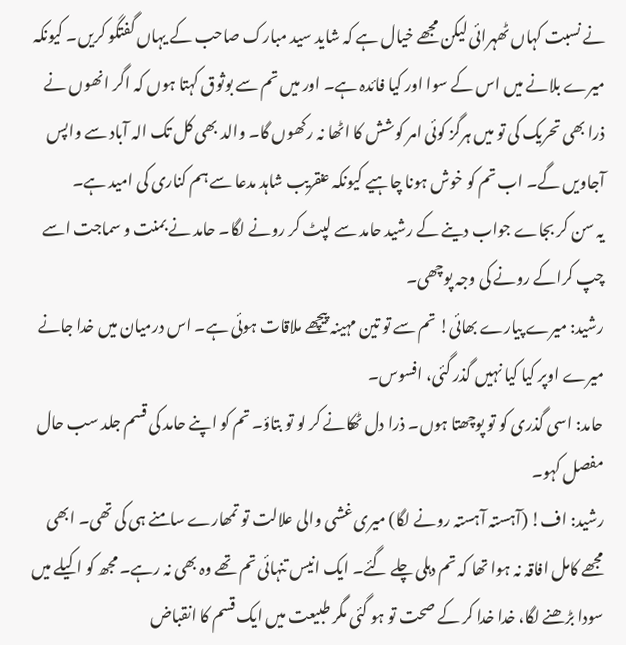نے نسبت کہاں ٹھہرائی لیکن مجھے خیال ہے کہ شاید سید مبارک صاحب کے یہاں گفتگو کریں۔ کیونکہ میرے بلانے میں اس کے سوا اور کیا فائدہ ہے۔ اور میں تم سے بوثوق کہتا ہوں کہ اگر انھوں نے ذرا بھی تحریک کی تو میں ہرگز کوئی امر کوشش کا اٹھا نہ رکھوں گا۔ والد بھی کل تک الہ آباد سے واپس آجاویں گے۔ اب تم کو خوش ہونا چاہیے کیونکہ عنقریب شاہد مدعا سے ہم کناری کی امید ہے۔
یہ سن کر بجاے جواب دینے کے رشید حامد سے لپٹ کر رونے لگا۔ حامد نے بمنت و سماجت اسے چپ کراکے رونے کی وجہ پوچھی۔
رشید: میرے پیارے بھائی! تم سے تو تین مہینہ پیچھے ملاقات ہوئی ہے۔ اس درمیان میں خدا جانے میرے اوپر کیا کیا نہیں گذر گئی، افسوس۔
حامد: اسی گذری کو تو پوچھتا ہوں۔ ذرا دل ٹھکانے کر لو تو بتاؤ۔ تم کو اپنے حامد کی قسم جلد سب حال مفصل کہو۔
رشید: اف! (آہستہ آہستہ رونے لگا) میری غشی والی علالت تو تمھارے سامنے ہی کی تھی۔ ابھی مجھے کامل افاقہ نہ ہوا تھا کہ تم دہلی چلے گئے۔ ایک انیس تنہائی تم تھے وہ بھی نہ رہے۔ مجھ کو اکیلے میں سودا بڑھنے لگا، خدا خدا کر کے صحت تو ہو گئی مگر طبیعت میں ایک قسم کا انقباض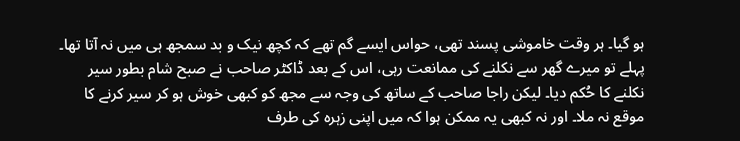ہو گیا۔ ہر وقت خاموشی پسند تھی، حواس ایسے گم تھے کہ کچھ نیک و بد سمجھ ہی میں نہ آتا تھا۔ پہلے تو میرے گھر سے نکلنے کی ممانعت رہی، اس کے بعد ڈاکٹر صاحب نے صبح شام بطور سیر نکلنے کا حُکم دیا۔ لیکن راجا صاحب کے ساتھ کی وجہ سے مجھ کو کبھی خوش ہو کر سیر کرنے کا موقع نہ ملا۔ اور نہ کبھی یہ ممکن ہوا کہ میں اپنی زہرہ کی طرف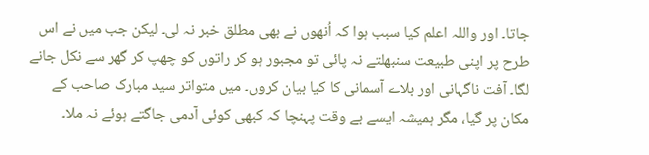جاتا۔ اور واللہ اعلم کیا سبب ہوا کہ اُنھوں نے بھی مطلق خبر نہ لی۔ لیکن جب میں نے اس طرح پر اپنی طبیعت سنبھلتے نہ پائی تو مجبور ہو کر راتوں کو چھپ کر گھر سے نکل جانے لگا۔ آفت ناگہانی اور بلاے آسمانی کا کیا بیان کروں۔ میں متواتر سید مبارک صاحب کے مکان پر گیا، مگر ہمیشہ ایسے بے وقت پہنچا کہ کبھی کوئی آدمی جاگتے ہوئے نہ ملا۔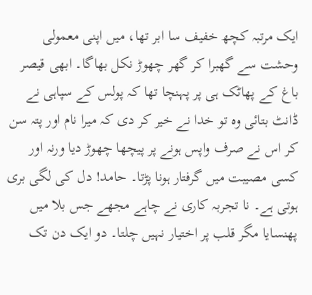ایک مرتبہ کچھ خفیف سا ابر تھا، میں اپنی معمولی وحشت سے گھبرا کر گھر چھوڑ نکل بھاگا۔ ابھی قیصر باغ کے پھاٹک ہی پر پہنچا تھا کہ پولس کے سپاہی نے ڈانٹ بتائی وہ تو خدا نے خیر کر دی کہ میرا نام اور پتہ سن کر اس نے صرف واپس ہونے پر پیچھا چھوڑ دیا ورنہ اور کسی مصیبت میں گرفتار ہونا پڑتا۔ حامد! دل کی لگی بری ہوتی ہے۔ نا تجربہ کاری نے چاہے مجھے جس بلا میں پھنسایا مگر قلب پر اختیار نہیں چلتا۔ دو ایک دن تک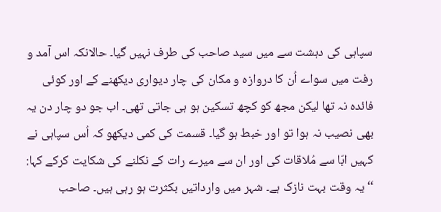سپاہی کی دہشت سے میں سید صاحب کی طرف نہیں گیا۔ حالانکہ اس آمد و رفت میں سواے اُن کا دروازہ و مکان کی چار دیواری دیکھنے کے اور کوئی فائدہ نہ تھا لیکن مجھ کو کچھ تسکین ہو ہی جاتی تھی۔ اب جو دو چار دن یہ بھی نصیب نہ ہوا تو اور خبط ہو گیا۔ قسمت کی کمی دیکھو کہ اُس سپاہی نے کہیں ابّا سے مُلاقات کی اور ان سے میرے رات کے نکلنے کی شکایت کرکے کہا: ‘‘یہ وقت بہت نازک ہے۔ شہر میں وارداتیں بکثرت ہو رہی ہیں۔ صاحب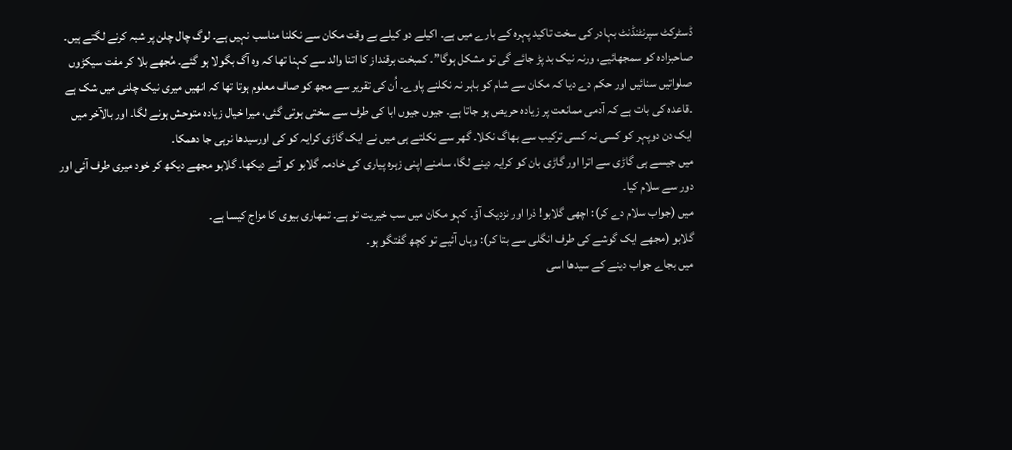ڈسٹرکٹ سپرنٹنڈنٹ بہادر کی سخت تاکید پہرہ کے بارے میں ہے۔ اکیلے دو کیلے بے وقت مکان سے نکلنا مناسب نہیں ہے۔ لوگ چال چلن پر شبہ کرنے لگتے ہیں۔ صاحبزادہ کو سمجھائیے، ورنہ نیک بد پڑ جائے گی تو مشکل ہوگا”۔ کمبخت برقنداز کا اتنا والد سے کہنا تھا کہ وہ آگ بگولا ہو گئے۔ مُجھے بلا کر مفت سیکڑوں صلواتیں سنائیں اور حکم دے دیا کہ مکان سے شام کو باہر نہ نکلنے پاوے۔ اُن کی تقریر سے مجھ کو صاف معلوم ہوتا تھا کہ انھیں میری نیک چلنی میں شک ہے ۔قاعدہ کی بات ہے کہ آدمی ممانعت پر زیادہ حریص ہو جاتا ہے۔ جیوں جیوں ابا کی طرف سے سختی ہوتی گئی، میرا خیال زیادہ متوحش ہونے لگا۔ اور بالآخر میں ایک دن دوپہر کو کسی نہ کسی ترکیب سے بھاگ نکلا۔ گھر سے نکلتے ہی میں نے ایک گاڑی کرایہ کو کی اورسیدھا نرہی جا دھمکا۔
میں جیسے ہی گاڑی سے اترا اور گاڑی بان کو کرایہ دینے لگا، سامنے اپنی زہرہ پیاری کی خادمہ گلابو کو آتے دیکھا۔ گلابو مجھے دیکھ کر خود میری طرف آئی اور دور سے سلام کیا۔
میں (جواب سلام دے کر): اچھی گلابو! ذرا اور نزدیک آؤ۔ کہو مکان میں سب خیریت تو ہے۔ تمھاری بیوی کا مزاج کیسا ہے۔
گلابو (مجھے ایک گوشے کی طرف انگلی سے بتا کر): وہاں آئیے تو کچھ گفتگو ہو۔
میں بجاے جواب دینے کے سیدھا اسی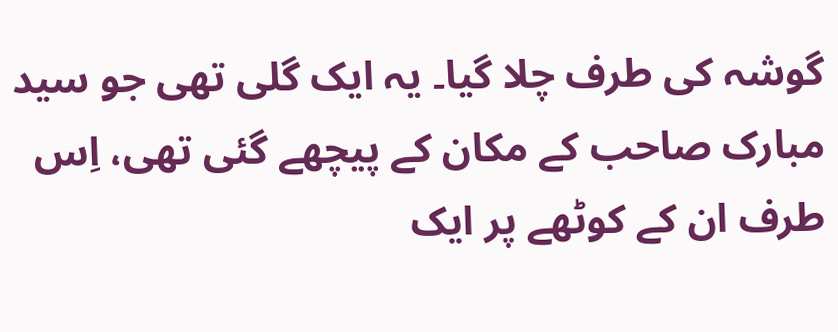گوشہ کی طرف چلا گیا۔ یہ ایک گلی تھی جو سید مبارک صاحب کے مکان کے پیچھے گئی تھی، اِس طرف ان کے کوٹھے پر ایک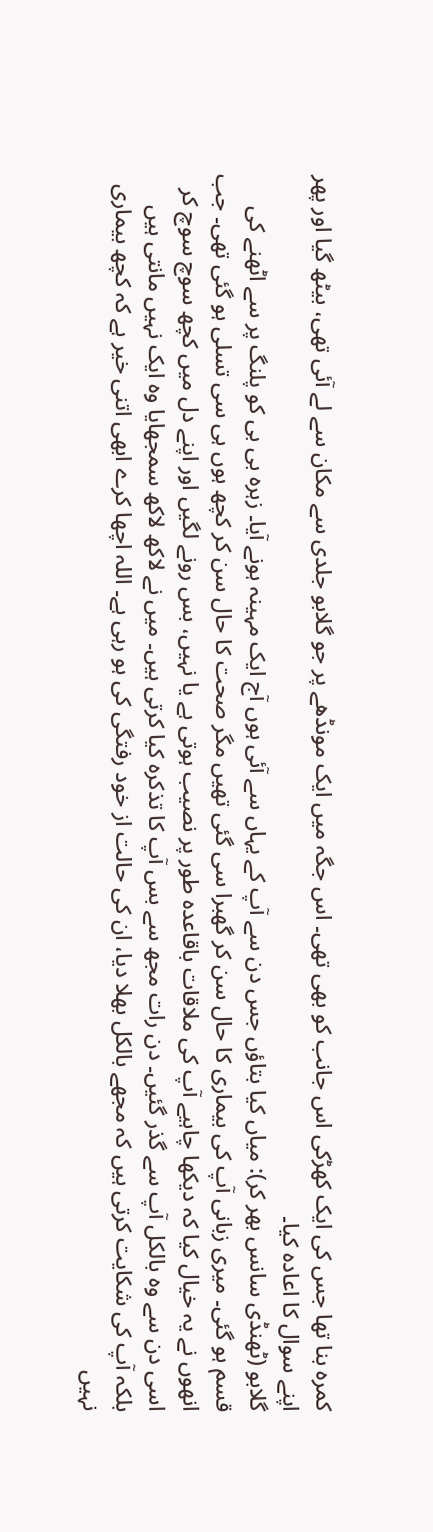کمرہ بنا تھا جس کی ایک کھڑکی اس جانب کو بھی تھی۔ اس جگہ میں ایک مونڈھے پر جو گلابو جلدی سے مکان سے لے آئی تھی، بیٹھ گیا اور پھر اپنے سوال کا اعادہ کیا۔
گلابو (ٹھنڈی سانس بھر کر): میاں کیا بتاؤں جس دن سے آپ کے یہاں سے آئی ہوں آج ایک مہینہ ہونے آیا۔ زہرہ بی بی کو پلنگ پر سے اٹھنے کی قسم ہو گئی۔ میری زبانی آپ کی بیماری کا حال سن کر گھبرا سی گئی تھیں مگر صحت کا حال سن کر کچھ ہوں ہی سی تسلی ہو گئی تھی۔ جب انھوں نے یہ خیال کیا کہ دیکھا چاہیے آپ کی ملاقات باقاعدہ طور پر نصیب ہوتی ہے یا نہیں، بس رونے لگیں اور اپنے دل میں کچھ سوچ سوچ کر اسی دن سے وہ بالکل آپ سے گذر گئیں۔ دن رات مجھ سے بس آپ کا تذکرہ کیا کرتی ہیں۔ میں نے لاکھ لاکھ سمجھایا وہ ایک نہیں مانتی ہیں بلکہ آپ کی شکایت کرتی ہیں کہ مجھے بالکل بھلا دیا، ان کی حالت از خود رفتگی کی ہو رہی ہے۔ اللہ اچھا کرے ابھی اتنی خیر ہے کہ کچھ بیماری نہیں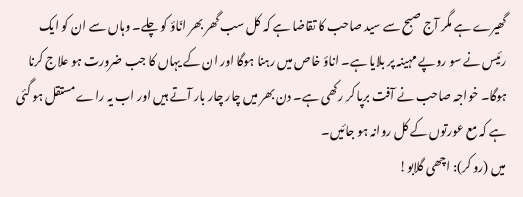گھیرے ہے مگر آج صبح سے سید صاحب کا تقاضا ہے کہ کل سب گھر بھر انّاؤ کو چلے۔ وہاں سے ان کو ایک رئیس نے سو روپے مہینہ پر بلایا ہے۔ اناؤ خاص میں رہنا ہوگا اور ان کے یہاں کا جب ضرورت ہو علاج کرنا ہوگا۔ خواجہ صاحب نے آفت برپا کر رکھی ہے۔ دن بھر میں چار چار بار آتے ہیں اور اب یہ راے مستقل ہو گئی ہے کہ مع عورتوں کے کل روانہ ہو جائیں۔
میں (رو کر): اچھی گلابو!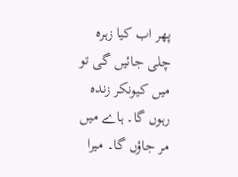پھر اب کیا زہرہ چلی جائیں گی تو میں کیونکر زندہ رہوں گا۔ ہاے میں مر جاؤں گا۔ میرا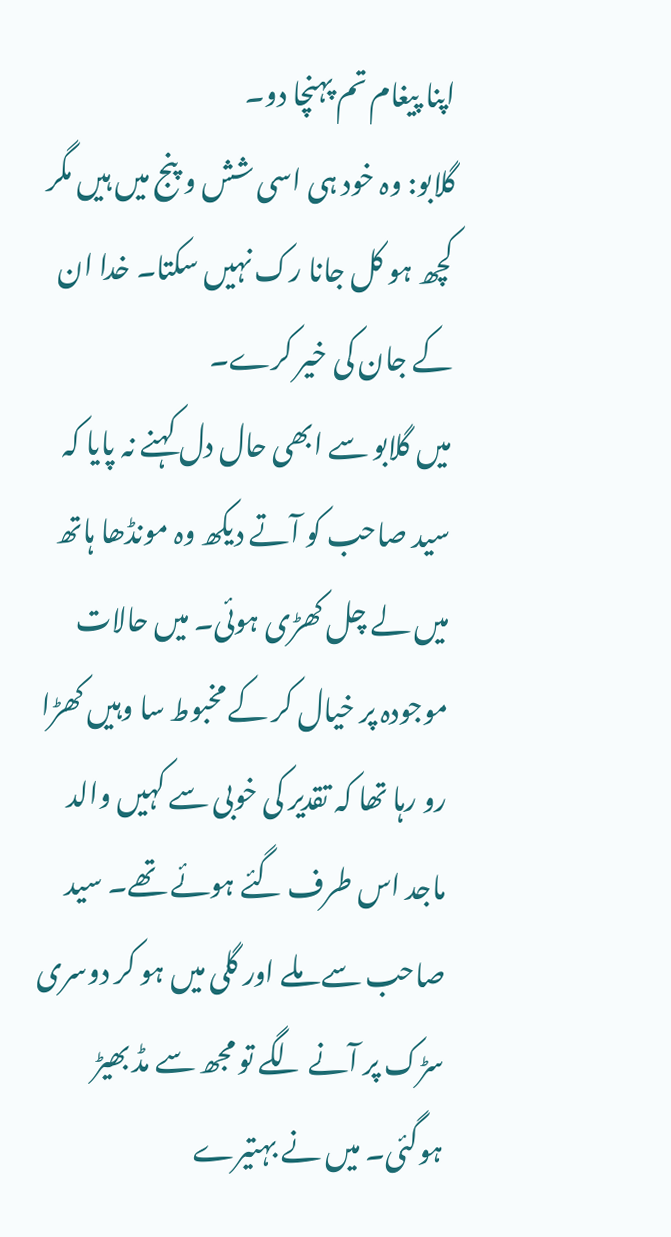اپنا پیغام تم پہنچا دو۔
گلابو: وہ خود ہی اسی شش و پنج میں ہیں مگر کچھ ہو کل جانا رک نہیں سکتا۔ خدا ان کے جان کی خیر کرے۔
میں گلابو سے ابھی حال دل کہنے نہ پایا کہ سید صاحب کو آتے دیکھ وہ مونڈھا ہاتھ میں لے چل کھڑی ہوئی۔ میں حالات موجودہ پر خیال کر کے مخبوط سا وہیں کھڑا رو رہا تھا کہ تقدیر کی خوبی سے کہیں والد ماجد اس طرف گئے ہوئے تھے۔ سید صاحب سے ملے اور گلی میں ہو کر دوسری سڑک پر آنے لگے تو مجھ سے مڈ بھیڑ ہوگئی۔ میں نے بہتیرے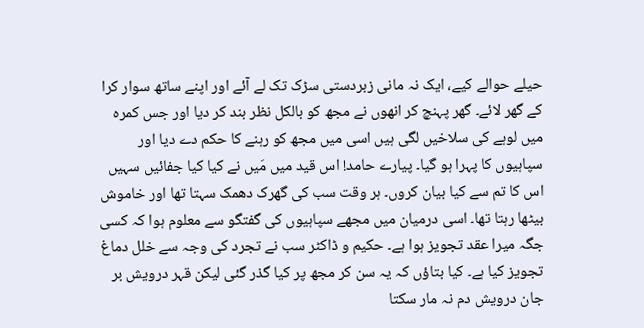حیلے حوالے کیے، ایک نہ مانی زبردستی سڑک تک لے آئے اور اپنے ساتھ سوار کرا کے گھر لائے۔ گھر پہنچ کر انھوں نے مجھ کو بالکل نظر بند کر دیا اور جس کمرہ میں لوہے کی سلاخیں لگی ہیں اسی میں مجھ کو رہنے کا حکم دے دیا اور سپاہیوں کا پہرا ہو گیا۔ پیارے حامد! اس قید میں مَیں نے کیا کیا جفائیں سہیں اس کا تم سے کیا بیان کروں۔ ہر وقت سب کی گھرک دھمک سہتا تھا اور خاموش بیٹھا رہتا تھا۔ اسی درمیان میں مجھے سپاہیوں کی گفتگو سے معلوم ہوا کہ کسی جگہ میرا عقد تجویز ہوا ہے۔ حکیم و ڈاکٹر سب نے تجرد کی وجہ سے خلل دماغ تجویز کیا ہے۔ کیا بتاؤں کہ یہ سن کر مجھ پر کیا گذر گئی لیکن قہر درویش بر جان درویش دم نہ مار سکتا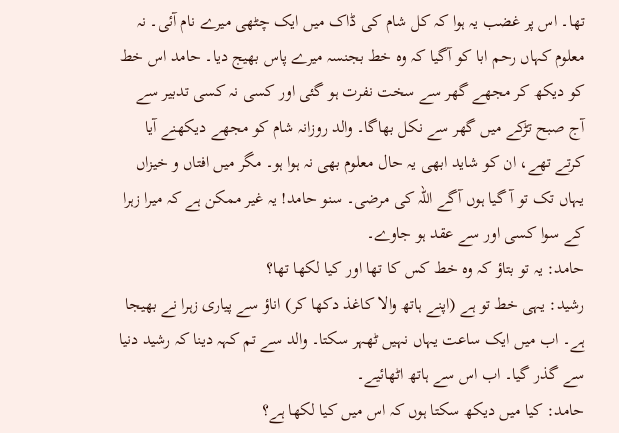تھا۔ اس پر غضب یہ ہوا کہ کل شام کی ڈاک میں ایک چٹھی میرے نام آئی۔ نہ معلوم کہاں رحم ابا کو آگیا کہ وہ خط بجنسہ میرے پاس بھیج دیا۔ حامد اس خط کو دیکھ کر مجھے گھر سے سخت نفرت ہو گئی اور کسی نہ کسی تدبیر سے آج صبح تڑکے میں گھر سے نکل بھاگا۔ والد روزانہ شام کو مجھے دیکھنے آیا کرتے تھے، ان کو شاید ابھی یہ حال معلوم بھی نہ ہوا ہو۔ مگر میں افتاں و خیزاں یہاں تک تو آ گیا ہوں آگے اللہ کی مرضی۔ سنو حامد! یہ غیر ممکن ہے کہ میرا زہرا کے سوا کسی اور سے عقد ہو جاوے۔
حامد: یہ تو بتاؤ کہ وہ خط کس کا تھا اور کیا لکھا تھا؟
رشید: یہی خط تو ہے (اپنے ہاتھ والا کاغذ دکھا کر) اناؤ سے پیاری زہرا نے بھیجا ہے۔ اب میں ایک ساعت یہاں نہیں ٹھہر سکتا۔ والد سے تم کہہ دینا کہ رشید دنیا سے گذر گیا۔ اب اس سے ہاتھ اٹھائیے۔
حامد: کیا میں دیکھ سکتا ہوں کہ اس میں کیا لکھا ہے؟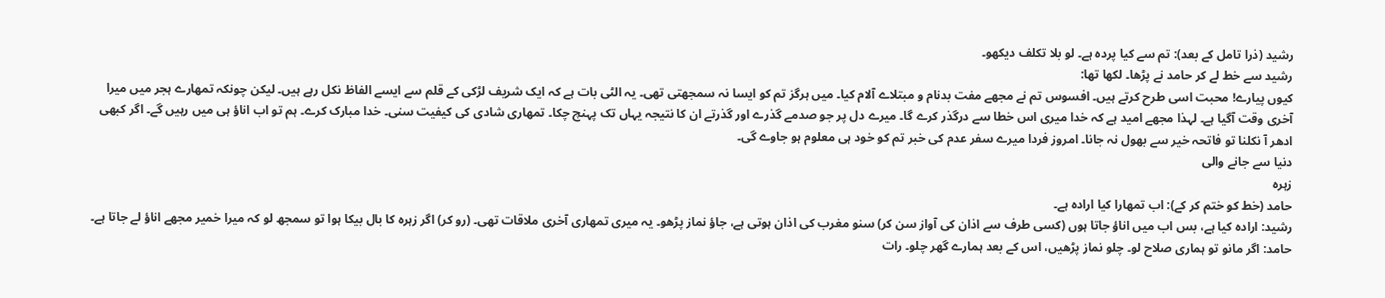رشید (ذرا تامل کے بعد): تم سے کیا پردہ ہے۔ لو بلا تکلف دیکھو۔
رشید سے خط لے کر حامد نے پڑھا۔ لکھا تھا:
کیوں پیارے! محبت اسی طرح کرتے ہیں۔ افسوس تم نے مجھے مفت بدنام و مبتلاے آلام کیا۔ میں ہرگز تم کو ایسا نہ سمجھتی تھی۔ یہ الٹی بات ہے کہ ایک شریف لڑکی کے قلم سے ایسے الفاظ نکل رہے ہیں۔ لیکن چونکہ تمھارے ہجر میں میرا آخری وقت آگیا ہے۔ لہذا مجھے امید ہے کہ خدا میری اس خطا سے درگذر کرے گا۔ میرے دل پر جو صدمے گذرے اور گذرتے ان کا نتیجہ یہاں تک پہنچ چکا۔ تمھاری شادی کی کیفیت سنی۔ خدا مبارک کرے۔ ہم تو اب اناؤ ہی میں رہیں گے۔ اگر کبھی ادھر آ نکلنا تو فاتحہ خیر سے بھول نہ جانا۔ امروز فردا میرے سفر عدم کی خبر تم کو خود ہی معلوم ہو جاوے گی۔
دنیا سے جانے والی
زہرہ
حامد (خط کو ختم کر کے): اب تمھارا کیا ارادہ ہے۔
رشید: ارادہ کیا ہے، بس اب میں اناؤ جاتا ہوں (کسی طرف سے اذان کی آواز سن کر) سنو مغرب کی اذان ہوتی ہے، جاؤ نماز پڑھو۔ یہ میری تمھاری آخری ملاقات تھی۔ (رو کر) اگر زہرہ کا بال بیکا ہوا تو سمجھ لو کہ میرا خمیر مجھے اناؤ لے جاتا ہے۔
حامد: اگر مانو تو ہماری صلاح لو۔ چلو نماز پڑھیں، اس کے بعد ہمارے گھر چلو۔ رات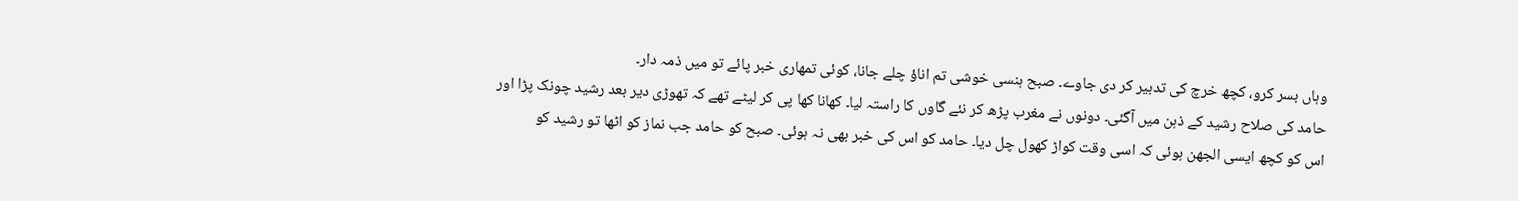وہاں بسر کرو، کچھ خرچ کی تدبیر کر دی جاوے۔ صبح ہنسی خوشی تم اناؤ چلے جانا، کوئی تمھاری خبر پائے تو میں ذمہ دار۔
حامد کی صلاح رشید کے ذہن میں آگئی۔ دونوں نے مغرب پڑھ کر نئے گاوں کا راستہ لیا۔ کھانا کھا پی کر لیٹے تھے کہ تھوڑی دیر بعد رشید چونک پڑا اور اس کو کچھ ایسی الجھن ہوئی کہ اسی وقت کواڑ کھول چل دیا۔ حامد کو اس کی خبر بھی نہ ہوئی۔ صبح کو حامد جب نماز کو اٹھا تو رشید کو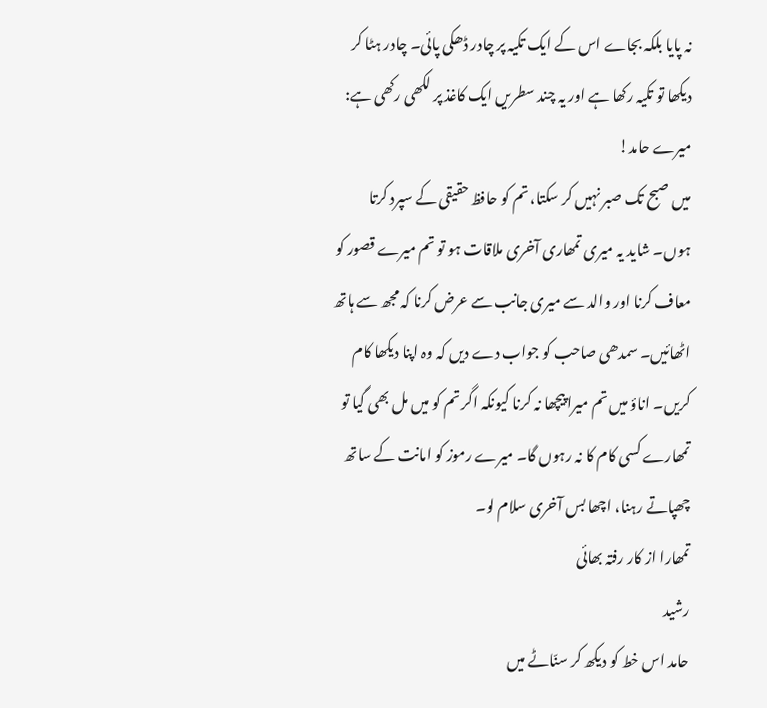نہ پایا بلکہ بجاے اس کے ایک تکیہ پر چادر ڈھکی پائی۔ چادر ہٹا کر دیکھا تو تکیہ رکھا ہے اور یہ چند سطریں ایک کاغذ پر لکھی رکھی ہے:
میرے حامد!
میں صبح تک صبر نہیں کر سکتا، تم کو حافظ حقیقی کے سپرد کرتا ہوں۔ شاید یہ میری تمھاری آخری ملاقات ہو تو تم میرے قصور کو معاف کرنا اور والد سے میری جانب سے عرض کرنا کہ مجھ سے ہاتھ اٹھائیں۔ سمدھی صاحب کو جواب دے دیں کہ وہ اپنا دیکھا کام کریں۔ اناؤ میں تم میرا پیچھا نہ کرنا کیونکہ اگر تم کو میں مل بھی گیا تو تمھارے کسی کام کا نہ رہوں گا۔ میرے رموز کو امانت کے ساتھ چھپاتے رہنا، اچھا بس آخری سلام لو۔
تمھارا از کار رفتہ بھائی
رشید
حامد اس خط کو دیکھ کر سنّاٹے میں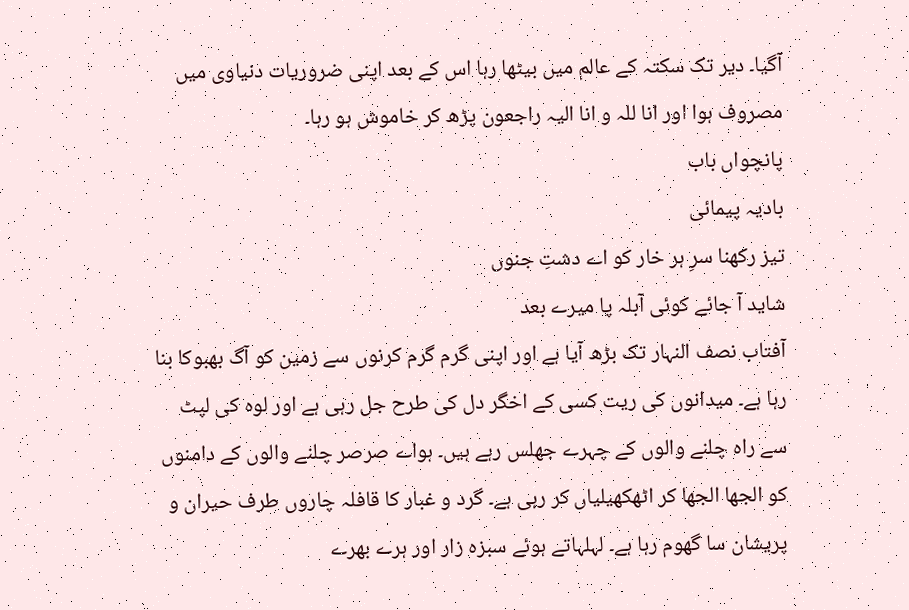آگیا۔ دیر تک سکتہ کے عالم میں بیٹھا رہا اس کے بعد اپنی ضروریات دنیاوی میں مصروف ہوا اور انا للہ و انا الیہ راجعون پڑھ کر خاموش ہو رہا۔
پانچواں باب
بادیہ پیمائی
تیز رکھنا سرِ ہر خار کو اے دشتِ جنوں
شاید آ جائے کوئی آبلہ پا میرے بعد
آفتاب نصف النہار تک بڑھ آیا ہے اور اپنی گرم گرم کرنوں سے زمین کو آگ بھبوکا بنا رہا ہے۔ میدانوں کی ریت کسی کے اخگر دل کی طرح جل رہی ہے اور لوہ کی لپٹ سے راہ چلنے والوں کے چہرے جھلس رہے ہیں۔ ہواے صرصر چلنے والوں کے دامنوں کو الجھا الجھا کر اٹھکھیلیاں کر رہی ہے۔ گرد و غبار کا قافلہ چاروں طرف حیران و پریشان سا گھوم رہا ہے۔ لہلہاتے ہوئے سبزہ زار اور ہرے بھرے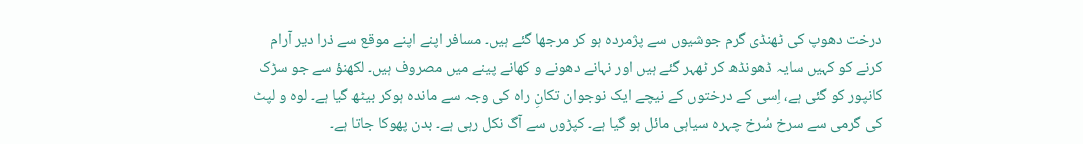درخت دھوپ کی ٹھنڈی گرم جوشیوں سے پژمردہ ہو کر مرجھا گئے ہیں۔ مسافر اپنے اپنے موقع سے ذرا دیر آرام کرنے کو کہیں سایہ ڈھونڈھ کر ٹھہر گئے ہیں اور نہانے دھونے و کھانے پینے میں مصروف ہیں۔ لکھنؤ سے جو سڑک کانپور کو گئی ہے، اِسی کے درختوں کے نیچے ایک نوجوان تکانِ راہ کی وجہ سے ماندہ ہوکر بیٹھ گیا ہے۔ لوہ و لپٹ کی گرمی سے سرخ سُرخ چہرہ سیاہی مائل ہو گیا ہے۔ کپڑوں سے آگ نکل رہی ہے۔ بدن پھوکا جاتا ہے۔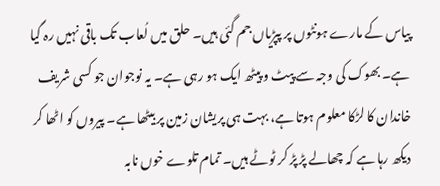پیاس کے مارے ہونٹوں پر پپڑیاں جم گئی ہیں۔ حلق میں لُعاب تک باقی نہیں رہ گیا ہے۔ بھوک کی وجہ سے پیٹ و پیٹھ ایک ہو رہی ہے۔ یہ نوجوان جو کسی شریف خاندان کا لڑکا معلوم ہوتا ہے، بہت ہی پریشان زمین پر بیٹھا ہے۔ پیروں کو اٹھا کر دیکھ رہا ہے کہ چھالے پڑ پڑ کر ٹوٹے ہیں۔ تمام تلوے خوں نابہ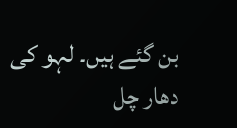بن گئے ہیں۔ لہو کی دھار چل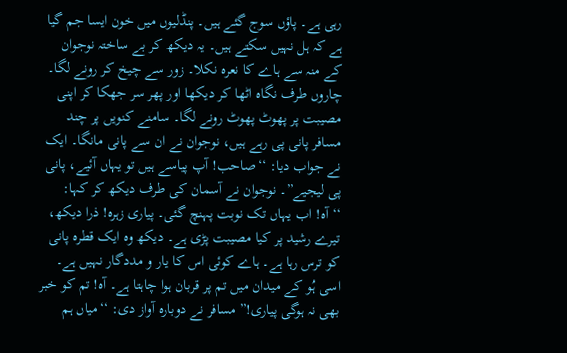رہی ہے۔ پاؤں سوج گئے ہیں۔ پنڈلیوں میں خون ایسا جم گیا ہے کہ ہل نہیں سکتے ہیں۔ یہ دیکھ کر بے ساختہ نوجوان کے منہ سے ہاے کا نعرہ نکلا۔ زور سے چیخ کر رونے لگا۔ چاروں طرف نگاہ اٹھا کر دیکھا اور پھر سر جھکا کر اپنی مصیبت پر پھوٹ پھوٹ رونے لگا۔ سامنے کنویں پر چند مسافر پانی پی رہے ہیں، نوجوان نے ان سے پانی مانگا۔ ایک نے جواب دیا: ‘‘صاحب! آپ پیاسے ہیں تو یہاں آئیے، پانی پی لیجیے”۔ نوجوان نے آسمان کی طرف دیکھ کر کہا: ‘‘آہ! اب یہاں تک نوبت پہنچ گئی۔ پیاری زہرہ! ذرا دیکھ، تیرے رشید پر کیا مصیبت پڑی ہے۔ دیکھ وہ ایک قطرہ پانی کو ترس رہا ہے۔ ہاے کوئی اس کا یار و مددگار نہیں ہے۔ اسی ہُو کے میدان میں تم پر قربان ہوا چاہتا ہے۔ آہ! تم کو خبر بھی نہ ہوگی پیاری!” مسافر نے دوبارہ آواز دی: ‘‘میاں ہم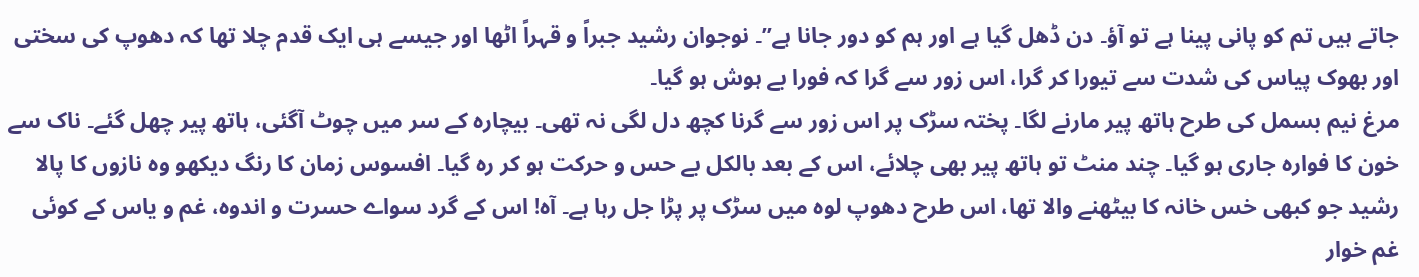جاتے ہیں تم کو پانی پینا ہے تو آؤ۔ دن ڈھل گیا ہے اور ہم کو دور جانا ہے”۔ نوجوان رشید جبراً و قہراً اٹھا اور جیسے ہی ایک قدم چلا تھا کہ دھوپ کی سختی اور بھوک پیاس کی شدت سے تیورا کر گرا، اس زور سے گرا کہ فورا بے ہوش ہو گیا۔
مرغ نیم بسمل کی طرح ہاتھ پیر مارنے لگا۔ پختہ سڑک پر اس زور سے گرنا کچھ دل لگی نہ تھی۔ بیچارہ کے سر میں چوٹ آگئی، ہاتھ پیر چھل گئے۔ ناک سے خون کا فوارہ جاری ہو گیا۔ چند منٹ تو ہاتھ پیر بھی چلائے، اس کے بعد بالکل بے حس و حرکت ہو کر رہ گیا۔ افسوس زمان کا رنگ دیکھو وہ نازوں کا پالا رشید جو کبھی خس خانہ کا بیٹھنے والا تھا، اس طرح دھوپ لوہ میں سڑک پر پڑا جل رہا ہے۔ آہ! اس کے گرد سواے حسرت و اندوہ، غم و یاس کے کوئی غم خوار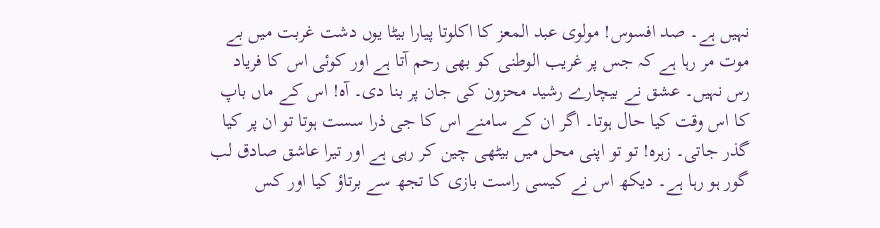نہیں ہے۔ صد افسوس! مولوی عبد المعز کا اکلوتا پیارا بیٹا یوں دشت غربت میں بے موت مر رہا ہے کہ جس پر غریب الوطنی کو بھی رحم آتا ہے اور کوئی اس کا فریاد رس نہیں۔ عشق نے بیچارے رشید محزون کی جان پر بنا دی۔ آہ! اس کے ماں باپ کا اس وقت کیا حال ہوتا۔ اگر ان کے سامنے اس کا جی ذرا سست ہوتا تو ان پر کیا گذر جاتی۔ زہرہ! تو تو اپنی محل میں بیٹھی چین کر رہی ہے اور تیرا عاشق صادق لب گور ہو رہا ہے۔ دیکھ اس نے کیسی راست بازی کا تجھ سے برتاؤ کیا اور کس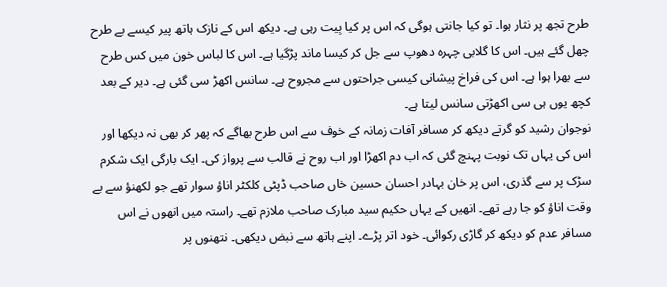طرح تجھ پر نثار ہوا۔ تو کیا جانتی ہوگی کہ اس پر کیا بِیت رہی ہے۔ دیکھ اس کے نازک ہاتھ پیر کیسے بے طرح چھل گئے ہیں۔ اس کا گلابی چہرہ دھوپ سے جل کر کیسا ماند پڑگیا ہے۔ اس کا لباس خون میں کس طرح سے بھرا ہوا ہے۔ اس کی فراخ پیشانی کیسی جراحتوں سے مجروح ہے۔ سانس اکھڑ سی گئی ہے۔ دیر کے بعد کچھ یوں ہی سی اکھڑتی سانس لیتا ہے۔
نوجوان رشید کو گرتے دیکھ کر مسافر آفات زمانہ کے خوف سے اس طرح بھاگے کہ پھر کر بھی نہ دیکھا اور اس کی یہاں تک نوبت پہنچ گئی کہ اب دم اکھڑا اور اب روح نے قالب سے پرواز کی۔ ایک بارگی ایک شکرم سڑک پر سے گذری، اس پر خان بہادر احسان حسین خاں صاحب ڈپٹی کلکٹر اناؤ سوار تھے جو لکھنؤ سے بے وقت اناؤ کو جا رہے تھے۔ انھیں کے یہاں حکیم سید مبارک صاحب ملازم تھے۔ راستہ میں انھوں نے اس مسافر عدم کو دیکھ کر گاڑی رکوائی۔ خود اتر پڑے۔ اپنے ہاتھ سے نبض دیکھی۔ نتھنوں پر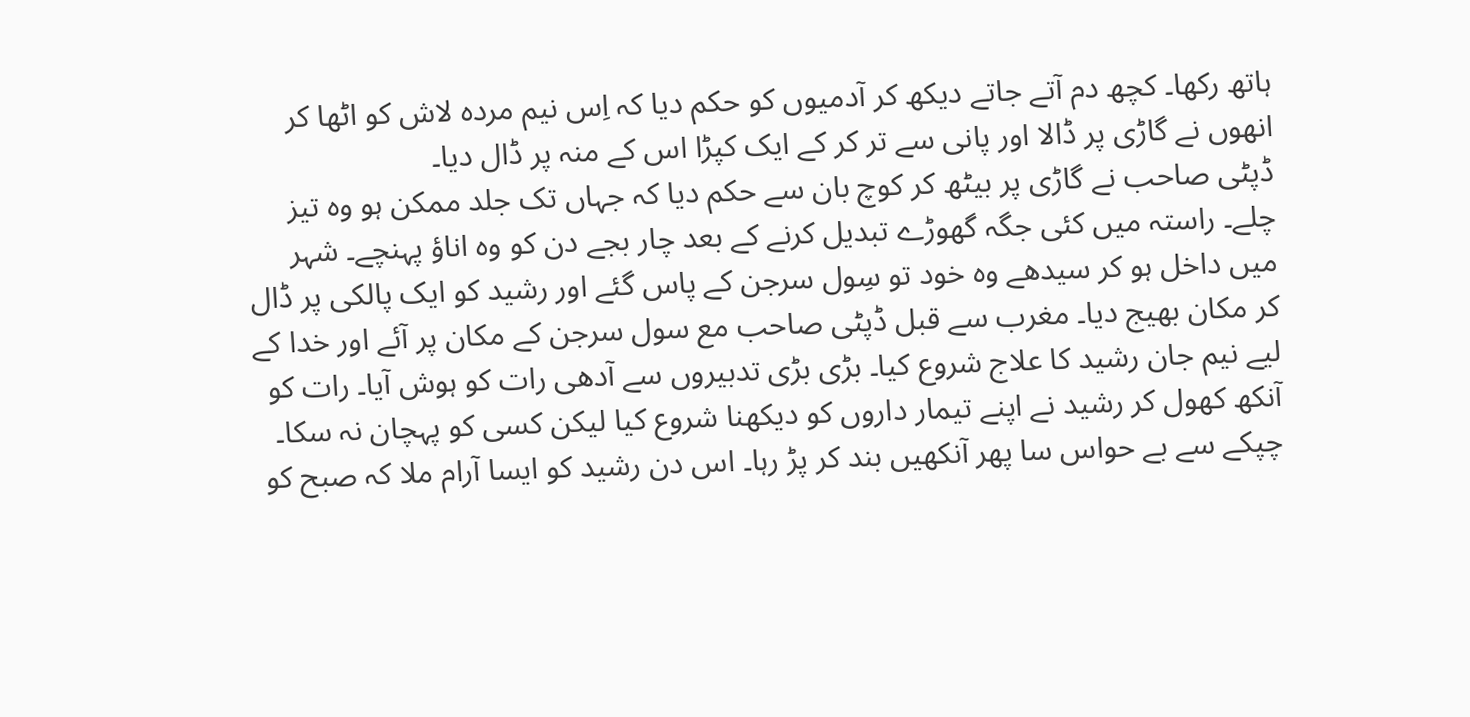ہاتھ رکھا۔ کچھ دم آتے جاتے دیکھ کر آدمیوں کو حکم دیا کہ اِس نیم مردہ لاش کو اٹھا کر انھوں نے گاڑی پر ڈالا اور پانی سے تر کر کے ایک کپڑا اس کے منہ پر ڈال دیا۔
ڈپٹی صاحب نے گاڑی پر بیٹھ کر کوچ بان سے حکم دیا کہ جہاں تک جلد ممکن ہو وہ تیز چلے۔ راستہ میں کئی جگہ گھوڑے تبدیل کرنے کے بعد چار بجے دن کو وہ اناؤ پہنچے۔ شہر میں داخل ہو کر سیدھے وہ خود تو سِول سرجن کے پاس گئے اور رشید کو ایک پالکی پر ڈال کر مکان بھیج دیا۔ مغرب سے قبل ڈپٹی صاحب مع سول سرجن کے مکان پر آئے اور خدا کے لیے نیم جان رشید کا علاج شروع کیا۔ بڑی بڑی تدبیروں سے آدھی رات کو ہوش آیا۔ رات کو آنکھ کھول کر رشید نے اپنے تیمار داروں کو دیکھنا شروع کیا لیکن کسی کو پہچان نہ سکا۔ چپکے سے بے حواس سا پھر آنکھیں بند کر پڑ رہا۔ اس دن رشید کو ایسا آرام ملا کہ صبح کو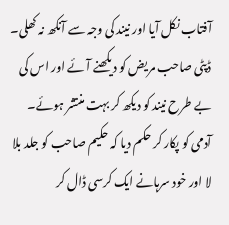آفتاب نکل آیا اور نیند کی وجہ سے آنکھ نہ کھلی۔ ڈپٹی صاحب مریض کو دیکھنے آئے اور اس کی بے طرح نیند کو دیکھ کر بہت منتشر ہوئے۔ آدمی کو پکار کر حکم دیا کہ حکیم صاحب کو جلد بلا لا اور خود سرہانے ایک کرسی ڈال کر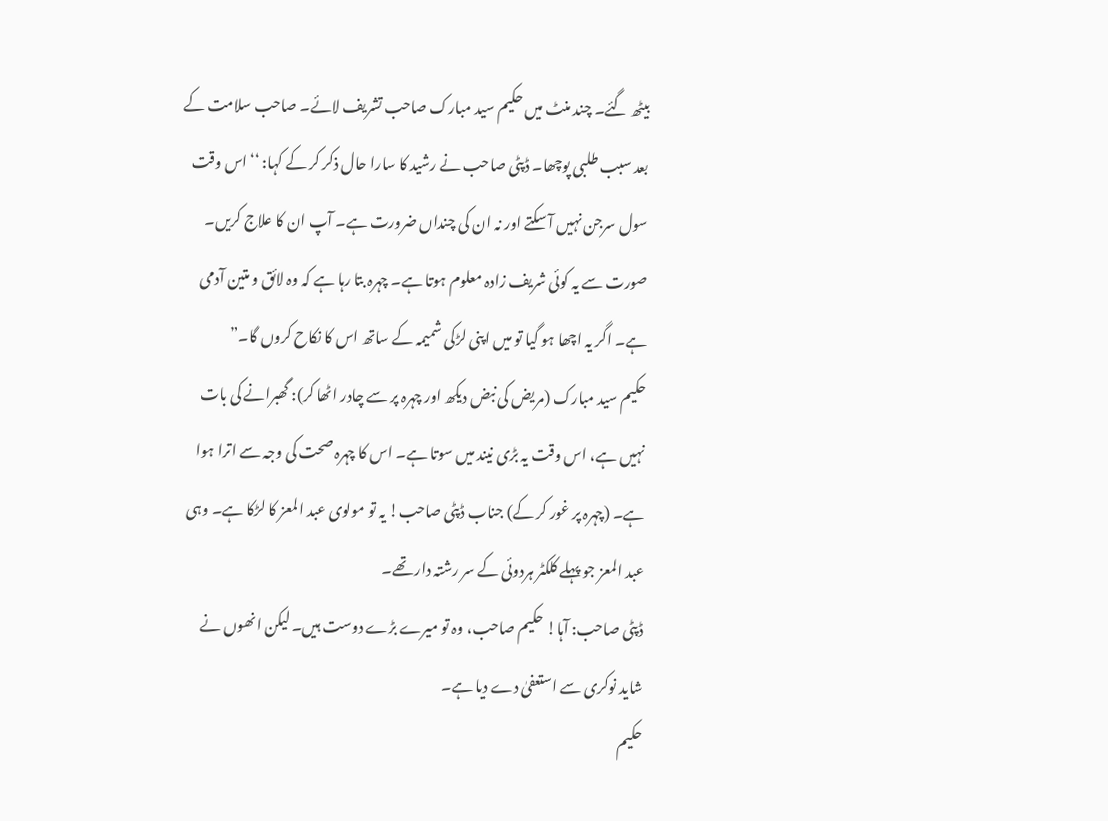بیٹھ گئے۔ چند منٹ میں حکیم سید مبارک صاحب تشریف لائے۔ صاحب سلامت کے بعد سبب طلبی پوچھا۔ ڈپٹی صاحب نے رشید کا سارا حال ذکر کر کے کہا: ‘‘اس وقت سول سرجن نہیں آ سکتے اور نہ ان کی چنداں ضرورت ہے۔ آپ ان کا علاج کریں۔ صورت سے یہ کوئی شریف زادہ معلوم ہوتا ہے۔ چہرہ بتا رہا ہے کہ وہ لائق و متین آدمی ہے۔ اگر یہ اچھا ہو گیا تو میں اپنی لڑکی شمیمہ کے ساتھ اس کا نکاح کروں گا۔”
حکیم سید مبارک (مریض کی نبض دیکھ اور چہرہ پر سے چادر اٹھا کر): گھبرانے کی بات نہیں ہے، اس وقت یہ بڑی نیند میں سوتا ہے۔ اس کا چہرہ صحت کی وجہ سے اترا ہوا ہے۔ (چہرہ پر غور کر کے) جناب ڈپٹی صاحب! یہ تو مولوی عبد المعز کا لڑکا ہے۔ وہی عبد المعز جو پہلے کلکٹر ہردوئی کے سر رشتہ دار تھے۔
ڈپٹی صاحب: آہا! حکیم صاحب، وہ تو میرے بڑے دوست ہیں۔ لیکن انھوں نے شاید نوکری سے استعفیٰ دے دیا ہے۔
حکیم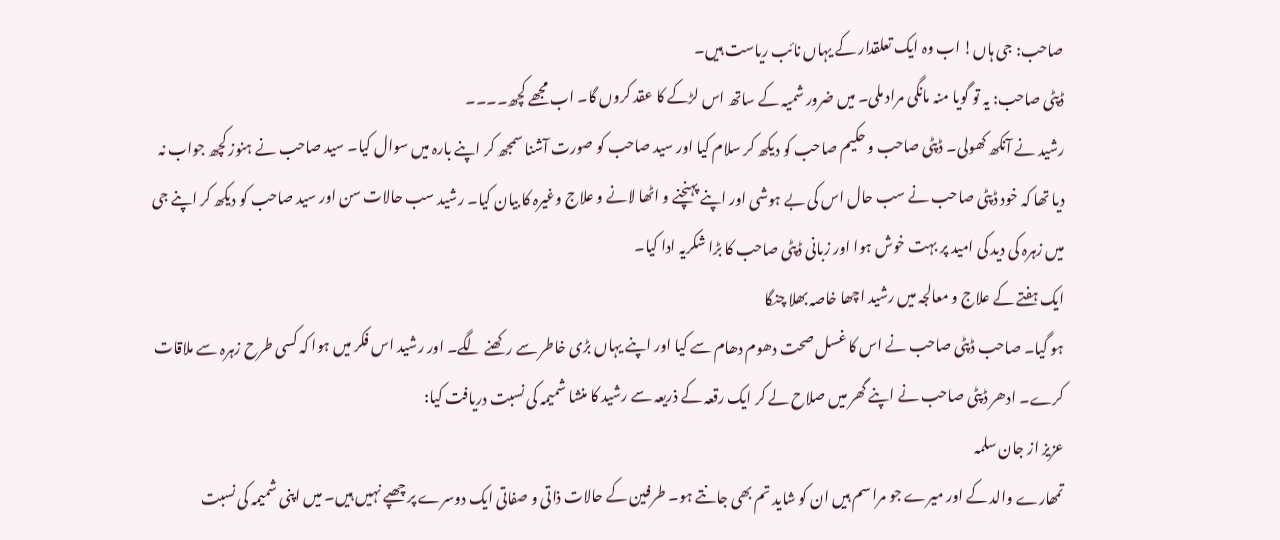صاحب: جی ہاں! اب وہ ایک تعلقدار کے یہاں نائب ریاست ہیں۔
ڈپٹی صاحب: یہ تو گویا منہ مانگی مراد ملی۔ میں ضرور شمیہ کے ساتھ اس لڑکے کا عقد کروں گا۔ اب مجھے کچھ۔۔۔۔
رشید نے آنکھ کھولی۔ ڈپٹی صاحب و حکیم صاحب کو دیکھ کر سلام کیا اور سید صاحب کو صورت آشنا سمجھ کر اپنے بارہ میں سوال کیا۔ سید صاحب نے ہنوز کچھ جواب نہ دیا تھا کہ خود ڈپٹی صاحب نے سب حال اس کی بے ہوشی اور اپنے پہنچنے و اٹھا لانے و علاج وغیرہ کا بیان کیا۔ رشید سب حالات سن اور سید صاحب کو دیکھ کر اپنے جی میں زہرہ کی دید کی امید پر بہت خوش ہوا اور زبانی ڈپٹی صاحب کا بڑا شکریہ ادا کیا۔
ایک ہفتے کے علاج و معالجہ میں رشید اچھا خاصہ بھلا چنگا
ہو گیا۔ صاحب ڈپٹی صاحب نے اس کا غسل صحت دھوم دھام سے کیا اور اپنے یہاں بڑی خاطر سے رکھنے لگے۔ اور رشید اس فکر میں ہوا کہ کسی طرح زہرہ سے ملاقات کرے۔ ادھر ڈپٹی صاحب نے اپنے گھر میں صلاح لے کر ایک رقعہ کے ذریعہ سے رشید کا منشا شمیمہ کی نسبت دریافت کیا:
عزیز از جان سلمہ
تمھارے والد کے اور میرے جو مراسم ہیں ان کو شاید تم بھی جانتے ہو۔ طرفین کے حالات ذاتی و صفاتی ایک دوسرے پر چھپے نہیں ہیں۔ میں اپنی شمیمہ کی نسبت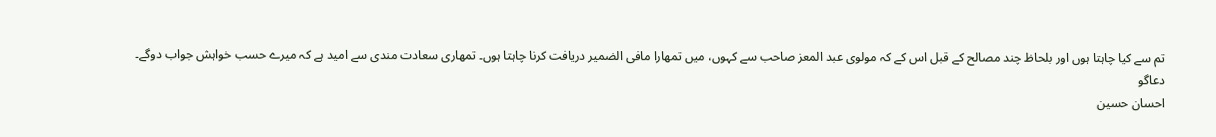تم سے کیا چاہتا ہوں اور بلحاظ چند مصالح کے قبل اس کے کہ مولوی عبد المعز صاحب سے کہوں، میں تمھارا مافی الضمیر دریافت کرنا چاہتا ہوں۔ تمھاری سعادت مندی سے امید ہے کہ میرے حسب خواہش جواب دوگے۔
دعاگو
احسان حسین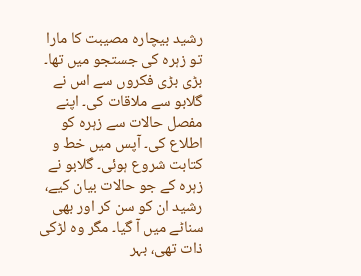رشید بیچارہ مصیبت کا مارا تو زہرہ کی جستجو میں تھا۔ بڑی بڑی فکروں سے اس نے گلابو سے ملاقات کی۔ اپنے مفصل حالات سے زہرہ کو اطلاع کی۔ آپس میں خط و کتابت شروع ہوئی۔ گلابو نے زہرہ کے جو حالات بیان کیے، رشید ان کو سن کر اور بھی سناٹے میں آ گیا۔ مگر وہ لڑکی ذات تھی، بہر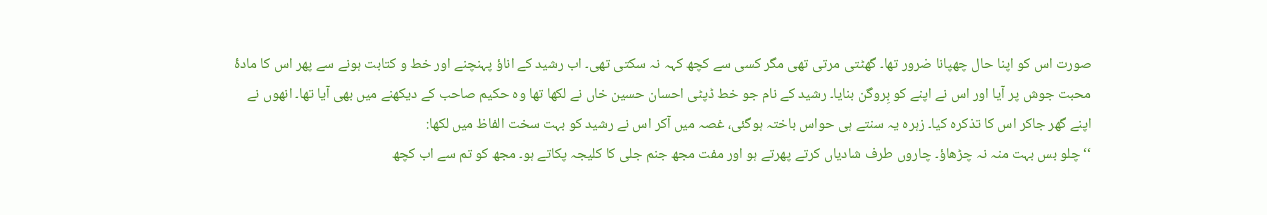صورت اس کو اپنا حال چھپانا ضرور تھا۔ گھٹتی مرتی تھی مگر کسی سے کچھ کہہ نہ سکتی تھی۔ اب رشید کے اناؤ پہنچنے اور خط و کتابت ہونے سے پھر اس کا مادۂ محبت جوش پر آیا اور اس نے اپنے کو بِروگن بنایا۔ رشید کے نام جو خط ڈپٹی احسان حسین خاں نے لکھا تھا وہ حکیم صاحب کے دیکھنے میں بھی آیا تھا۔ انھوں نے اپنے گھر جاکر اس کا تذکرہ کیا۔ زہرہ یہ سنتے ہی حواس باختہ ہوگئی، غصہ میں آکر اس نے رشید کو بہت سخت الفاظ میں لکھا:
‘‘چلو بس بہت منہ نہ چڑھاؤ۔ چاروں طرف شادیاں کرتے پھرتے ہو اور مفت مجھ جنم جلی کا کلیجہ پکاتے ہو۔ مجھ کو تم سے اب کچھ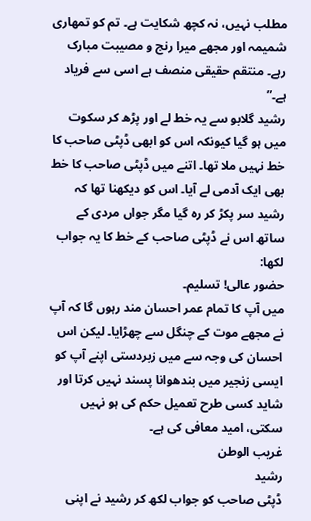مطلب نہیں، نہ کچھ شکایت ہے۔ تم کو تمھاری شمیمہ اور مجھے میرا رنج و مصیبت مبارک رہے۔ منتقم حقیقی منصف ہے اسی سے فریاد ہے۔”
رشید گلابو سے یہ خط لے اور پڑھ کر سکوت میں ہو گیا کیونکہ اس کو ابھی ڈپٹی صاحب کا خط نہیں ملا تھا۔ اتنے میں ڈپٹی صاحب کا خط بھی ایک آدمی لے آیا۔ اس کو دیکھنا تھا کہ رشید سر پکڑ کر رہ گیا مگر جواں مردی کے ساتھ اس نے ڈپٹی صاحب کے خط کا یہ جواب لکھا:
حضور عالی! تسلیم۔
میں آپ کا تمام عمر احسان مند رہوں گا کہ آپ نے مجھے موت کے چنگل سے چھڑایا۔ لیکن اس احسان کی وجہ سے میں زبردستی اپنے آپ کو ایسی زنجیر میں بندھوانا پسند نہیں کرتا اور شاید کسی طرح تعمیل حکم کی ہو نہیں سکتی، امید معافی کی ہے۔
غریب الوطن
رشید
ڈپٹی صاحب کو جواب لکھ کر رشید نے اپنی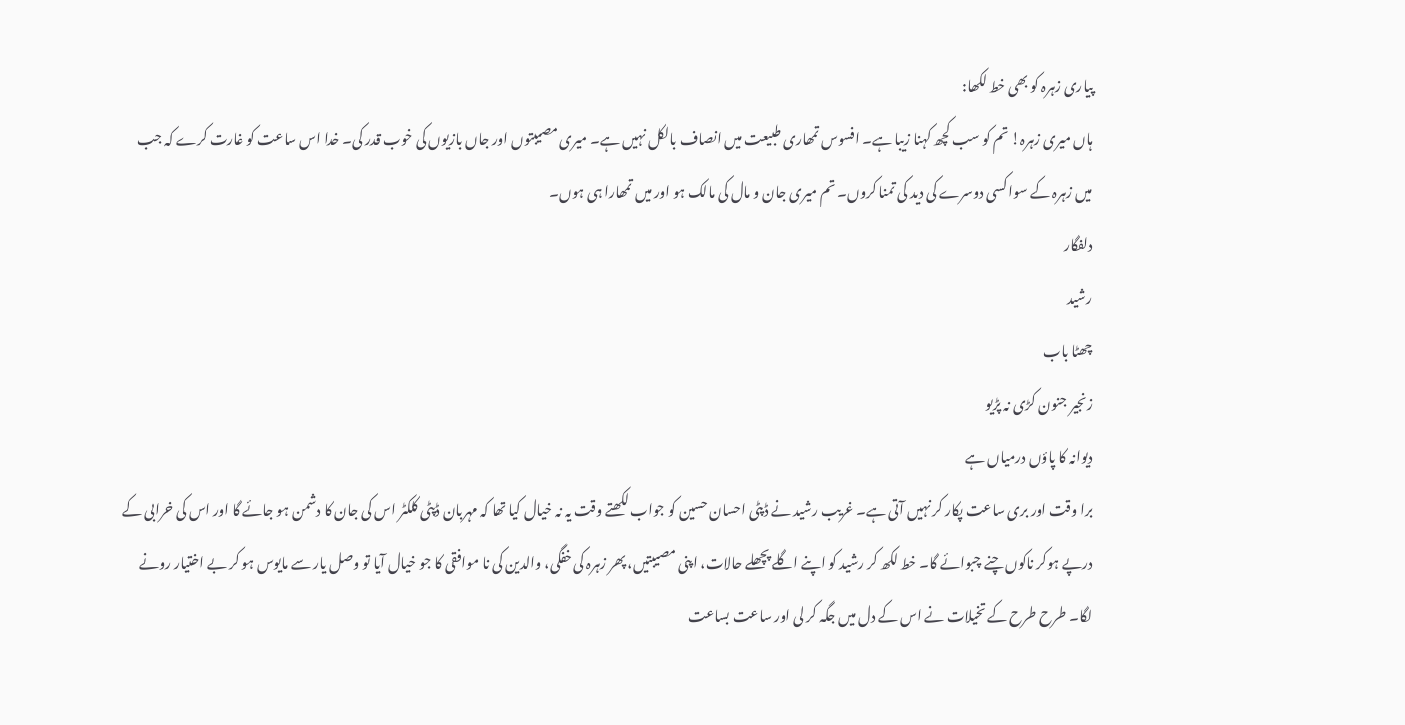پیاری زہرہ کو بھی خط لکھا:
ہاں میری زہرہ! تم کو سب کچھ کہنا زیبا ہے۔ افسوس تمھاری طبیعت میں انصاف بالکل نہیں ہے۔ میری مصیبتوں اور جاں بازیوں کی خوب قدر کی۔ خدا اس ساعت کو غارت کرے کہ جب میں زہرہ کے سوا کسی دوسرے کی دید کی تمنا کروں۔ تم میری جان و مال کی مالک ہو اور میں تمھارا ہی ہوں۔
دلفگار
رشید
چھٹا باب
زنجیر جنون کڑی نہ پڑیو
دیوانہ کا پاؤں درمیاں ہے
برا وقت اور بری ساعت پکار کر نہیں آتی ہے۔ غریب رشید نے ڈپٹی احسان حسین کو جواب لکھتے وقت یہ نہ خیال کیا تھا کہ مہربان ڈپٹی کلکٹر اس کی جان کا دشمن ہو جائے گا اور اس کی خرابی کے درپے ہوکر ناکوں چنے چبوائے گا۔ خط لکھ کر رشید کو اپنے اگلے پچھلے حالات، اپنی مصیبتیں، پھر زہرہ کی خفگی، والدین کی نا موافقی کا جو خیال آیا تو وصل یار سے مایوس ہو کر بے اختیار رونے لگا۔ طرح طرح کے تخیلات نے اس کے دل میں جگہ کر لی اور ساعت بساعت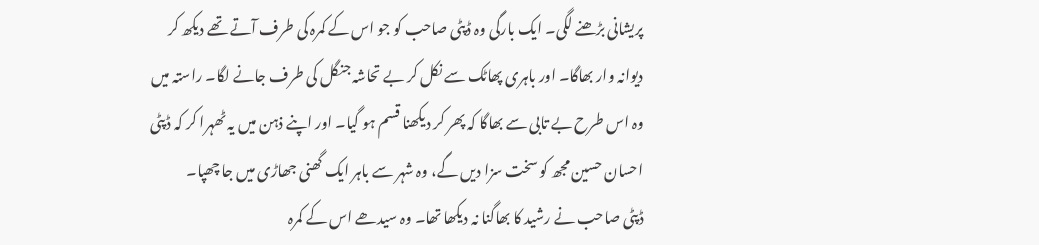پریشانی بڑھنے لگی۔ ایک بارگی وہ ڈپٹی صاحب کو جو اس کے کمرہ کی طرف آتے تھے دیکھ کر دیوانہ وار بھاگا۔ اور باہری پھاٹک سے نکل کر بے تحاشہ جنگل کی طرف جانے لگا۔ راستہ میں وہ اس طرح بے تابی سے بھاگا کہ پھر کر دیکھنا قسم ہو گیا۔ اور اپنے ذہن میں یہ ٹھہرا کر کہ ڈپٹی احسان حسین مجھ کو سخت سزا دیں گے، وہ شہر سے باہر ایک گھنی جھاڑی میں جا چھپا۔
ڈپٹی صاحب نے رشید کا بھاگنا نہ دیکھا تھا۔ وہ سیدھے اس کے کمرہ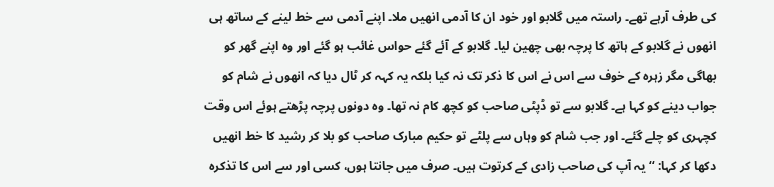کی طرف آرہے تھے۔ راستہ میں گلابو اور خود ان کا آدمی انھیں ملا۔ اپنے آدمی سے خط لینے کے ساتھ ہی انھوں نے گلابو کے ہاتھ کا پرچہ بھی چھین لیا۔ گلابو کے آئے گئے حواس غائب ہو گئے اور وہ اپنے گھر کو بھاگی مگر زہرہ کے خوف سے اس نے اس کا ذکر تک نہ کیا بلکہ یہ کہہ کر ٹال دیا کہ انھوں نے شام کو جواب دینے کو کہا ہے۔ گلابو سے تو ڈپٹی صاحب کو کچھ کام نہ تھا۔ وہ دونوں پرچہ پڑھتے ہوئے اس وقت کچہری کو چلے گئے۔ اور جب شام کو وہاں سے پلٹے تو حکیم مبارک صاحب کو بلا کر رشید کا خط انھیں دکھا کر کہا: ‘‘یہ آپ کی صاحب زادی کے کرتوت ہیں۔ صرف میں جانتا ہوں، کسی اور سے اس کا تذکرہ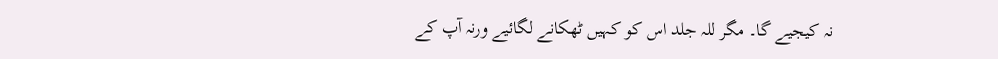نہ کیجیے گا۔ مگر للہ جلد اس کو کہیں ٹھکانے لگائیے ورنہ آپ کے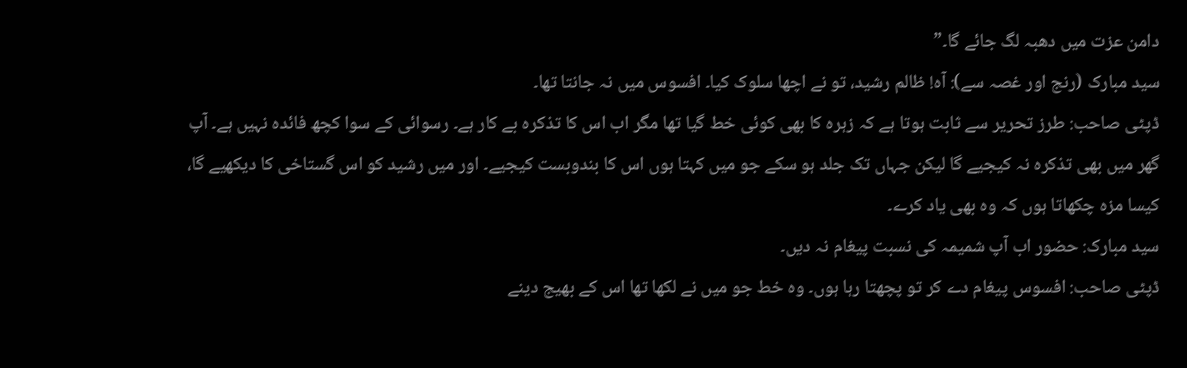دامن عزت میں دھبہ لگ جائے گا۔”
سید مبارک (رنج اور غصہ سے): آہ! ظالم رشید، تو نے اچھا سلوک کیا۔ افسوس میں نہ جانتا تھا۔
ڈپٹی صاحب: طرز تحریر سے ثابت ہوتا ہے کہ زہرہ کا بھی کوئی خط گیا تھا مگر اب اس کا تذکرہ بے کار ہے۔ رسوائی کے سوا کچھ فائدہ نہیں ہے۔ آپ گھر میں بھی تذکرہ نہ کیجیے گا لیکن جہاں تک جلد ہو سکے جو میں کہتا ہوں اس کا بندوبست کیجیے۔ اور میں رشید کو اس گستاخی کا دیکھیے گا، کیسا مزہ چکھاتا ہوں کہ وہ بھی یاد کرے۔
سید مبارک: حضور اب آپ شمیمہ کی نسبت پیغام نہ دیں۔
ڈپٹی صاحب: افسوس پیغام دے کر تو پچھتا رہا ہوں۔ وہ خط جو میں نے لکھا تھا اس کے بھیج دینے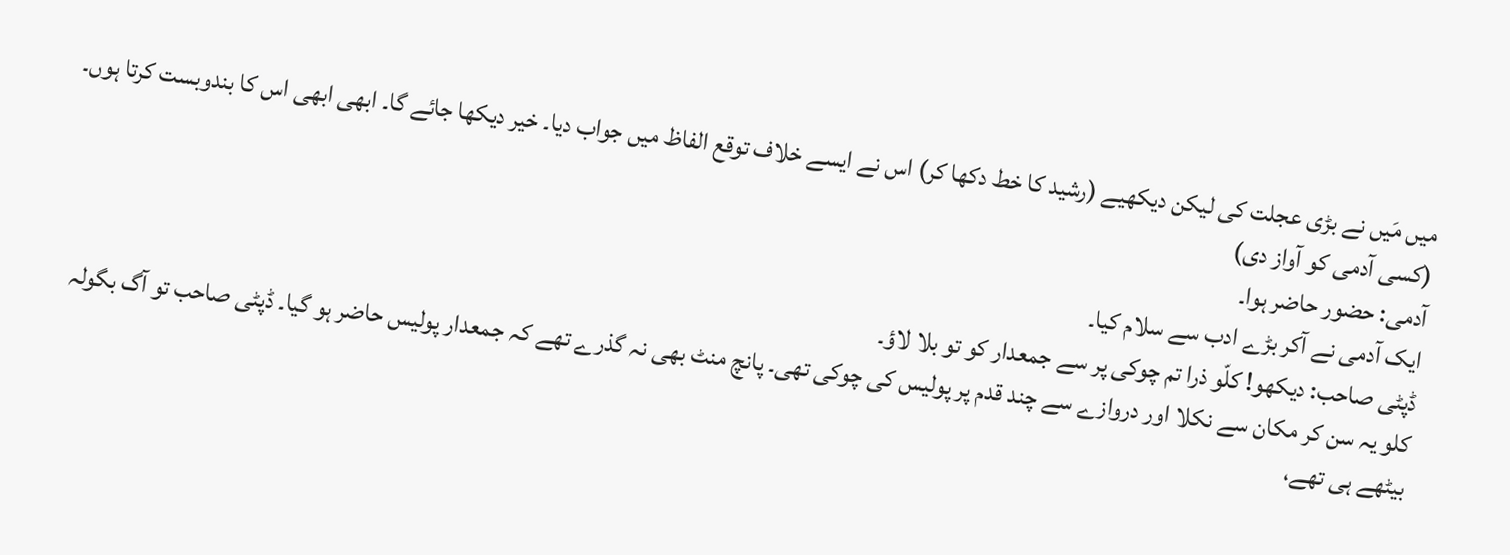میں مَیں نے بڑی عجلت کی لیکن دیکھیے (رشید کا خط دکھا کر) اس نے ایسے خلاف توقع الفاظ میں جواب دیا۔ خیر دیکھا جائے گا۔ ابھی ابھی اس کا بندوبست کرتا ہوں۔
(کسی آدمی کو آواز دی)
آدمی: حضور حاضر ہوا۔
ایک آدمی نے آکر بڑے ادب سے سلام کیا۔
ڈپٹی صاحب: دیکھو! کلّو ذرا تم چوکی پر سے جمعدار کو تو بلا لاؤ۔
کلو یہ سن کر مکان سے نکلا اور دروازے سے چند قدم پر پولیس کی چوکی تھی۔ پانچ منٹ بھی نہ گذرے تھے کہ جمعدار پولیس حاضر ہو گیا۔ ڈپٹی صاحب تو آگ بگولہ بیٹھے ہی تھے،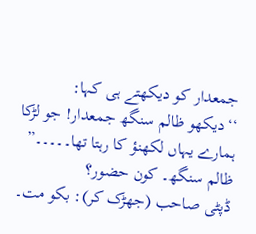جمعدار کو دیکھتے ہی کہا: ‘‘دیکھو ظالم سنگھ جمعدار! جو لڑکا ہمارے یہاں لکھنؤ کا رہتا تھا۔۔۔۔۔”
ظالم سنگھ۔ کون حضور؟
ڈپٹی صاحب (جھڑک کر): بکو مت۔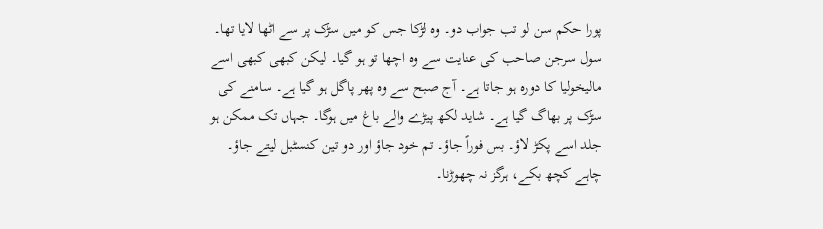پورا حکم سن لو تب جواب دو۔ وہ لڑکا جس کو میں سڑک پر سے اٹھا لایا تھا۔ سول سرجن صاحب کی عنایت سے وہ اچھا تو ہو گیا۔ لیکن کبھی کبھی اسے مالیخولیا کا دورہ ہو جاتا ہے۔ آج صبح سے وہ پھر پاگل ہو گیا ہے۔ سامنے کی سڑک پر بھاگ گیا ہے۔ شاید لکھ پیڑے والے باغ میں ہوگا۔ جہاں تک ممکن ہو جلد اسے پکڑ لاؤ۔ بس فوراً جاؤ۔ تم خود جاؤ اور دو تین کنسٹبل لیتے جاؤ۔ چاہے کچھ بکے، ہرگز نہ چھوڑنا۔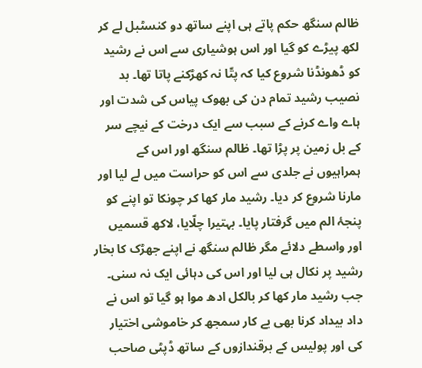ظالم سنگھ حکم پاتے ہی اپنے ساتھ دو کنسٹبل لے کر لکھ پیڑے کو گیا اور اس ہوشیاری سے اس نے رشید کو ڈھونڈنا شروع کیا کہ پتّا نہ کھڑکنے پاتا تھا۔ بد نصیب رشید تمام دن کی بھوک پیاس کی شدت اور ہاے واے کرنے کے سبب سے ایک درخت کے نیچے سر کے بل زمین پر پڑا تھا۔ ظالم سنگھ اور اس کے ہمراہیوں نے جلدی سے اس کو حراست میں لے لیا اور مارنا شروع کر دیا۔ رشید مار کھا کر چونکا تو اپنے کو پنجۂ الم میں گرفتار پایا۔ بہتیرا چلّایا، لاکھ قسمیں اور واسطے دلائے مگر ظالم سنگھ نے اپنے جھڑک کا بخار رشید پر نکال ہی لیا اور اس کی دہائی ایک نہ سنی۔ جب رشید مار کھا کر بالکل ادھ موا ہو گیا تو اس نے داد بیداد کرنا بھی بے کار سمجھ کر خاموشی اختیار کی اور پولیس کے برقندازوں کے ساتھ ڈپٹی صاحب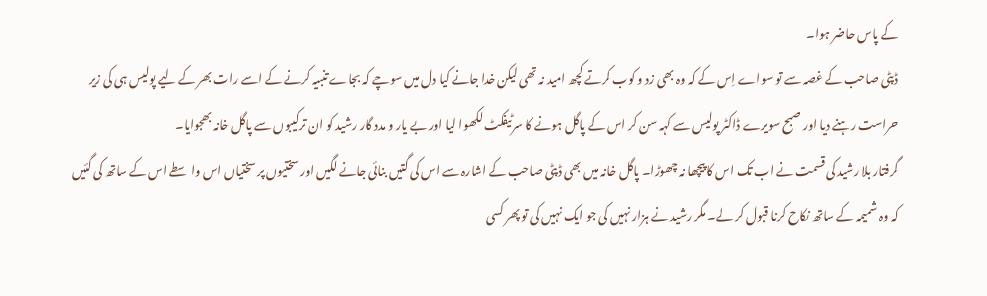کے پاس حاضر ہوا۔
ڈپٹی صاحب کے غصہ سے تو سواے اِس کے کہ وہ بھی زد و کوب کرتے کچھ امید نہ تھی لیکن خدا جانے کیا دل میں سوچے کہ بجاے تنبیہ کرنے کے اسے رات بھر کے لیے پولیس ہی کی زیر حراست رہنے دیا اور صبح سویرے ڈاکٹر پولیس سے کہہ سن کر اس کے پاگل ہونے کا سرٹیفکٹ لکھوا لیا اور بے یار و مدد گار رشید کو ان ترکیبوں سے پاگل خانہ بھجوایا۔
گرفتار بلا رشید کی قسمت نے اب تک اس کا پیچھا نہ چھوڑا۔ پاگل خانہ میں بھی ڈپٹی صاحب کے اشارہ سے اس کی گتیں بنائی جانے لگیں اور سختیوں پر سختیاں اس واسطے اس کے ساتھ کی گئیں کہ وہ شمیمہ کے ساتھ نکاح کرنا قبول کر لے۔ مگر رشید نے ہزار نہیں کی جو ایک نہیں کی تو پھر کسی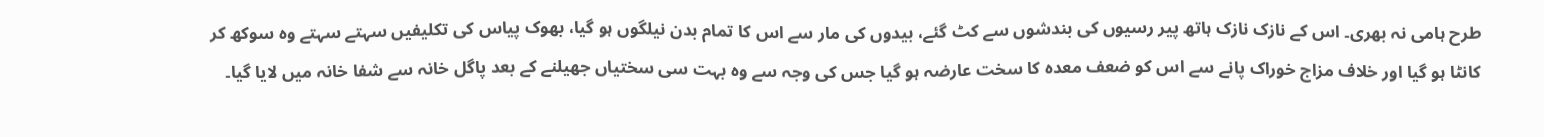طرح ہامی نہ بھری۔ اس کے نازک نازک ہاتھ پیر رسیوں کی بندشوں سے کٹ گئے، بیدوں کی مار سے اس کا تمام بدن نیلگوں ہو گیا، بھوک پیاس کی تکلیفیں سہتے سہتے وہ سوکھ کر کانٹا ہو گیا اور خلاف مزاج خوراک پانے سے اس کو ضعف معدہ کا سخت عارضہ ہو گیا جس کی وجہ سے وہ بہت سی سختیاں جھیلنے کے بعد پاگل خانہ سے شفا خانہ میں لایا گیا۔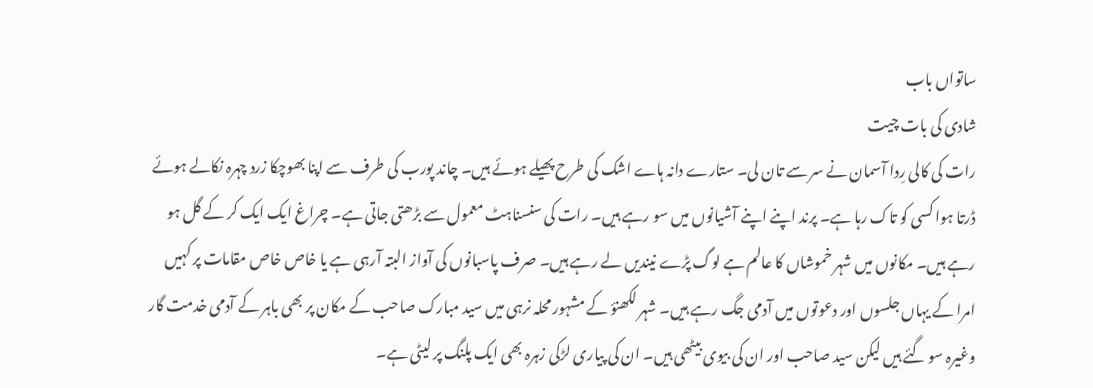ساتواں باب
شادی کی بات چیت
رات کی کالی رِدا آسمان نے سر سے تان لی۔ ستارے دانہ ہاے اشک کی طرح پھیلے ہوئے ہیں۔ چاند پورب کی طرف سے اپنا بھوچکا زرد چہرہ نکالے ہوئے ڈرتا ہوا کسی کو تاک رہا ہے۔ پرند اپنے اپنے آشیانوں میں سو رہے ہیں۔ رات کی سنسناہٹ معمول سے بڑھتی جاتی ہے۔ چراغ ایک ایک کر کے گل ہو رہے ہیں۔ مکانوں میں شہر خموشاں کا عالم ہے لوگ پڑے نیندیں لے رہے ہیں۔ صرف پاسبانوں کی آواز البتہ آرہی ہے یا خاص خاص مقامات پر کہیں امرا کے یہاں جلسوں اور دعوتوں میں آدمی جگ رہے ہیں۔ شہر لکھنؤ کے مشہور محلہ نرہی میں سید مبارک صاحب کے مکان پر بھی باہر کے آدمی خدمت گار وغیرہ سو گئے ہیں لیکن سید صاحب اور ان کی بیوی بیٹھی ہیں۔ ان کی پیاری لڑکی زہرہ بھی ایک پلنگ پر لیٹی ہے۔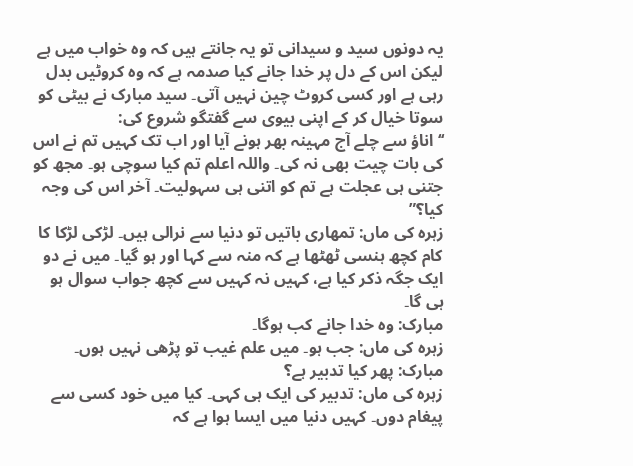یہ دونوں سید و سیدانی تو یہ جانتے ہیں کہ وہ خواب میں ہے لیکن اس کے دل پر خدا جانے کیا صدمہ ہے کہ وہ کروٹیں بدل رہی ہے اور کسی کروٹ چین نہیں آتی۔ سید مبارک نے بیٹی کو سوتا خیال کر کے اپنی بیوی سے گفتگو شروع کی:
‘‘اناؤ سے چلے آج مہینہ بھر ہونے آیا اور اب تک کہیں تم نے اس کی بات چیت بھی نہ کی۔ واللہ اعلم تم کیا سوچی ہو۔ مجھ کو جتنی ہی عجلت ہے تم کو اتنی ہی سہولیت۔ آخر اس کی وجہ کیا؟”
زہرہ کی ماں: تمھاری باتیں تو دنیا سے نرالی ہیں۔ لڑکی لڑکا کا کام کچھ ہنسی ٹھٹھا ہے کہ منہ سے کہا اور ہو گیا۔ میں نے دو ایک جگہ ذکر کیا ہے، کہیں نہ کہیں سے کچھ جواب سوال ہو ہی گا۔
مبارک: وہ خدا جانے کب ہوگا۔
زہرہ کی ماں: جب ہو۔ میں علم غیب تو پڑھی نہیں ہوں۔
مبارک: پھر کیا تدبیر ہے؟
زہرہ کی ماں: تدبیر کی ایک ہی کہی۔ کیا میں خود کسی سے پیغام دوں۔ کہیں دنیا میں ایسا ہوا ہے کہ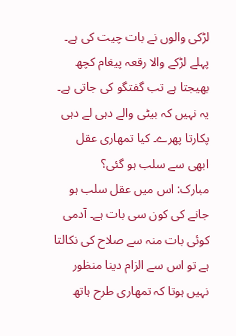لڑکی والوں نے بات چیت کی ہے۔ پہلے لڑکے والا رقعہ پیغام کچھ بھیجتا ہے تب گفتگو کی جاتی ہے۔ یہ نہیں کہ بیٹی والے دہی لے دہی پکارتا پھرے۔ کیا تمھاری عقل ابھی سے سلب ہو گئی؟
مبارک: اس میں عقل سلب ہو جانے کی کون سی بات ہے۔ آدمی کوئی بات منہ سے صلاح کی نکالتا ہے تو اس سے الزام دینا منظور نہیں ہوتا کہ تمھاری طرح ہاتھ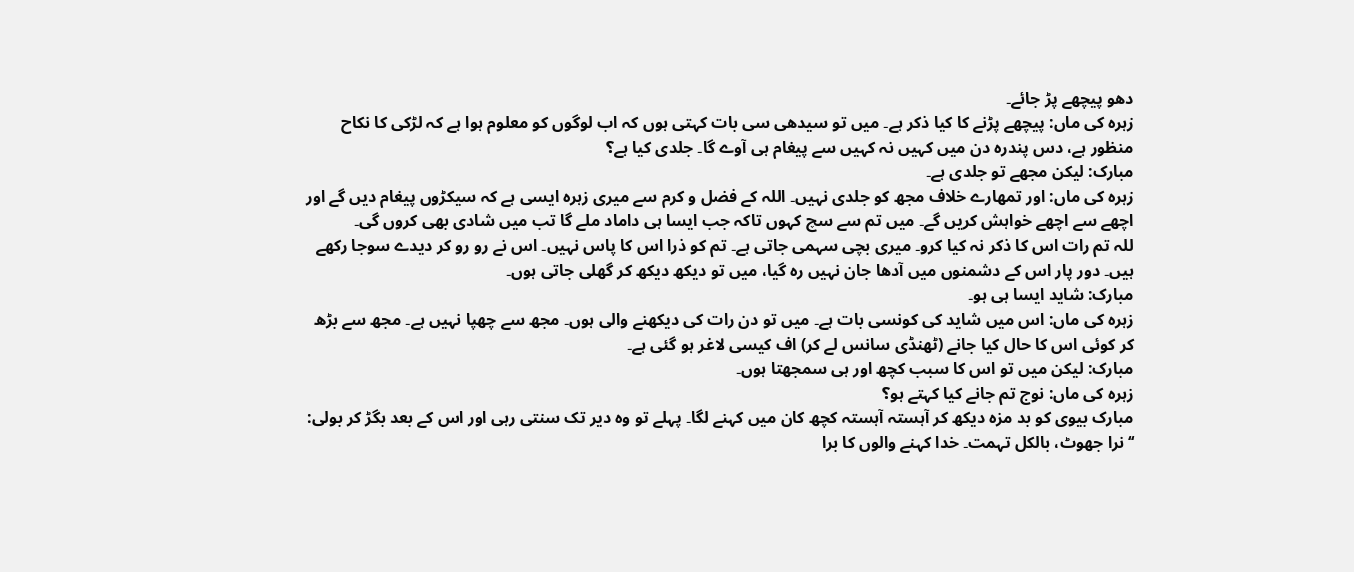دھو پیچھے پڑ جائے۔
زہرہ کی ماں: پیچھے پڑنے کا کیا ذکر ہے۔ میں تو سیدھی سی بات کہتی ہوں کہ اب لوگوں کو معلوم ہوا ہے کہ لڑکی کا نکاح منظور ہے، دس پندرہ دن میں کہیں نہ کہیں سے پیغام ہی آوے گا۔ جلدی کیا ہے؟
مبارک: لیکن مجھے تو جلدی ہے۔
زہرہ کی ماں: اور تمھارے خلاف مجھ کو جلدی نہیں۔ اللہ کے فضل و کرم سے میری زہرہ ایسی ہے کہ سیکڑوں پیغام دیں گے اور اچھے سے اچھے خواہش کریں گے۔ میں تم سے سچ کہوں تاکہ جب ایسا ہی داماد ملے گا تب میں شادی بھی کروں گی۔
للہ تم رات اس کا ذکر نہ کیا کرو۔ میری بچی سہمی جاتی ہے۔ تم کو ذرا اس کا پاس نہیں۔ اس نے رو رو کر دیدے سوجا رکھے ہیں۔ دور پار اس کے دشمنوں میں آدھا جان نہیں رہ گیا، میں تو دیکھ دیکھ کر گھلی جاتی ہوں۔
مبارک: شاید ایسا ہی ہو۔
زہرہ کی ماں: اس میں شاید کی کونسی بات ہے۔ میں تو دن رات کی دیکھنے والی ہوں۔ مجھ سے چھپا نہیں ہے۔ مجھ سے بڑھ کر کوئی اس کا حال کیا جانے (ٹھنڈی سانس لے کر) اف کیسی لاغر ہو گئی ہے۔
مبارک: لیکن میں تو اس کا سبب کچھ اور ہی سمجھتا ہوں۔
زہرہ کی ماں: نوج تم جانے کیا کہتے ہو؟
مبارک بیوی کو بد مزہ دیکھ کر آہستہ آہستہ کچھ کان میں کہنے لگا۔ پہلے تو وہ دیر تک سنتی رہی اور اس کے بعد بگڑ کر بولی: ‘‘نرا جھوٹ، بالکل تہمت۔ خدا کہنے والوں کا برا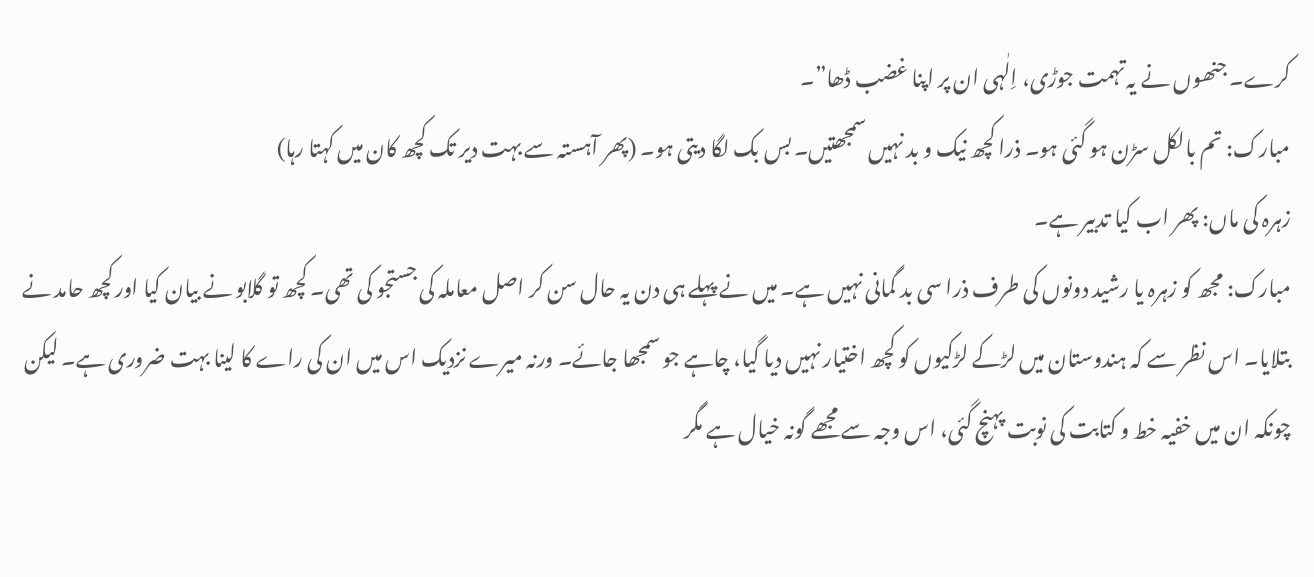کرے۔ جنھوں نے یہ تہمت جوڑی، اِلٰہی ان پر اپنا غضب ڈھا”۔
مبارک: تم بالکل سڑن ہو گئی ہو۔ ذرا کچھ نیک و بد نہیں سمجھتیں۔ بس بک لگا دیتی ہو۔ (پھر آہستہ سے بہت دیر تک کچھ کان میں کہتا رہا)
زہرہ کی ماں: پھر اب کیا تدبیر ہے۔
مبارک: مجھ کو زہرہ یا رشید دونوں کی طرف ذرا سی بد گمانی نہیں ہے۔ میں نے پہلے ہی دن یہ حال سن کر اصل معاملہ کی جستجو کی تھی۔ کچھ تو گلابو نے بیان کیا اور کچھ حامد نے بتلایا۔ اس نظر سے کہ ہندوستان میں لڑکے لڑکیوں کو کچھ اختیار نہیں دیا گیا، چاہے جو سمجھا جائے۔ ورنہ میرے نزدیک اس میں ان کی راے کا لینا بہت ضروری ہے۔ لیکن چونکہ ان میں خفیہ خط و کتابت کی نوبت پہنچ گئی، اس وجہ سے مجھے گونہ خیال ہے مگر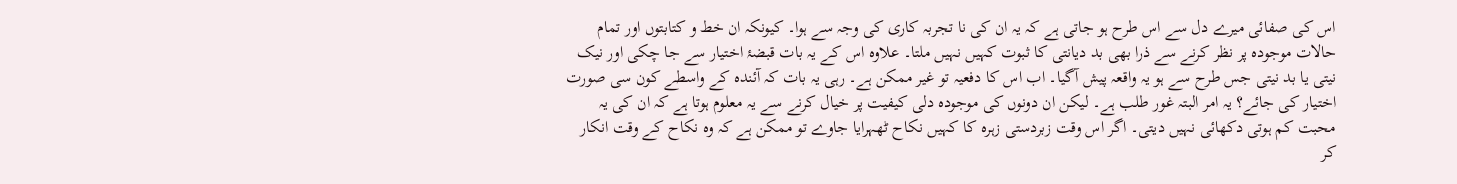اس کی صفائی میرے دل سے اس طرح ہو جاتی ہے کہ یہ ان کی نا تجربہ کاری کی وجہ سے ہوا۔ کیونکہ ان خط و کتابتوں اور تمام حالات موجودہ پر نظر کرنے سے ذرا بھی بد دیانتی کا ثبوت کہیں نہیں ملتا۔ علاوہ اس کے یہ بات قبضۂ اختیار سے جا چکی اور نیک نیتی یا بد نیتی جس طرح سے ہو یہ واقعہ پیش آگیا۔ اب اس کا دفعیہ تو غیر ممکن ہے۔ رہی یہ بات کہ آئندہ کے واسطے کون سی صورت اختیار کی جائے؟ یہ امر البتہ غور طلب ہے۔ لیکن ان دونوں کی موجودہ دلی کیفیت پر خیال کرنے سے یہ معلوم ہوتا ہے کہ ان کی یہ محبت کم ہوتی دکھائی نہیں دیتی۔ اگر اس وقت زبردستی زہرہ کا کہیں نکاح ٹھہرایا جاوے تو ممکن ہے کہ وہ نکاح کے وقت انکار کر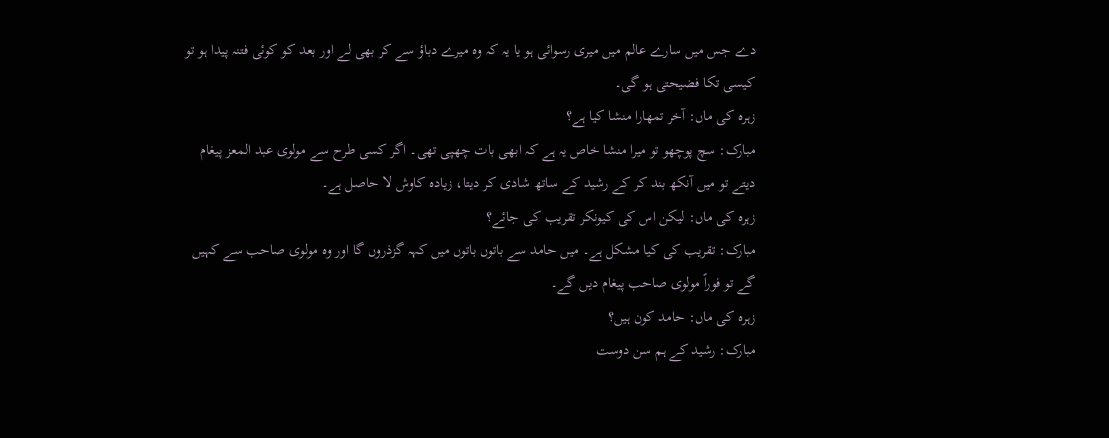دے جس میں سارے عالم میں میری رسوائی ہو یا یہ کہ وہ میرے دباؤ سے کر بھی لے اور بعد کو کوئی فتنہ پیدا ہو تو کیسی تکا فضیحتی ہو گی۔
زہرہ کی ماں: آخر تمھارا منشا کیا ہے؟
مبارک: سچ پوچھو تو میرا منشا خاص یہ ہے کہ ابھی بات چھپی تھی۔ اگر کسی طرح سے مولوی عبد المعز پیغام دیتے تو میں آنکھ بند کر کے رشید کے ساتھ شادی کر دیتا، زیادہ کاوش لا حاصل ہے۔
زہرہ کی ماں: لیکن اس کی کیونکر تقریب کی جائے؟
مبارک: تقریب کی کیا مشکل ہے۔ میں حامد سے باتوں باتوں میں کہہ گزذروں گا اور وہ مولوی صاحب سے کہیں گے تو فوراً مولوی صاحب پیغام دیں گے۔
زہرہ کی ماں: حامد کون ہیں؟
مبارک: رشید کے ہم سن دوست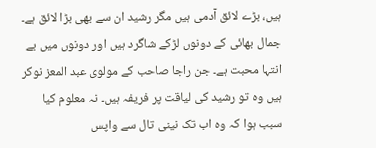ہیں، بڑے لائق آدمی ہیں مگر رشید ان سے بھی بڑا لائق ہے۔ جمال بھائی کے دونوں لڑکے شاگرد ہیں اور دونوں میں بے انتہا محبت ہے۔ جن راجا صاحب کے مولوی عبد المعز نوکر ہیں وہ تو رشید کی لیاقت پر فریفہ ہیں۔ نہ معلوم کیا سبب ہوا کہ وہ اب تک نینی تال سے واپس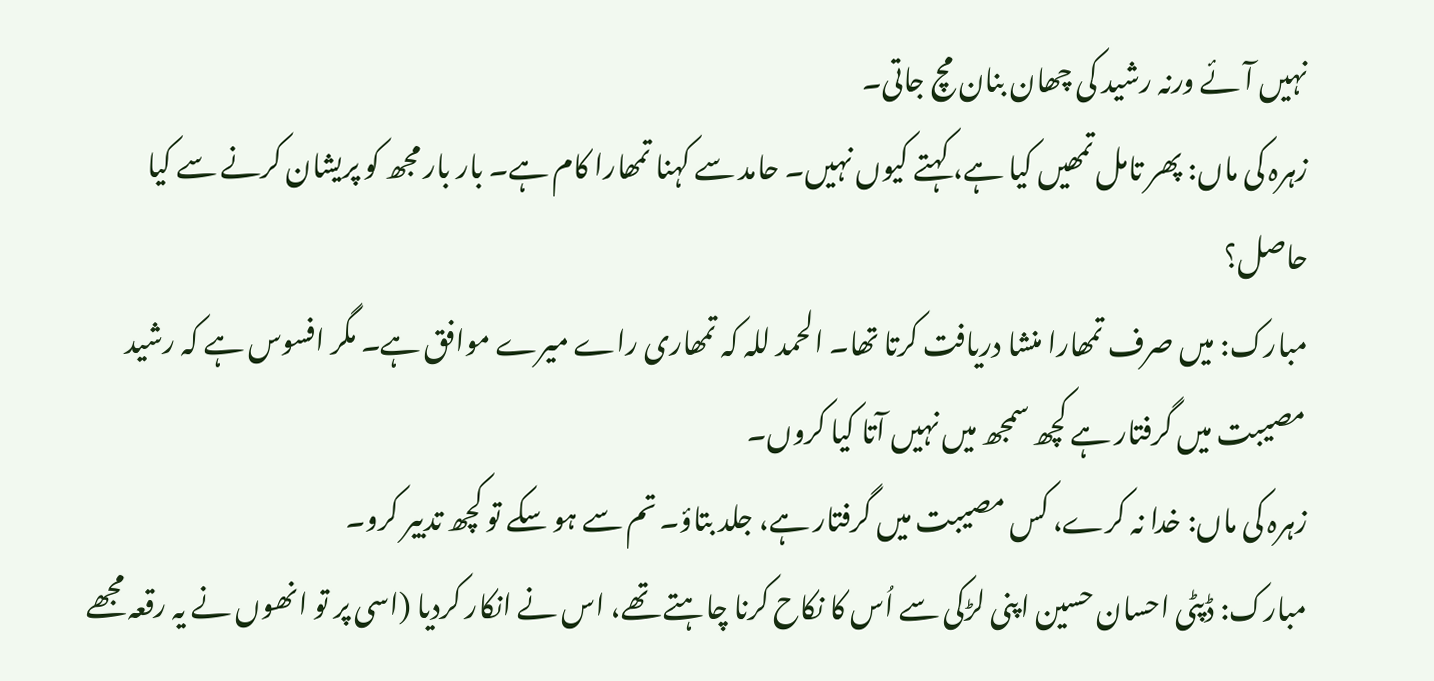نہیں آئے ورنہ رشید کی چھان بنان مچ جاتی۔
زہرہ کی ماں: پھر تامل تمھیں کیا ہے، کہتے کیوں نہیں۔ حامد سے کہنا تمھارا کام ہے۔ بار بار مجھ کو پریشان کرنے سے کیا حاصل؟
مبارک: میں صرف تمھارا منشا دریافت کرتا تھا۔ الحمد للہ کہ تمھاری راے میرے موافق ہے۔ مگر افسوس ہے کہ رشید مصیبت میں گرفتار ہے کچھ سمجھ میں نہیں آتا کیا کروں۔
زہرہ کی ماں: خدا نہ کرے، کس مصیبت میں گرفتار ہے، جلد بتاؤ۔ تم سے ہو سکے تو کچھ تدبیر کرو۔
مبارک: ڈپٹی احسان حسین اپنی لڑکی سے اُس کا نکاح کرنا چاہتے تھے، اس نے انکار کردیا (اسی پر تو انھوں نے یہ رقعہ مجھے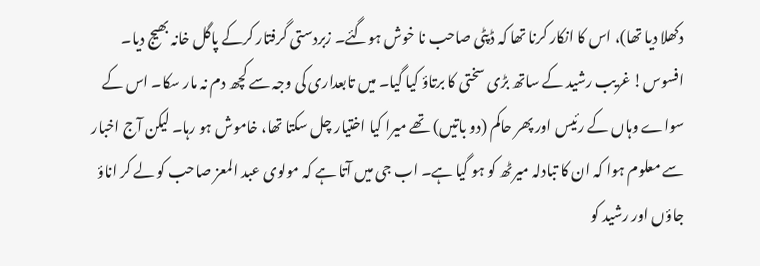دکھلا دیا تھا)، اس کا انکار کرنا تھا کہ ڈپٹی صاحب نا خوش ہوگئے۔ زبردستی گرفتار کرکے پاگل خانہ بھیج دیا۔ افسوس! غریب رشید کے ساتھ بڑی سختی کا برتاؤ کیا گیا۔ میں تابعداری کی وجہ سے کچھ دم نہ مار سکا۔ اس کے سواے وہاں کے رئیس اور پھر حاکم (دو باتیں) تھے میرا کیا اختیار چل سکتا تھا، خاموش ہو رہا۔ لیکن آج اخبار سے معلوم ہوا کہ ان کا تبادلہ میرٹھ کو ہو گیا ہے۔ اب جی میں آتا ہے کہ مولوی عبد المعز صاحب کو لے کر اناؤ جاؤں اور رشید کو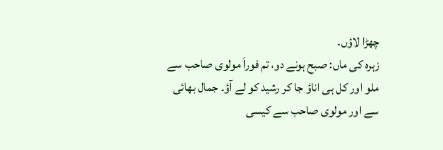چھڑا لاؤں۔
زہرہ کی ماں: صبح ہونے دو، تم فوراَ مولوی صاحب سے ملو اور کل ہی اناؤ جا کر رشید کو لے آؤ۔ جمال بھائی سے اور مولوی صاحب سے کیسی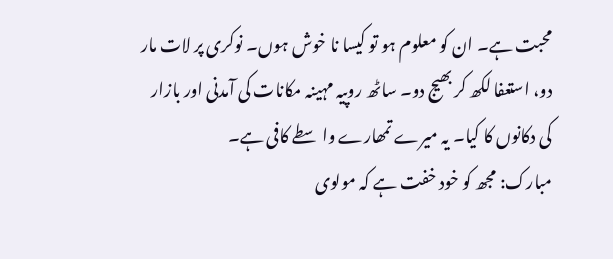محبت ہے۔ ان کو معلوم ہو تو کیسا نا خوش ہوں۔ نوکری پر لات مار دو، استعفا لکھ کر بھیج دو۔ ساٹھ روپیہ مہینہ مکانات کی آمدنی اور بازار کی دکانوں کا کیا۔ یہ میرے تمھارے واسطے کافی ہے۔
مبارک: مجھ کو خود خفت ہے کہ مولوی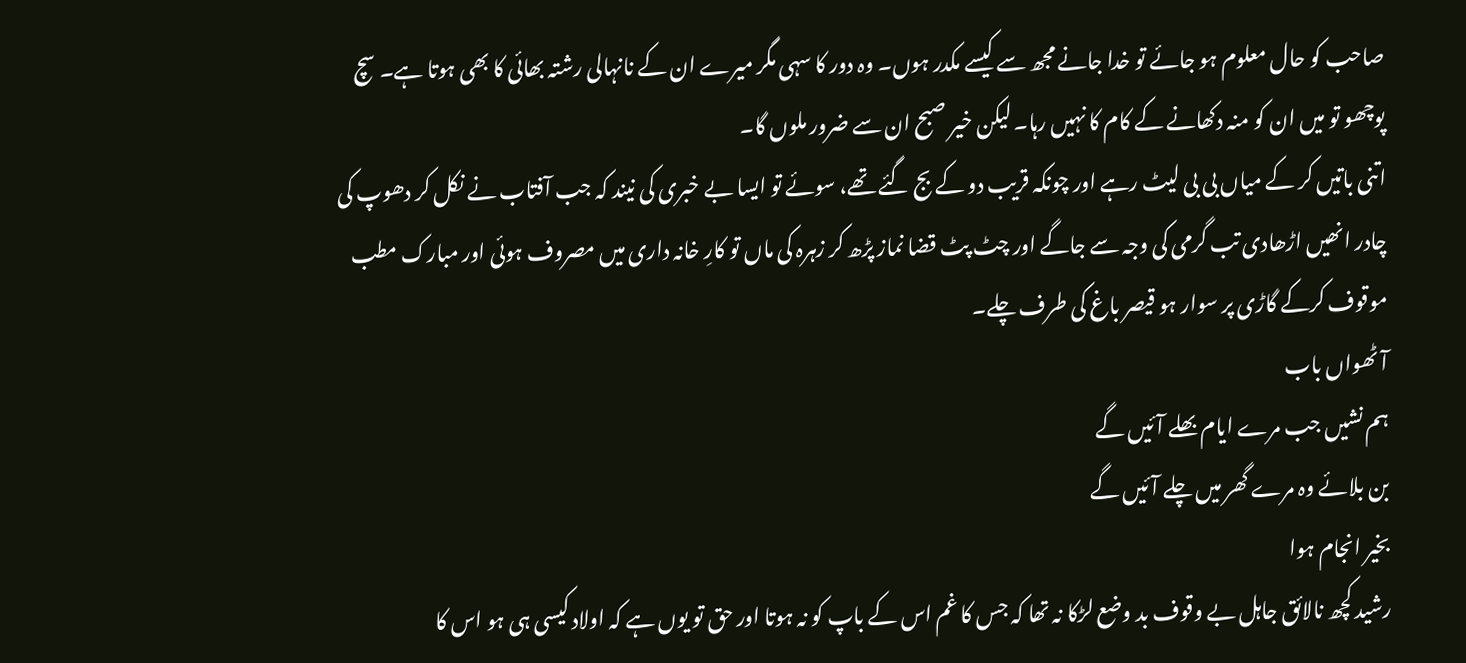صاحب کو حال معلوم ہو جائے تو خدا جانے مجھ سے کیسے مکدر ہوں۔ وہ دور کا سہی مگر میرے ان کے نانہالی رشتہ بھائی کا بھی ہوتا ہے۔ سچ پوچھو تو میں ان کو منہ دکھانے کے کام کا نہیں رہا۔ لیکن خیر صبح ان سے ضرور ملوں گا۔
اتنی باتیں کر کے میاں بی بی لیٹ رہے اور چونکہ قریب دو کے بج گئے تھے، سوئے تو ایسا بے خبری کی نیند کہ جب آفتاب نے نکل کر دھوپ کی چادر انھیں اڑھادی تب گرمی کی وجہ سے جاگے اور چٹ پٹ قضا نماز پڑھ کر زہرہ کی ماں تو کارِ خانہ داری میں مصروف ہوئی اور مبارک مطب موقوف کرکے گاڑی پر سوار ہو قیصر باغ کی طرف چلے۔
آٹھواں باب
ہم نشیں جب مرے ایام بھلے آئیں گے
بن بلائے وہ مرے گھر میں چلے آئیں گے
بخیر انجام ہوا
رشید کچھ نالائق جاہل بے وقوف بد وضع لڑکا نہ تھا کہ جس کا غم اس کے باپ کو نہ ہوتا اور حق تو یوں ہے کہ اولاد کیسی ہی ہو اس کا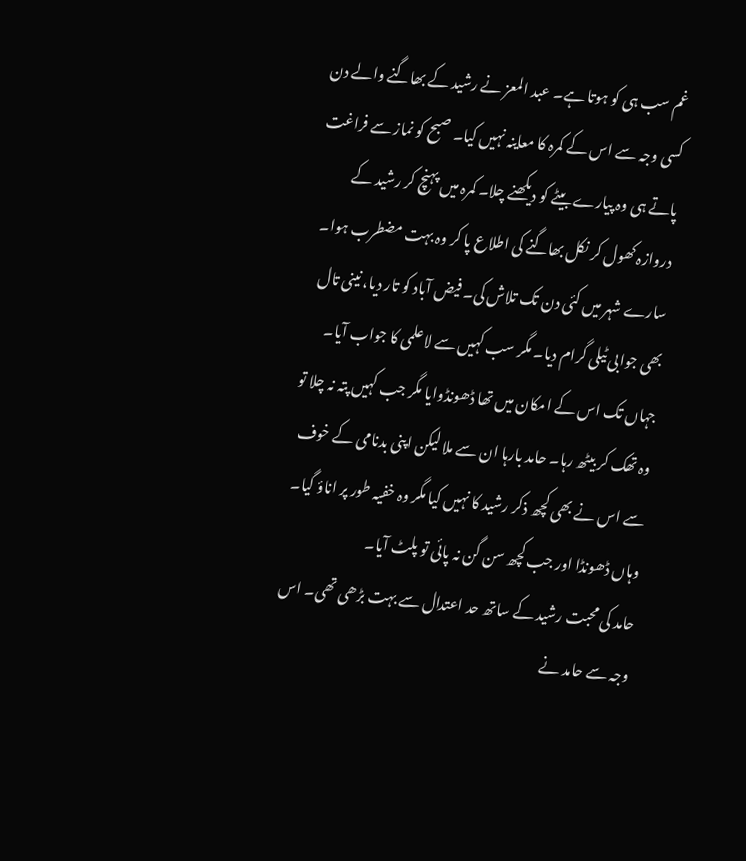غم سب ہی کو ہوتا ہے۔ عبد المعز نے رشید کے بھاگنے والے دن کسی وجہ سے اس کے کمرہ کا معاینہ نہیں کیا۔ صبح کو نماز سے فراغت پاتے ہی وہ پیارے بیٹے کو دیکھنے چلا۔ کمرہ میں پہنچ کر رشید کے دروازہ کھول کر نکل بھاگنے کی اطلاع پا کر وہ بہت مضطرب ہوا۔ سارے شہر میں کئی دن تک تلاش کی۔ فیض آباد کو تار دیا، نینی تال بھی جوابی ٹیلی گرام دیا۔ مگر سب کہیں سے لاعلمی کا جواب آیا۔ جہاں تک اس کے امکان میں تھا ڈھونڈوایا مگر جب کہیں پتہ نہ چلا تو وہ تھک کر بیٹھ رہا۔ حامد بارہا ان سے ملا لیکن اپنی بدنامی کے خوف سے اس نے بھی کچھ ذکر رشید کا نہیں کیا مگر وہ خفیہ طور پر اناؤ گیا۔ وہاں ڈھونڈا اور جب کچھ سن گن نہ پائی تو پلٹ آیا۔
حامد کی محبت رشید کے ساتھ حد اعتدال سے بہت بڑھی تھی۔ اس وجہ سے حامد نے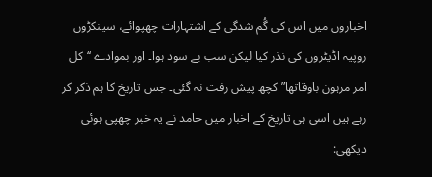اخباروں میں اس کی گُم شدگی کے اشتہارات چھپوائے، سینکڑوں روپیہ اڈیٹروں کی نذر کیا لیکن سب بے سود ہوا۔ اور بموادے ‘‘کل امر مرہون باوقاتھا” کچھ پیش رفت نہ گئی۔ جس تاریخ کا ہم ذکر کر رہے ہیں اسی ہی تاریخ کے اخبار میں حامد نے یہ خبر چھپی ہوئی دیکھی: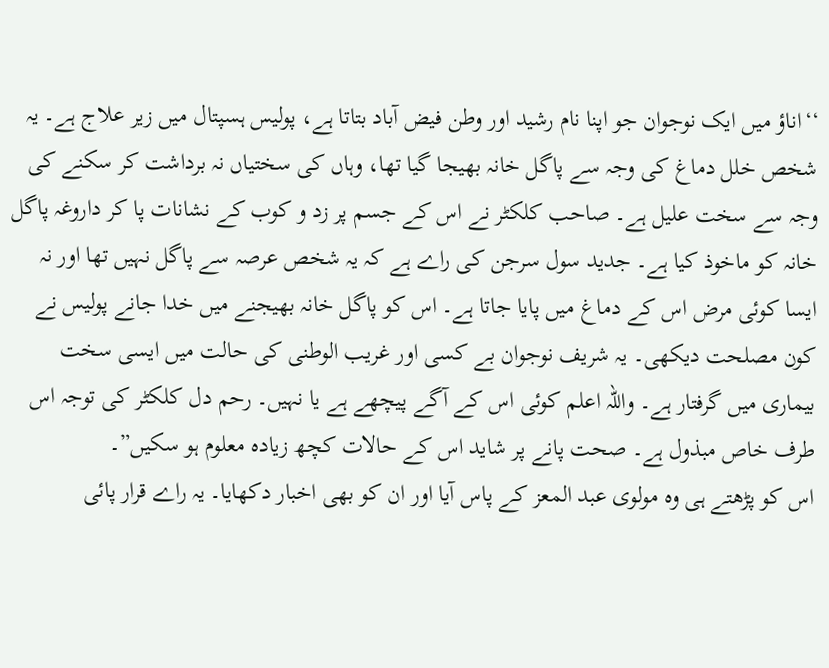‘‘اناؤ میں ایک نوجوان جو اپنا نام رشید اور وطن فیض آباد بتاتا ہے، پولیس ہسپتال میں زیر علاج ہے۔ یہ شخص خلل دماغ کی وجہ سے پاگل خانہ بھیجا گیا تھا، وہاں کی سختیاں نہ برداشت کر سکنے کی وجہ سے سخت علیل ہے۔ صاحب کلکٹر نے اس کے جسم پر زد و کوب کے نشانات پا کر داروغہ پاگل خانہ کو ماخوذ کیا ہے۔ جدید سول سرجن کی راے ہے کہ یہ شخص عرصہ سے پاگل نہیں تھا اور نہ ایسا کوئی مرض اس کے دماغ میں پایا جاتا ہے۔ اس کو پاگل خانہ بھیجنے میں خدا جانے پولیس نے کون مصلحت دیکھی۔ یہ شریف نوجوان بے کسی اور غریب الوطنی کی حالت میں ایسی سخت بیماری میں گرفتار ہے۔ واللہ اعلم کوئی اس کے آگے پیچھے ہے یا نہیں۔ رحم دل کلکٹر کی توجہ اس طرف خاص مبذول ہے۔ صحت پانے پر شاید اس کے حالات کچھ زیادہ معلوم ہو سکیں”۔
اس کو پڑھتے ہی وہ مولوی عبد المعز کے پاس آیا اور ان کو بھی اخبار دکھایا۔ یہ راے قرار پائی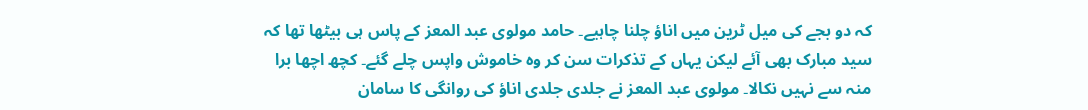کہ دو بجے کی میل ٹرین میں اناؤ چلنا چاہیے۔ حامد مولوی عبد المعز کے پاس ہی بیٹھا تھا کہ سید مبارک بھی آئے لیکن یہاں کے تذکرات سن کر وہ خاموش واپس چلے گئے۔ کچھ اچھا برا منہ سے نہیں نکالا۔ مولوی عبد المعز نے جلدی جلدی اناؤ کی روانگی کا سامان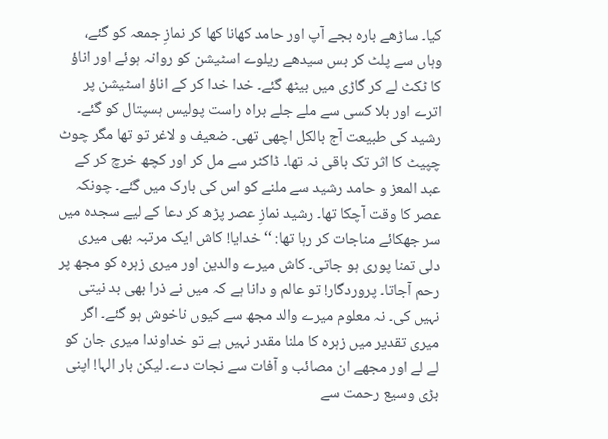کیا۔ ساڑھے بارہ بجے آپ اور حامد کھانا کھا کر نمازِ جمعہ کو گئے، وہاں سے پلٹ کر بس سیدھے ریلوے اسٹیشن کو روانہ ہوئے اور اناؤ کا ٹکٹ لے کر گاڑی میں بیٹھ گئے۔ خدا خدا کر کے اناؤ اسٹیشن پر اترے اور بلا کسی سے ملے جلے براہ راست پولیس ہسپتال کو گئے۔ رشید کی طبیعت آج بالکل اچھی تھی۔ ضعیف و لاغر تو تھا مگر چوٹ چپیٹ کا اثر تک باقی نہ تھا۔ ڈاکٹر سے مل کر اور کچھ خرچ کر کے عبد المعز و حامد رشید سے ملنے کو اس کی بارک میں گئے۔ چونکہ عصر کا وقت آچکا تھا۔ رشید نمازِ عصر پڑھ کر دعا کے لیے سجدہ میں سر جھکائے مناجات کر رہا تھا: ‘‘خدایا! کاش ایک مرتبہ بھی میری دلی تمنا پوری ہو جاتی۔ کاش میرے والدین اور میری زہرہ کو مجھ پر رحم آجاتا۔ پروردگار! تو عالم و دانا ہے کہ میں نے ذرا بھی بد نیتی نہیں کی۔ نہ معلوم میرے والد مجھ سے کیوں ناخوش ہو گئے۔ اگر میری تقدیر میں زہرہ کا ملنا مقدر نہیں ہے تو خداوندا میری جان کو لے لے اور مجھے ان مصائب و آفات سے نجات دے۔ لیکن بار الہا! اپنی بڑی وسیع رحمت سے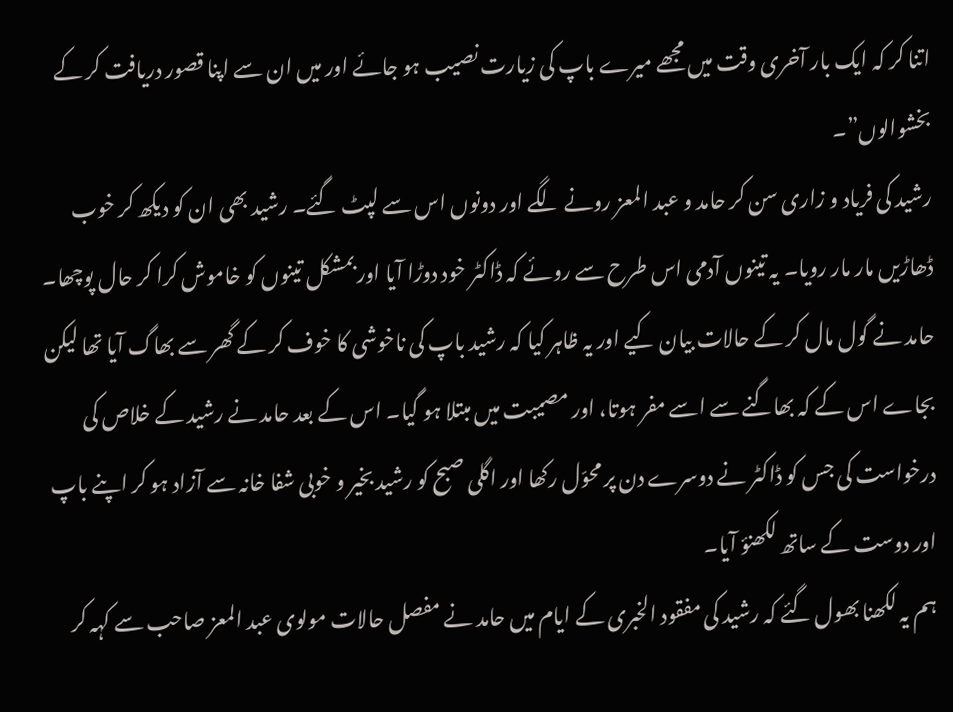اتنا کر کہ ایک بار آخری وقت میں مجھے میرے باپ کی زیارت نصیب ہو جائے اور میں ان سے اپنا قصور دریافت کر کے بخشوالوں”۔
رشید کی فریاد و زاری سن کر حامد و عبد المعز رونے لگے اور دونوں اس سے لپٹ گئے۔ رشید بھی ان کو دیکھ کر خوب ڈھاڑیں مار مار رویا۔ یہ تینوں آدمی اس طرح سے روئے کہ ڈاکٹر خود دوڑا آیا اور بمشکل تینوں کو خاموش کرا کر حال پوچھا۔ حامد نے گول مال کر کے حالات بیان کیے اور یہ ظاہر کیا کہ رشید باپ کی ناخوشی کا خوف کر کے گھر سے بھاگ آیا تھا لیکن بجاے اس کے کہ بھاگنے سے اسے مفر ہوتا، اور مصیبت میں مبتلا ہو گیا۔ اس کے بعد حامد نے رشید کے خلاص کی درخواست کی جس کو ڈاکٹر نے دوسرے دن پر محوّل رکھا اور اگلی صبح کو رشید بخیر و خوبی شفا خانہ سے آزاد ہو کر اپنے باپ اور دوست کے ساتھ لکھنؤ آیا۔
ہم یہ لکھنا بھول گئے کہ رشید کی مفقود الخبری کے ایام میں حامد نے مفصل حالات مولوی عبد المعز صاحب سے کہہ کر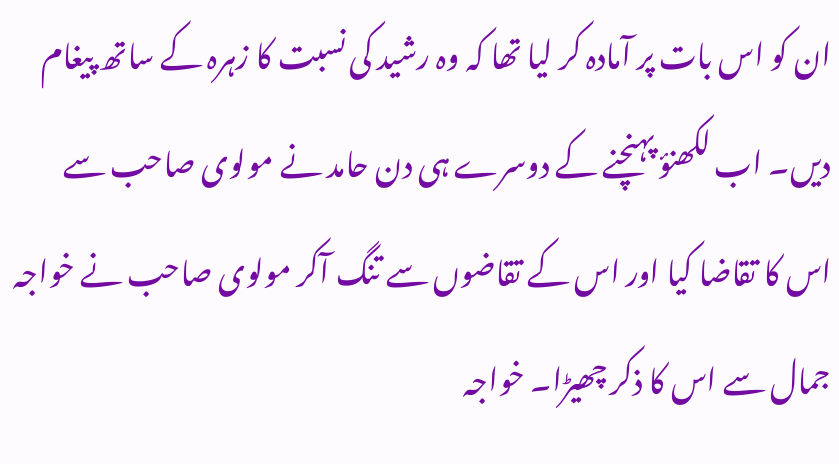ان کو اس بات پر آمادہ کر لیا تھا کہ وہ رشید کی نسبت کا زہرہ کے ساتھ پیغام دیں۔ اب لکھنؤ پہنچنے کے دوسرے ہی دن حامد نے مولوی صاحب سے اس کا تقاضا کیا اور اس کے تقاضوں سے تنگ آکر مولوی صاحب نے خواجہ جمال سے اس کا ذکر چھیڑا۔ خواجہ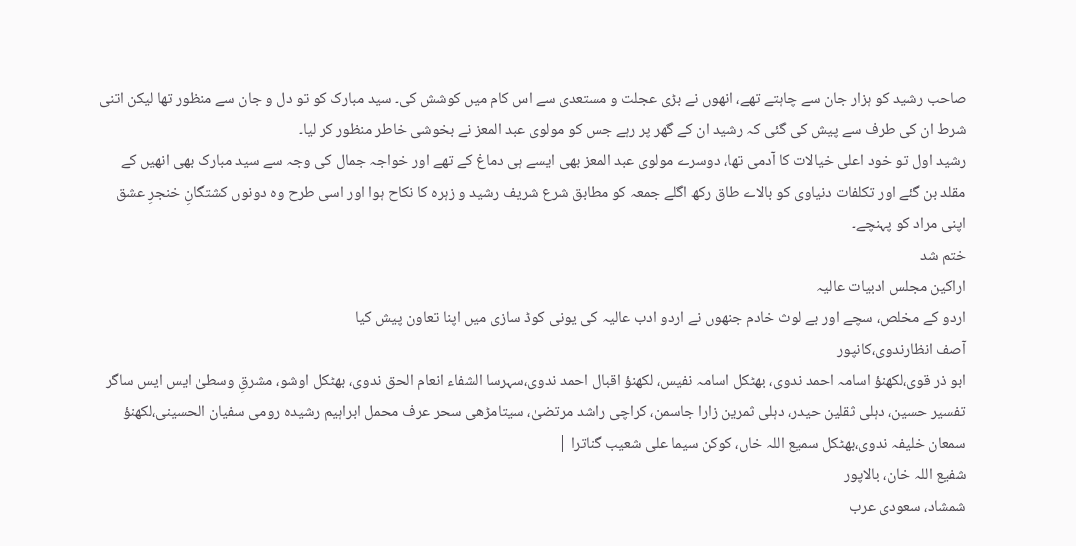صاحب رشید کو ہزار جان سے چاہتے تھے، انھوں نے بڑی عجلت و مستعدی سے اس کام میں کوشش کی۔ سید مبارک کو تو دل و جان سے منظور تھا لیکن اتنی شرط ان کی طرف سے پیش کی گئی کہ رشید ان کے گھر پر رہے جس کو مولوی عبد المعز نے بخوشی خاطر منظور کر لیا۔
رشید اول تو خود اعلی خیالات کا آدمی تھا، دوسرے مولوی عبد المعز بھی ایسے ہی دماغ کے تھے اور خواجہ جمال کی وجہ سے سید مبارک بھی انھیں کے مقلد بن گئے اور تکلفات دنیاوی کو بالاے طاق رکھ اگلے جمعہ کو مطابق شرع شریف رشید و زہرہ کا نکاح ہوا اور اسی طرح وہ دونوں کشتگانِ خنجرِ عشق اپنی مراد کو پہنچے۔
ختم شد
اراکین مجلس ادبیات عالیہ
اردو کے مخلص، سچے اور بے لوث خادم جنھوں نے اردو ادب عالیہ کی یونی کوڈ سازی میں اپنا تعاون پیش کیا
آصف انظارندوی،کانپور
ابو ذر قوی،لکھنؤ اسامہ احمد ندوی، بھٹکل اسامہ نفیس، لکھنؤ اقبال احمد ندوی،سہرسا الشفاء انعام الحق ندوی، بھٹکل اوشو، مشرقِ وسطیٰ ایس ایس ساگر تفسیر حسین، دہلی ثقلین حیدر، دہلی ثمرین زارا جاسمن، کراچی راشد مرتضیٰ، سیتامڑھی سحر عرف محمل ابراہیم رشیدہ رومی سفیان الحسینی،لکھنؤ سمعان خلیفہ ندوی،بھٹکل سمیع اللہ خاں، کوکن سیما علی شعیب گناترا |
شفیع اللہ خان، بالاپور
شمشاد، سعودی عرب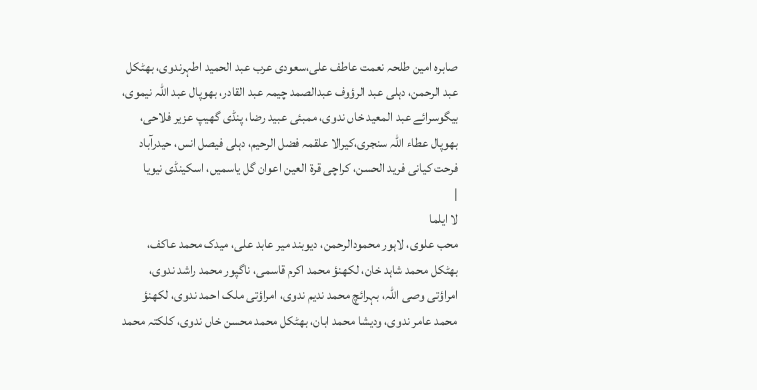صابرہ امین طلحہ نعمت عاطف علی،سعودی عرب عبد الحمید اطہرندوی، بھٹکل عبد الرحمن، دہلی عبد الرؤوف عبدالصمد چیمہ عبد القادر، بھوپال عبد اللہ نیموی، بیگوسرائے عبد المعید خاں ندوی، ممبئی عبید رضا، پنڈی گھیپ عزیر فلاحی، بھوپال عطاء اللہ سنجری،کیرالا علقمہ فضل الرحیم، دہلی فیصل انس، حیدرآباد فرحت کیانی فرید الحسن، کراچی قرۃ العین اعوان گل یاسمیں، اسکینڈی نیویا
|
لا ایلما
محب علوی، لاہور محمودالرحمن، دیوبند میر عابد علی، میدک محمد عاکف، بھٹکل محمد شاہد خان، لکھنؤ محمد اکرم قاسمی، ناگپور محمد راشد ندوی، امراؤتی وصی اللہ، بہرائچ محمد ندیم ندوی، امراؤتی ملک احمد ندوی، لکھنؤ محمد عامر ندوی، ودیشا محمد ابان، بھٹکل محمد محسن خاں ندوی، کلکتہ محمد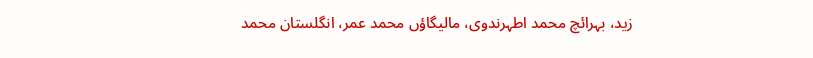زید، بہرائچ محمد اطہرندوی، مالیگاؤں محمد عمر، انگلستان محمد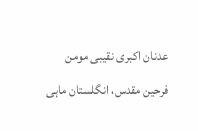عدنان اکبری نقیبی مومن فرحین مقدس، انگلستان ماہی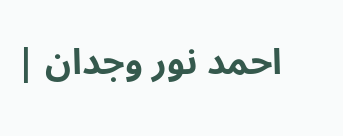احمد نور وجدان |